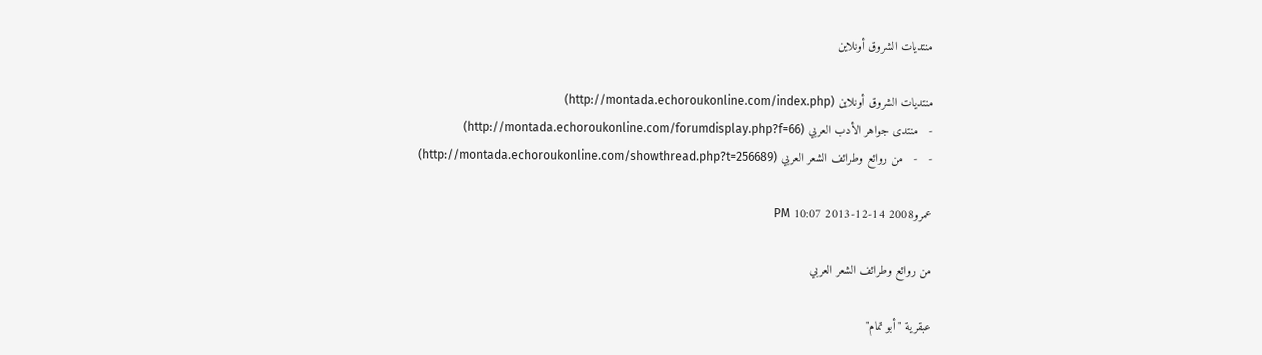منتديات الشروق أونلاين

منتديات الشروق أونلاين (http://montada.echoroukonline.com/index.php)
-   منتدى جواهر الأدب العربي (http://montada.echoroukonline.com/forumdisplay.php?f=66)
-   -   من روائع وطرائف الشعر العربي (http://montada.echoroukonline.com/showthread.php?t=256689)

عمرو2008 14-12-2013 10:07 PM

من روائع وطرائف الشعر العربي

عبقرية "أبو تمام"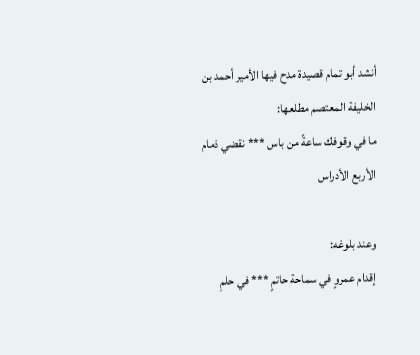أنشد أبو تمام قصيدة مدح فيها الأمير أحمد بن الخليفة المعتصم مطلعها:
ما في وقوفك ساعةً من باس *** نقضي ذمام الأربع الأدراس

وعند بلوغه:
إقدام عمروٍ في سماحة حاتمٍ *** في حلمِ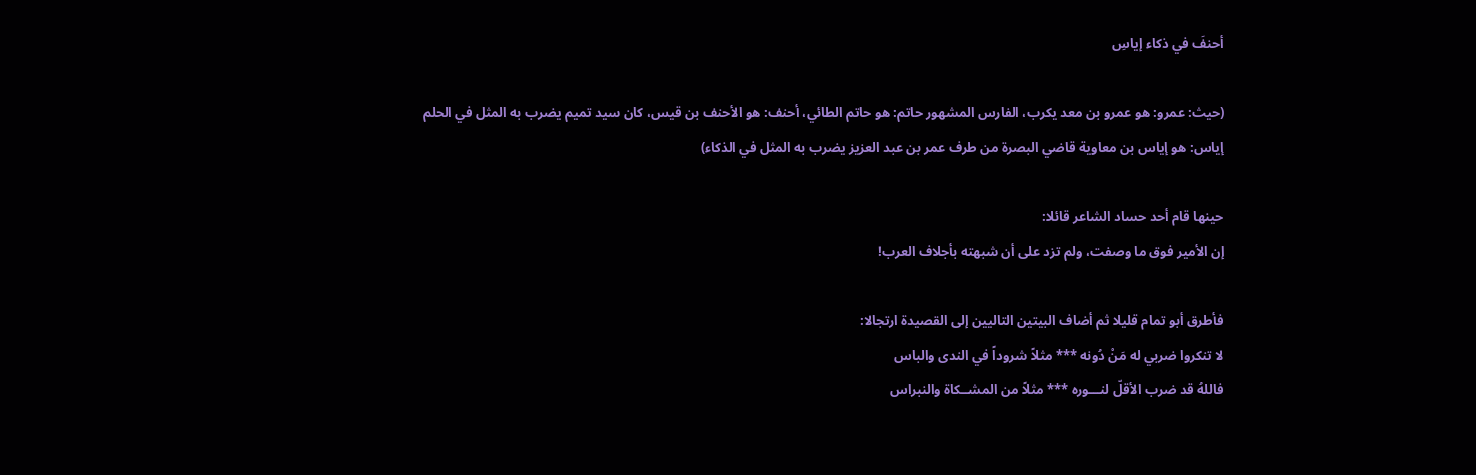أحنفَ في ذكاء إياسِ

(حيث: عمرو: هو عمرو بن معد يكرب، الفارس المشهور حاتم: هو حاتم الطائي، أحنف: هو الأحنف بن قيس، كان سيد تميم يضرب به المثل في الحلم
إياس: هو إياس بن معاوية قاضي البصرة من طرف عمر بن عبد العزيز يضرب به المثل في الذكاء)

حينها قام أحد حساد الشاعر قائلا:
إن الأمير فوق ما وصفت، ولم تزد على أن شبهته بأجلاف العرب!

فأطرق أبو تمام قليلا ثم أضاف البيتين التاليين إلى القصيدة ارتجالا:
لا تنكروا ضربي له مَنْ دُونه *** مثلاً شروداً في الندى والباس
فاللهُ قد ضرب الأقلّ لنـــوره *** مثلاً من المشــكاة والنبراس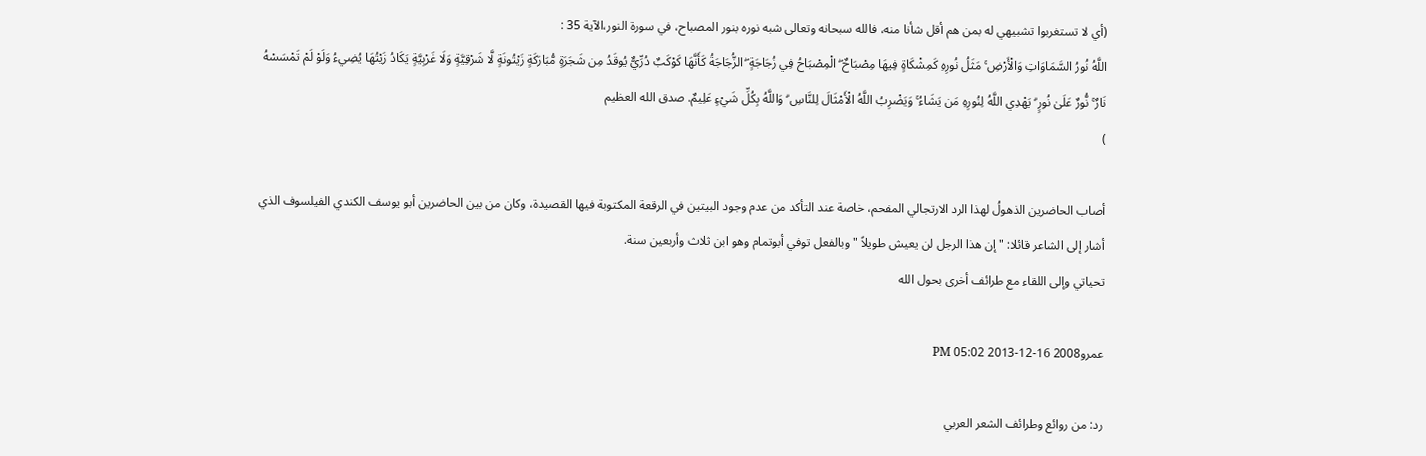(أي لا تستغربوا تشبيهي له بمن هم أقل شأنا منه، فالله سبحانه وتعالى شبه نوره بنور المصباح، في سورة النور،الآية 35 :
اللَّهُ نُورُ السَّمَاوَاتِ وَالْأَرْضِ ۚ مَثَلُ نُورِهِ كَمِشْكَاةٍ فِيهَا مِصْبَاحٌ ۖ الْمِصْبَاحُ فِي زُجَاجَةٍ ۖ الزُّجَاجَةُ كَأَنَّهَا كَوْكَبٌ دُرِّيٌّ يُوقَدُ مِن شَجَرَةٍ مُّبَارَكَةٍ زَيْتُونَةٍ لَّا شَرْقِيَّةٍ وَلَا غَرْبِيَّةٍ يَكَادُ زَيْتُهَا يُضِيءُ وَلَوْ لَمْ تَمْسَسْهُ نَارٌ ۚ نُّورٌ عَلَىٰ نُورٍ ۗ يَهْدِي اللَّهُ لِنُورِهِ مَن يَشَاءُ ۚ وَيَضْرِبُ اللَّهُ الْأَمْثَالَ لِلنَّاسِ ۗ وَاللَّهُ بِكُلِّ شَيْءٍ عَلِيمٌ. صدق الله العظيم
)

أصاب الحاضرين الذهولُ لهذا الرد الارتجالي المفحم، خاصة عند التأكد من عدم وجود البيتين في الرقعة المكتوبة فيها القصيدة، وكان من بين الحاضرين أبو يوسف الكندي الفيلسوف الذي أشار إلى الشاعر قائلا: " إن هذا الرجل لن يعيش طويلاً " وبالفعل توفي أبوتمام وهو ابن ثلاث وأربعين سنة.
تحياتي وإلى اللقاء مع طرائف أخرى بحول الله

عمرو2008 16-12-2013 05:02 PM

رد: من روائع وطرائف الشعر العربي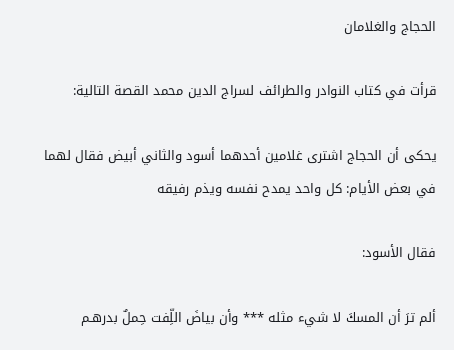الحجاج والغلامان

قرأت في كتاب النوادر والطرائف لسراج الدين محمد القصة التالية:

يحكى أن الحجاج اشترى غلامين أحدهما أسود والثاني أبيض فقال لهما في بعض الأيام: كل واحد يمدح نفسه ويذم رفيقه

فقال الأسود:

ألم ترَ أن المسكَ لا شيء مثله *** وأن بياضَ اللِّفت حِملٌ بدرهـم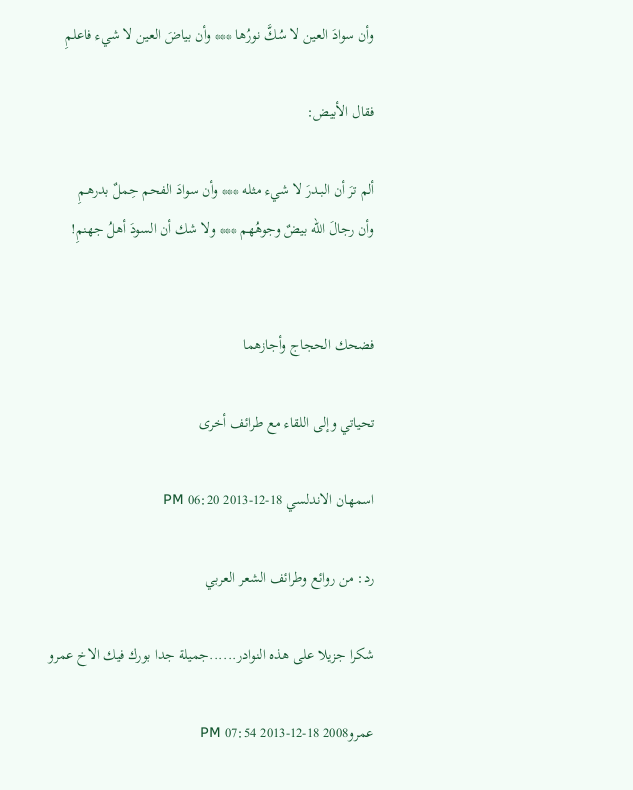وأن سوادَ العين لا سُكَّ نورُها *** وأن بياضَ العين لا شيء فاعلمِ

فقال الأبيض:

ألم ترَ أن البـدرَ لا شيء مثله *** وأن سوادَ الفحم حِملٌ بدرهـمِ
وأن رجالَ الله بيضٌ وجوهُهم *** ولا شك أن السودَ أهلُ جهنمِ!


فضحك الحجاج وأجازهما

تحياتي وإلى اللقاء مع طرائف أخرى

اسمهان الاندلسي 18-12-2013 06:20 PM

رد: من روائع وطرائف الشعر العربي

شكرا جزيلا على هذه النوادر......جميلة جدا بورك فيك الاخ عمرو

عمرو2008 18-12-2013 07:54 PM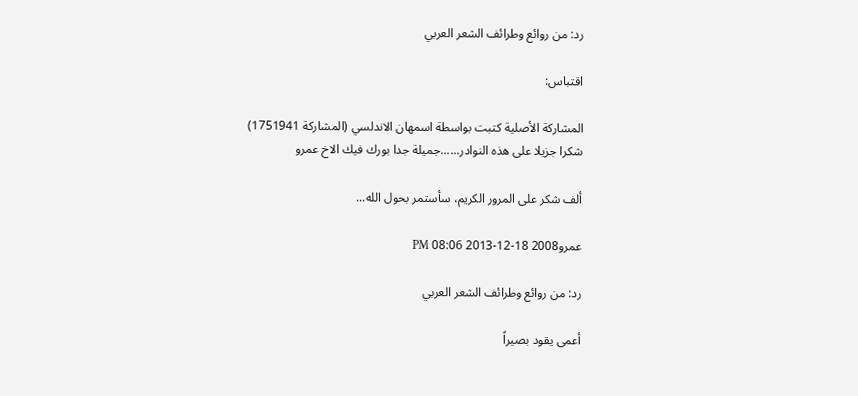رد: من روائع وطرائف الشعر العربي

اقتباس:

المشاركة الأصلية كتبت بواسطة اسمهان الاندلسي (المشاركة 1751941)
شكرا جزيلا على هذه النوادر......جميلة جدا بورك فيك الاخ عمرو

ألف شكر على المرور الكريم، سأستمر بحول الله...

عمرو2008 18-12-2013 08:06 PM

رد: من روائع وطرائف الشعر العربي

أعمى يقود بصيراً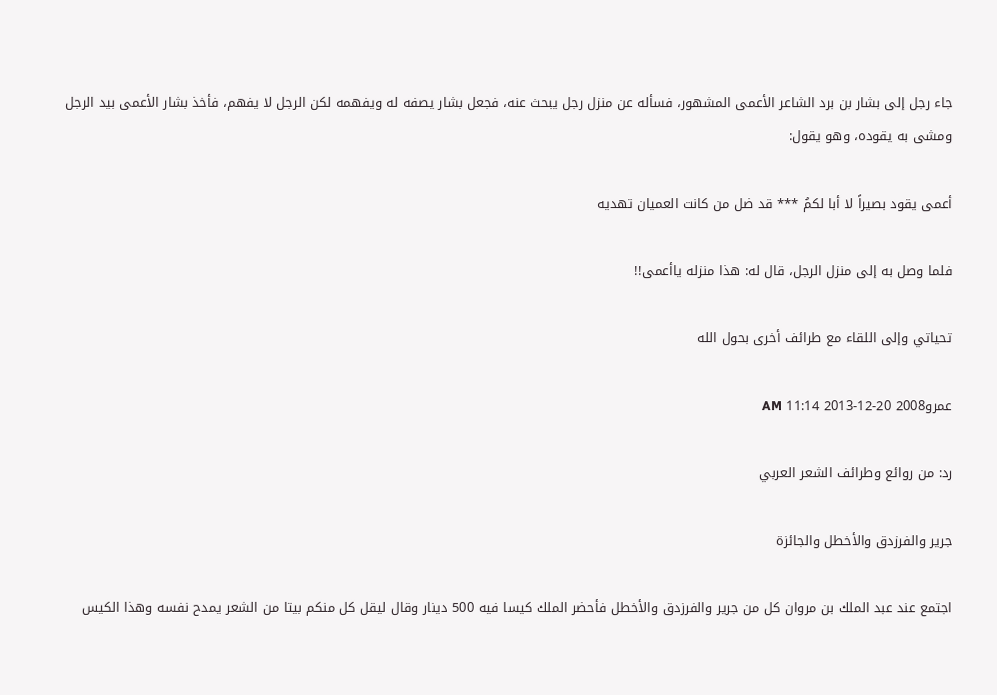جاء رجل إلى بشار بن برد الشاعر الأعمى المشهور، فسأله عن منزل رجل يبحث عنه، فجعل بشار يصفه له ويفهمه لكن الرجل لا يفهم، فأخذ بشار الأعمى بيد الرجل ومشى به يقوده، وهو يقول:

أعمى يقود بصيراً لا أبا لكمُ *** قد ضل من كانت العميان تهديه

فلما وصل به إلى منزل الرجل، قال له: هذا منزله ياأعمى!!

تحياتي وإلى اللقاء مع طرائف أخرى بحول الله

عمرو2008 20-12-2013 11:14 AM

رد: من روائع وطرائف الشعر العربي

جرير والفرزدق والأخطل والجائزة

اجتمع عند عبد الملك بن مروان كل من جرير والفرزدق والأخطل فأحضر الملك كيسا فيه 500 دينار وقال ليقل كل منكم بيتا من الشعر يمدح نفسه وهذا الكيس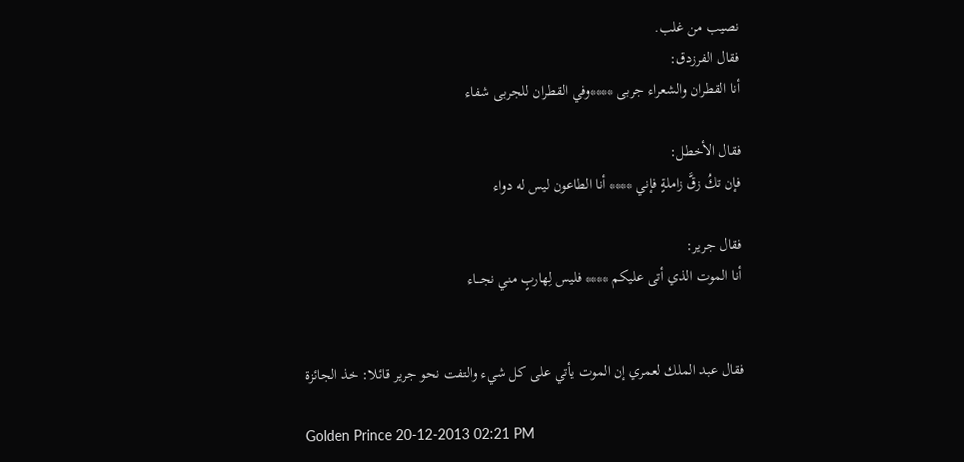نصيب من غلب.
فقال الفرزدق:
أنا القطران والشعراء جربى ****وفي القطران للجربى شفاء

فقال الأخطل:
فإن تكُ زقَّ زاملةٍ فإني **** أنا الطاعون ليس له دواء

فقال جرير:
أنا الموت الذي أتى عليكم **** فليس لِهاربٍ مني نجـــاء


فقال عبد الملك لعمري إن الموت يأتي على كل شيء والتفت نحو جرير قائلا: خذ الجائزة

Golden Prince 20-12-2013 02:21 PM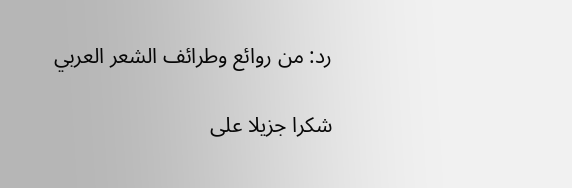رد: من روائع وطرائف الشعر العربي

شكرا جزيلا على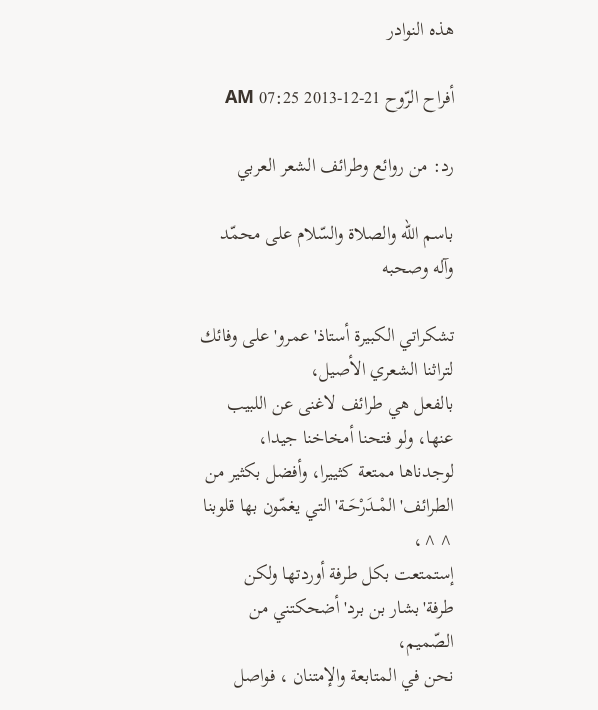هذه النوادر

أفراح الرّوح 21-12-2013 07:25 AM

رد: من روائع وطرائف الشعر العربي

باسم الله والصلاة والسّلام على محمّد وآله وصحبه

تشكراتي الكبيرة أستاذ'عمرو'على وفائك لتراثنا الشعري الأصيل،
بالفعل هي طرائف لاغنى عن اللبيب عنها، ولو فتحنا أمخاخنا جيدا،
لوجدناها ممتعة كثييرا، وأفضل بكثير من الطرائف'المْــدَرْحَــة'التي يغمّون بها قلوبنا ^^،
إستمتعت بكل طرفة أوردتها ولكن طرفة'بشار بن برد'أضحكتني من الصّميم،
نحن في المتابعة والإمتنان ، فواصل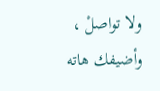ولا تواصلْ ،
وأضيفك هاته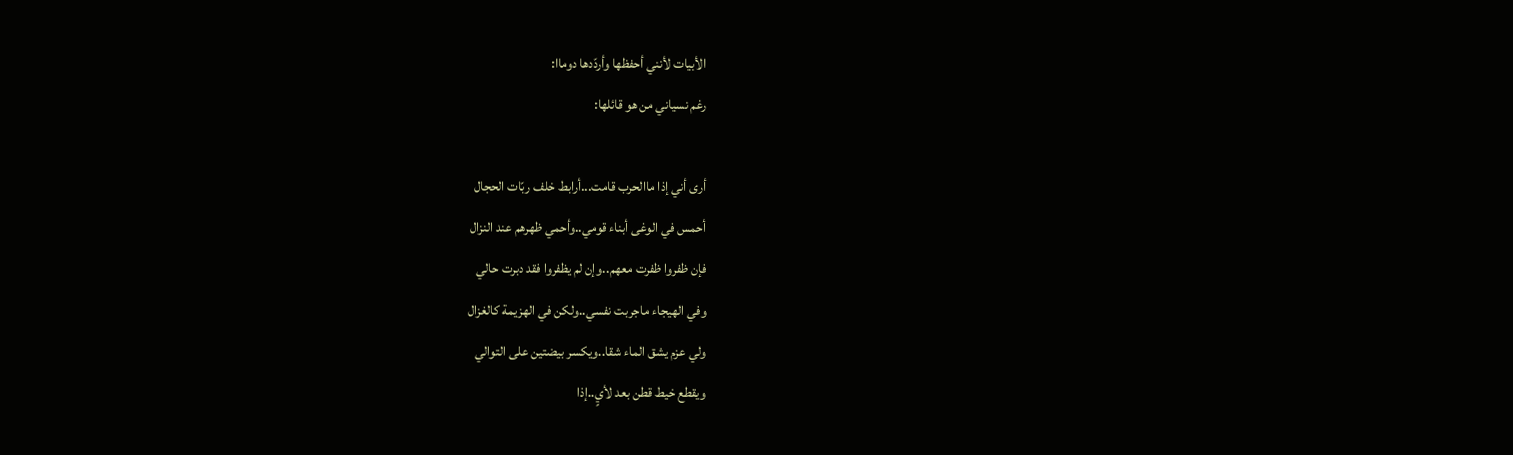الأبيات لأنني أحفظها وأردّدها دوماا:
رغم نسياني من هو قائلها:

أرى أني إذا ماالحرب قامت...أرابط خلف ربّات الحجال
أحمس في الوغى أبناء قومي..وأحمي ظهرهم عند النزال
فإن ظفروا ظفرت معهم..وإن لم يظفروا فقد دبرت حالي
وفي الهيجاء ماجربت نفسي..ولكن في الهزيمة كالغزال
ولي عزم يشق الماء شقا..ويكسر بيضتين على التوالي
ويقطع خيط قطن بعد لأيٍ..إذا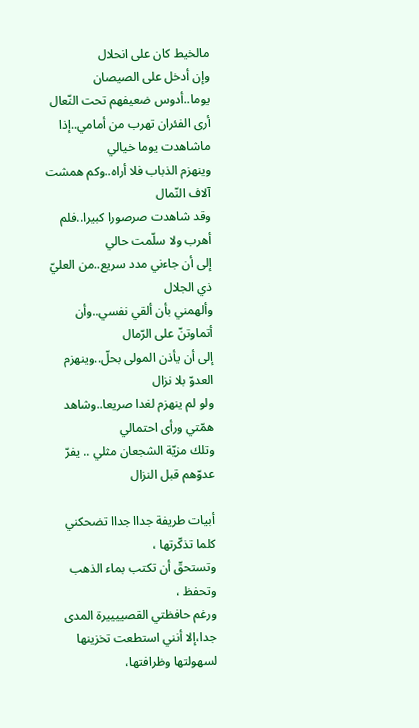مالخيط كان على انحلال
وإن أدخل على الصيصان يوما..أدوس ضعيفهم تحت النّعال
أرى الفئران تهرب من أمامي..إذا ماشاهدت يوما خيالي
وينهزم الذباب فلا أراه..وكم همشت آلاف النّمال
وقد شاهدت صرصورا كبيرا..فلم أهرب ولا سلّمت حالي
إلى أن جاءني مدد سريع..من العليّ ذي الجلال
وألهمني بأن ألقي نفسي..وأن أتماوتنّ على الرّمال
إلى أن يأذن المولى بحلّ..وينهزم العدوّ بلا نزال
ولو لم ينهزم لغدا صريعا..وشاهد همّتي ورأى احتمالي
وتلك مزيّة الشجعان مثلي .. يفرّ عدوّهم قبل النزال

أبيات طريفة جداا جداا تضحكني كلما تذكّرتها ،
وتستحقّ أن تكتب بماء الذهب وتحفظ ،
ورغم حافظتي القصييييرة المدى جدا،إلا أنني استطعت تخزينها لسهولتها وظرافتها،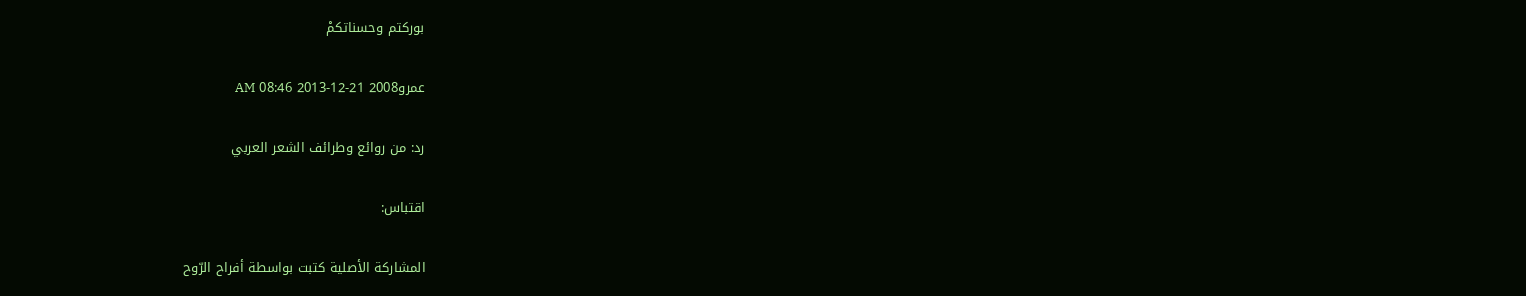بوركتم وحسناتكمْ

عمرو2008 21-12-2013 08:46 AM

رد: من روائع وطرائف الشعر العربي

اقتباس:

المشاركة الأصلية كتبت بواسطة أفراح الرّوح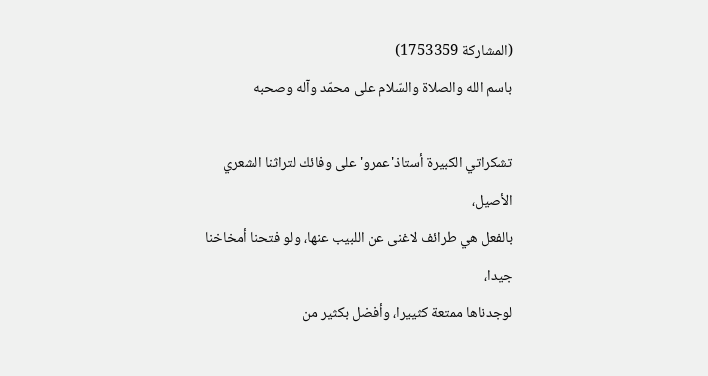(المشاركة 1753359)
باسم الله والصلاة والسّلام على محمّد وآله وصحبه

تشكراتي الكبيرة أستاذ'عمرو'على وفائك لتراثنا الشعري الأصيل،
بالفعل هي طرائف لاغنى عن اللبيب عنها، ولو فتحنا أمخاخنا جيدا،
لوجدناها ممتعة كثييرا، وأفضل بكثير من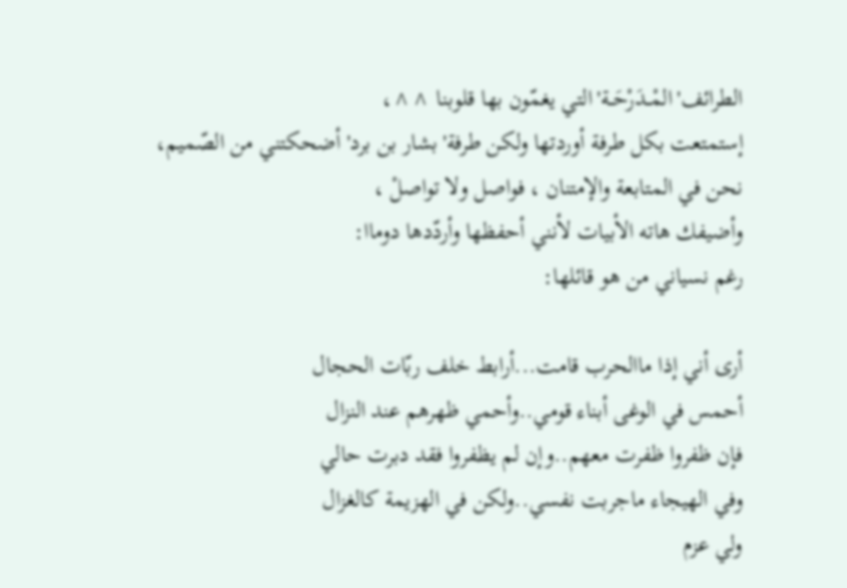الطرائف'المْــدَرْحَــة'التي يغمّون بها قلوبنا ^^،
إستمتعت بكل طرفة أوردتها ولكن طرفة'بشار بن برد'أضحكتني من الصّميم،
نحن في المتابعة والإمتنان ، فواصل ولا تواصلْ ،
وأضيفك هاته الأبيات لأنني أحفظها وأردّدها دوماا:
رغم نسياني من هو قائلها:

أرى أني إذا ماالحرب قامت...أرابط خلف ربّات الحجال
أحمس في الوغى أبناء قومي..وأحمي ظهرهم عند النزال
فإن ظفروا ظفرت معهم..وإن لم يظفروا فقد دبرت حالي
وفي الهيجاء ماجربت نفسي..ولكن في الهزيمة كالغزال
ولي عزم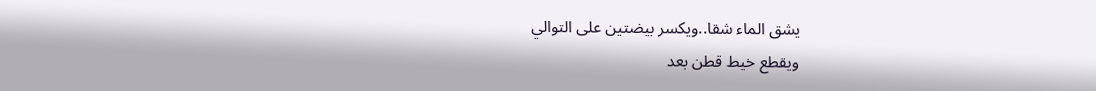يشق الماء شقا..ويكسر بيضتين على التوالي
ويقطع خيط قطن بعد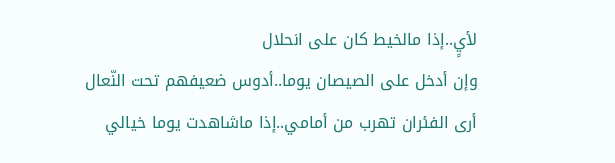لأيٍ..إذا مالخيط كان على انحلال
وإن أدخل على الصيصان يوما..أدوس ضعيفهم تحت النّعال
أرى الفئران تهرب من أمامي..إذا ماشاهدت يوما خيالي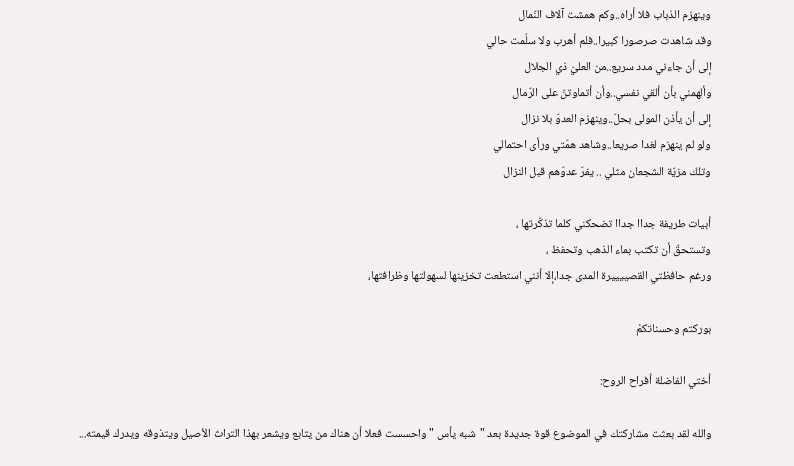وينهزم الذباب فلا أراه..وكم همشت آلاف النّمال
وقد شاهدت صرصورا كبيرا..فلم أهرب ولا سلّمت حالي
إلى أن جاءني مدد سريع..من العليّ ذي الجلال
وألهمني بأن ألقي نفسي..وأن أتماوتنّ على الرّمال
إلى أن يأذن المولى بحلّ..وينهزم العدوّ بلا نزال
ولو لم ينهزم لغدا صريعا..وشاهد همّتي ورأى احتمالي
وتلك مزيّة الشجعان مثلي .. يفرّ عدوّهم قبل النزال

أبيات طريفة جداا جداا تضحكني كلما تذكّرتها ،
وتستحقّ أن تكتب بماء الذهب وتحفظ ،
ورغم حافظتي القصييييرة المدى جدا،إلا أنني استطعت تخزينها لسهولتها وظرافتها،

بوركتم وحسناتكمْ

أختي الفاضلة أفراح الروح:

والله لقد بعثت مشاركتك في الموضوع قوة جديدة بعد "شبه يأس " واحسست فعلا أن هناك من يتابع ويشعر بهذا التراث الأصيل ويتذوقه ويدرك قيمته...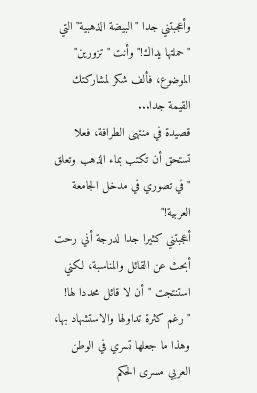وأعجبتني جدا "البيضة الذهبية" التي "حملتها يداك!" وأنت "تزورين" الموضوع، فألف شكر لمشاركتك القيمة جدا...
قصيدة في منتهى الطرافة، فعلا تستحق أن تكتب بماء الذهب وتعلق "في تصوري في مدخل الجامعة العربية!"
أعجبتني كثيرا جدا لدرجة أني رحت أبحث عن القائل والمناسبة، لكني استنتجت "أن لا قائل محددا لها! "رغم كثرة تداولها والاستشهاد بها، وهذا ما جعلها تسري في الوطن العربي مسرى الحكم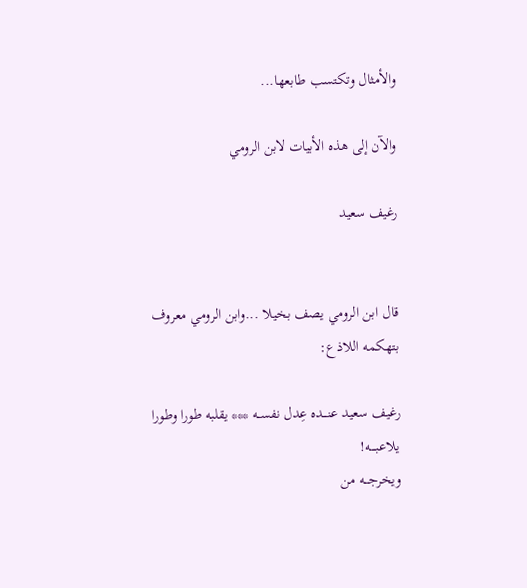والأمثال وتكتسب طابعها...

والآن إلى هذه الأبيات لابن الرومي

رغيف سعيد


قال ابن الرومي يصف بخيلا ...وابن الرومي معروف بتهكمه اللاذع:

رغيف سعيد عنـــده عِدل نفســه *** يقلبه طورا وطورا يلاعبــــه!
ويخرجـــه من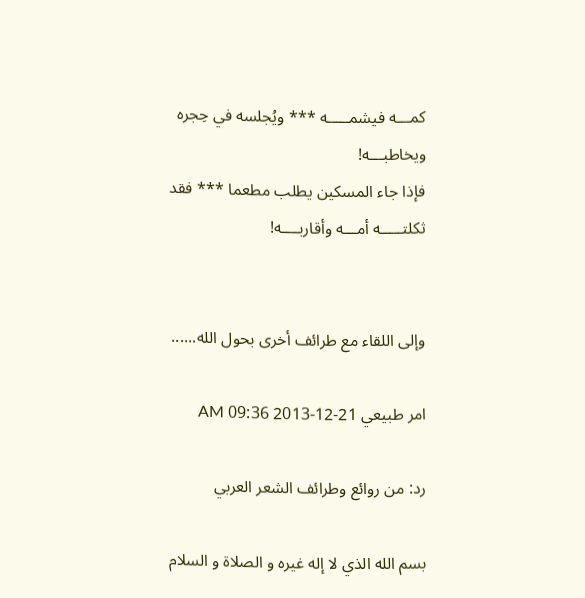كمـــه فيشمـــــه *** ويُجلسه في حِجره ويخاطبـــه!
فإذا جاء المسكين يطلب مطعما *** فقد ثكلتـــــه أمـــه وأقاربــــه!


وإلى اللقاء مع طرائف أخرى بحول الله......

امر طبيعي 21-12-2013 09:36 AM

رد: من روائع وطرائف الشعر العربي

بسم الله الذي لا إله غيره و الصلاة و السلام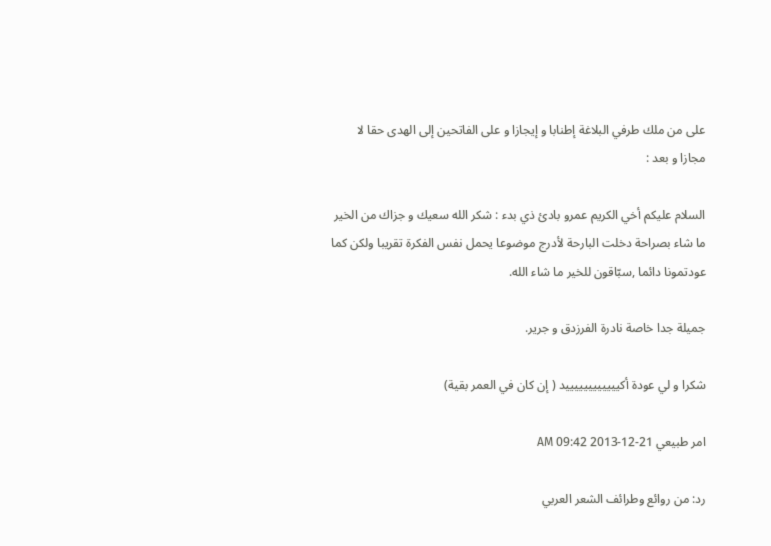على من ملك طرفي البلاغة إطنابا و إيجازا و على الفاتحين إلى الهدى حقا لا مجازا و بعد :

السلام عليكم أخي الكريم عمرو بادئ ذي بدء : شكر الله سعيك و جزاك من الخير ما شاء بصراحة دخلت البارحة لأدرج موضوعا يحمل نفس الفكرة تقريبا ولكن كما عودتمونا دائما ,سبّاقون للخير ما شاء الله.

جميلة جدا خاصة نادرة الفرزدق و جرير.

شكرا و لي عودة أكييييييييييييد ( إن كان في العمر بقية)

امر طبيعي 21-12-2013 09:42 AM

رد: من روائع وطرائف الشعر العربي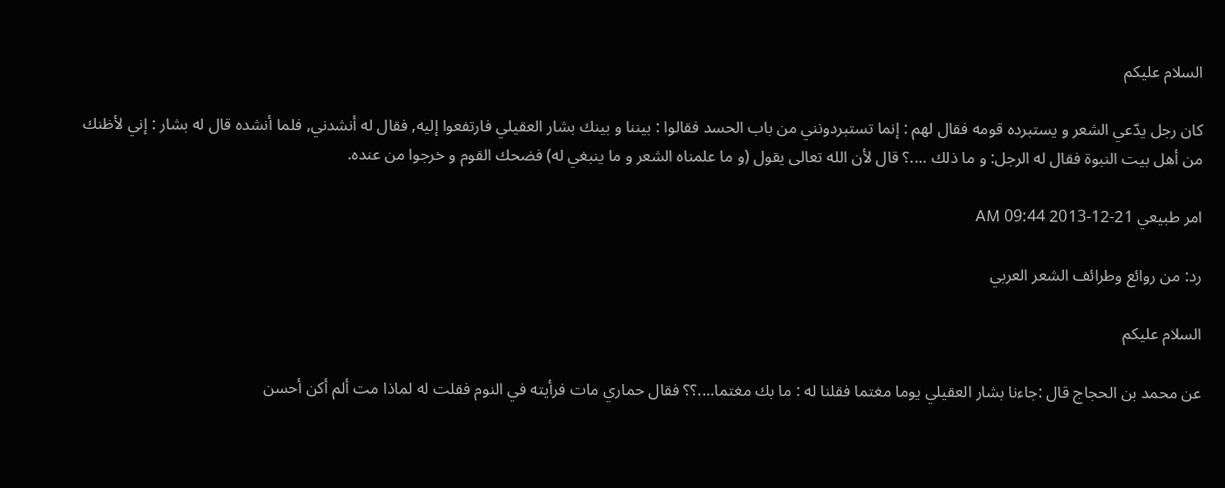السلام عليكم

كان رجل يدّعي الشعر و يستبرده قومه فقال لهم : إنما تستبردونني من باب الحسد فقالوا : بيننا و بينك بشار العقيلي فارتفعوا إليه, فقال له أنشدني, فلما أنشده قال له بشار : إني لأظنك من أهل بيت النبوة فقال له الرجل: و ما ذلك ....؟ قال لأن الله تعالى يقول (و ما علمناه الشعر و ما ينبغي له) فضحك القوم و خرجوا من عنده.

امر طبيعي 21-12-2013 09:44 AM

رد: من روائع وطرائف الشعر العربي

السلام عليكم

عن محمد بن الحجاج قال :جاءنا بشار العقيلي يوما مغتما فقلنا له : ما بك مغتما....؟؟ فقال حماري مات فرأيته في النوم فقلت له لماذا مت ألم أكن أحسن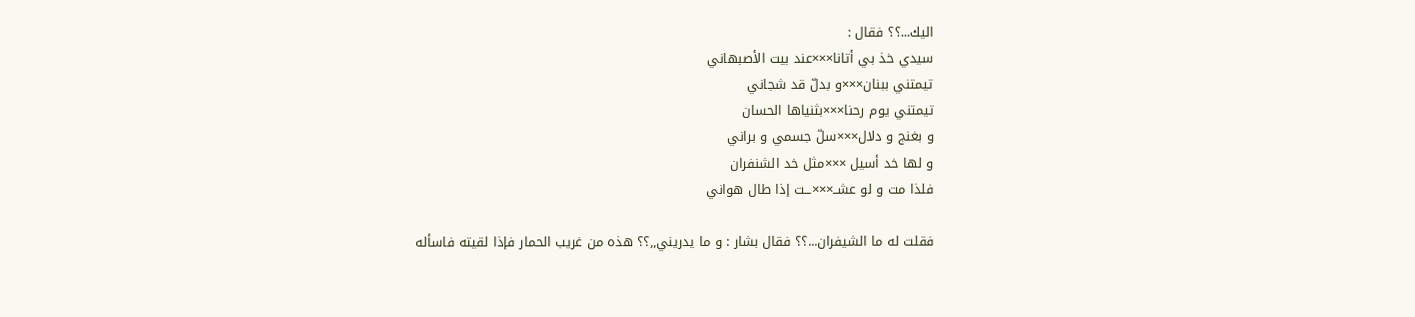اليك...؟؟ فقال :
سيدي خذ بي أتانا×××عند بيت الأصبهاني
تيمتني ببنان×××و بدلّ قد شجاني
تيمتني يوم رحنا×××بثنياها الحسان
و بغنج و دلال×××سلّ جسمي و براني
و لها خد أسيل ×××مثل خد الشنفران
فلذا مت و لو عشــ×××ــت إذا طال هواني

فقلت له ما الشيفران...؟؟ فقال بشار : و ما يدريني,,؟؟ هذه من غريب الحمار فإذا لقيته فاسأله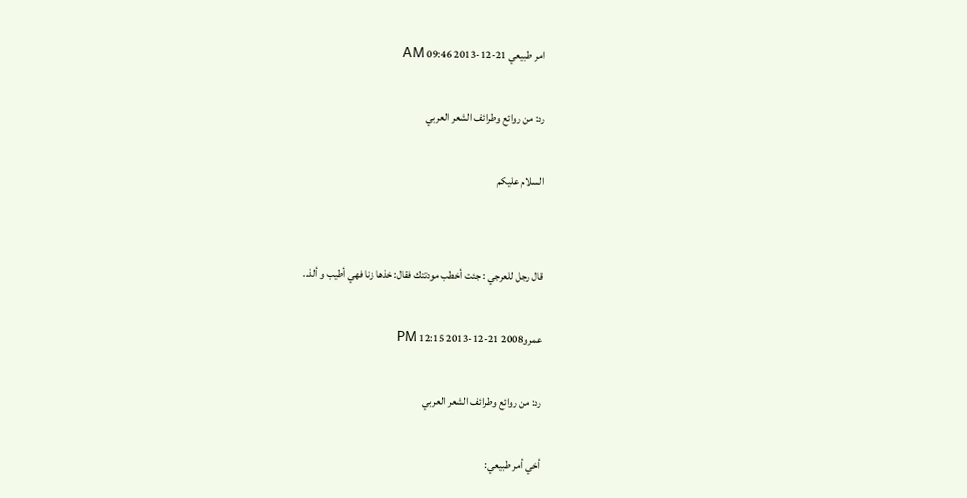امر طبيعي 21-12-2013 09:46 AM

رد: من روائع وطرائف الشعر العربي

السلام عليكم


قال رجل للعرجي : جئت أخطب مودتتك فقال: خذها زنا فهي أطيب و ألذ..

عمرو2008 21-12-2013 12:15 PM

رد: من روائع وطرائف الشعر العربي

أخي أمر طبيعي: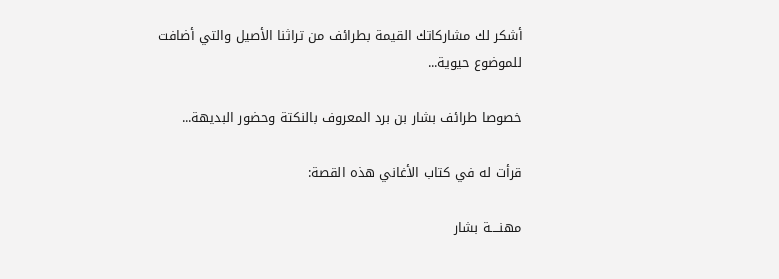أشكر لك مشاركاتك القيمة بطرائف من تراثنا الأصيل والتي أضافت للموضوع حيوية...

خصوصا طرائف بشار بن برد المعروف بالنكتة وحضور البديهة...

قرأت له في كتاب الأغاني هذه القصة:

مهنــــة بشار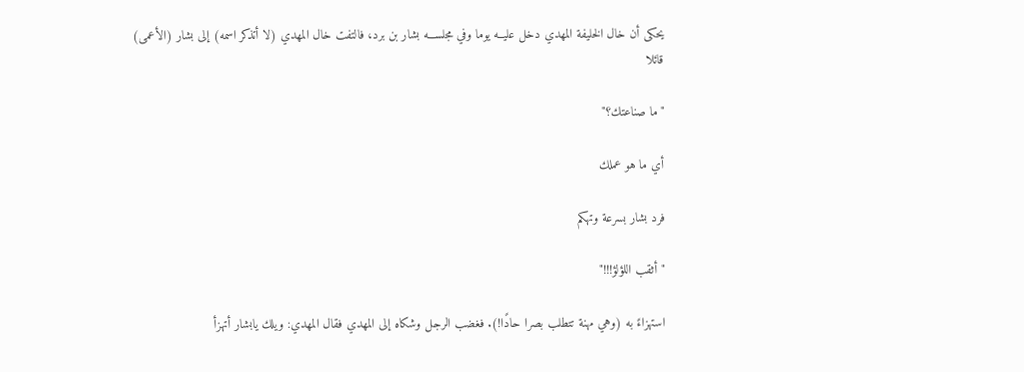يحكى أن خال الخليفة المهدي دخل عليــه يوما وفي مجلســـه بشار بن برد، فالتفت خال المهدي (لا أتذكر اسمه) إلى بشار (الأعمى) قائلا

"ما صناعتك؟"

أي ما هو عملك

فرد بشار بسرعة وتهكم

"أثقب اللؤلؤ!!!"

استهزاءً به (وهي مهنة تتطلب بصرا حادًا!). فغضب الرجل وشكاه إلى المهدي فقال المهدي: ويلك يابشار أتهزأ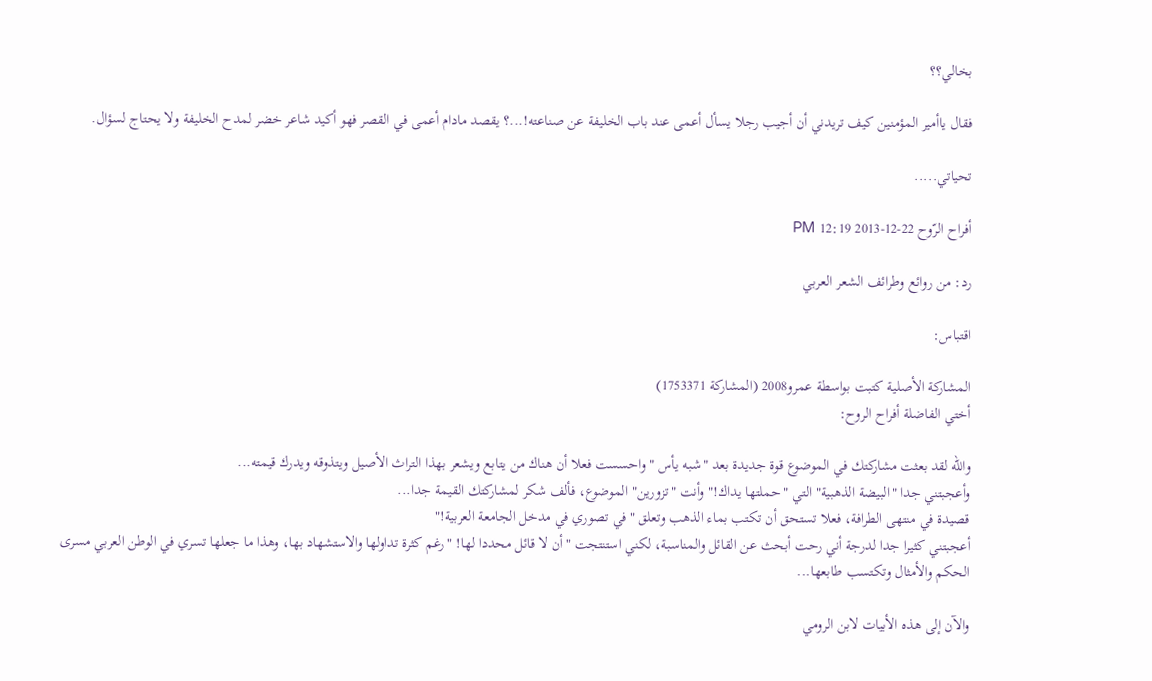بخالي؟؟

فقال ياأمير المؤمنين كيف تريدني أن أجيب رجلا يسأل أعمى عند باب الخليفة عن صناعته!...؟ يقصد مادام أعمى في القصر فهو أكيد شاعر خضر لمدح الخليفة ولا يحتاج لسؤال.

تحياتي.....

أفراح الرّوح 22-12-2013 12:19 PM

رد: من روائع وطرائف الشعر العربي

اقتباس:

المشاركة الأصلية كتبت بواسطة عمرو2008 (المشاركة 1753371)
أختي الفاضلة أفراح الروح:

والله لقد بعثت مشاركتك في الموضوع قوة جديدة بعد "شبه يأس " واحسست فعلا أن هناك من يتابع ويشعر بهذا التراث الأصيل ويتذوقه ويدرك قيمته...
وأعجبتني جدا "البيضة الذهبية" التي "حملتها يداك!" وأنت "تزورين" الموضوع، فألف شكر لمشاركتك القيمة جدا...
قصيدة في منتهى الطرافة، فعلا تستحق أن تكتب بماء الذهب وتعلق "في تصوري في مدخل الجامعة العربية!"
أعجبتني كثيرا جدا لدرجة أني رحت أبحث عن القائل والمناسبة، لكني استنتجت "أن لا قائل محددا لها! "رغم كثرة تداولها والاستشهاد بها، وهذا ما جعلها تسري في الوطن العربي مسرى الحكم والأمثال وتكتسب طابعها...

والآن إلى هذه الأبيات لابن الرومي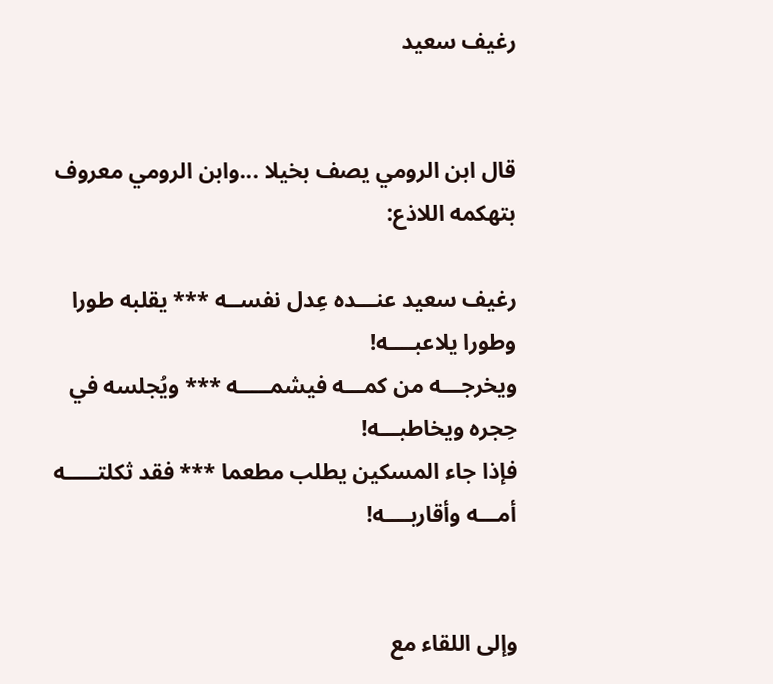رغيف سعيد


قال ابن الرومي يصف بخيلا ...وابن الرومي معروف بتهكمه اللاذع:

رغيف سعيد عنـــده عِدل نفســه *** يقلبه طورا وطورا يلاعبــــه!
ويخرجـــه من كمـــه فيشمـــــه *** ويُجلسه في حِجره ويخاطبـــه!
فإذا جاء المسكين يطلب مطعما *** فقد ثكلتـــــه أمـــه وأقاربــــه!


وإلى اللقاء مع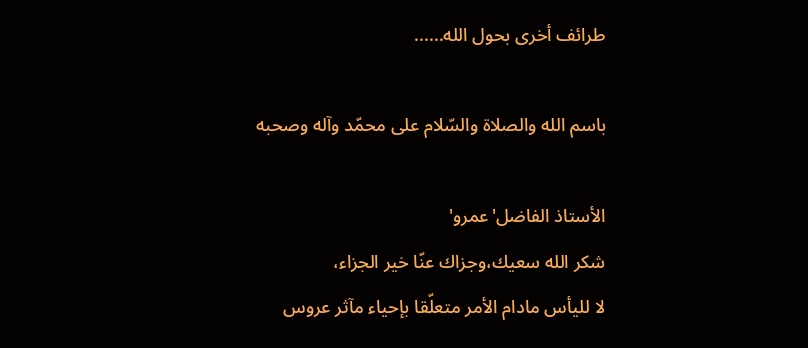طرائف أخرى بحول الله......

باسم الله والصلاة والسّلام على محمّد وآله وصحبه

الأستاذ الفاضل'عمرو'
شكر الله سعيك،وجزاك عنّا خير الجزاء،
لا لليأس مادام الأمر متعلّقا بإحياء مآثر عروس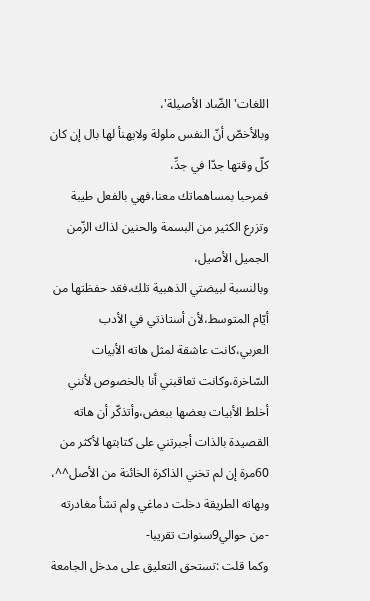اللغات'الضّاد الأصيلة'،
وبالأخصّ أنّ النفس ملولة ولايهنأ لها بال إن كان كلّ وقتها جدّا في جدِّ،
فمرحبا بمساهماتك معنا،فهي بالفعل طيبة وتزرع الكثير من البسمة والحنين لذاك الزّمن الجميل الأصيل،
وبالنسبة لبيضتي الذهبية تلك،فقد حفظتها من أيّام المتوسط،لأن أستاذتي في الأدب العربي،كانت عاشقة لمثل هاته الأبيات السّاخرة،وكانت تعاقبني أنا بالخصوص لأنني أخلط الأبيات بعضها ببعض،وأتذكّر أن هاته القصيدة بالذات أجبرتني على كتابتها لأكثر من 60مرة إن لم تخني الذاكرة الخائنة من الأصل^^،
وبهاته الطريقة دخلت دماغي ولم تشأ مغادرته -من حوالي9سنوات تقريبا-
وكما قلت :تستحق التعليق على مدخل الجامعة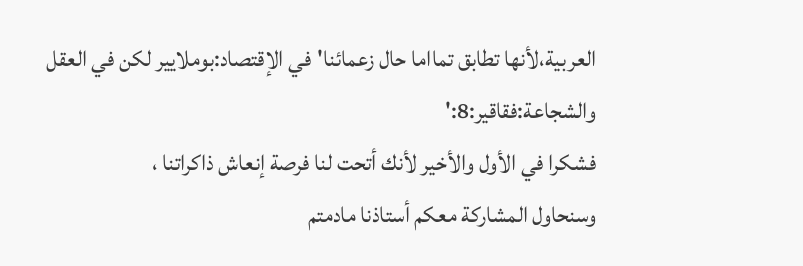العربية،لأنها تطابق تمااما حال زعمائنا'في الإقتصاد:بوملايير لكن في العقل والشجاعة:فقاقير:8:'
فشكرا في الأول والأخير لأنك أتحت لنا فرصة إنعاش ذاكراتنا ،
وسنحاول المشاركة معكم أستاذنا مادمتم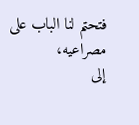فتحتم لنا الباب على مصراعيه،
إلى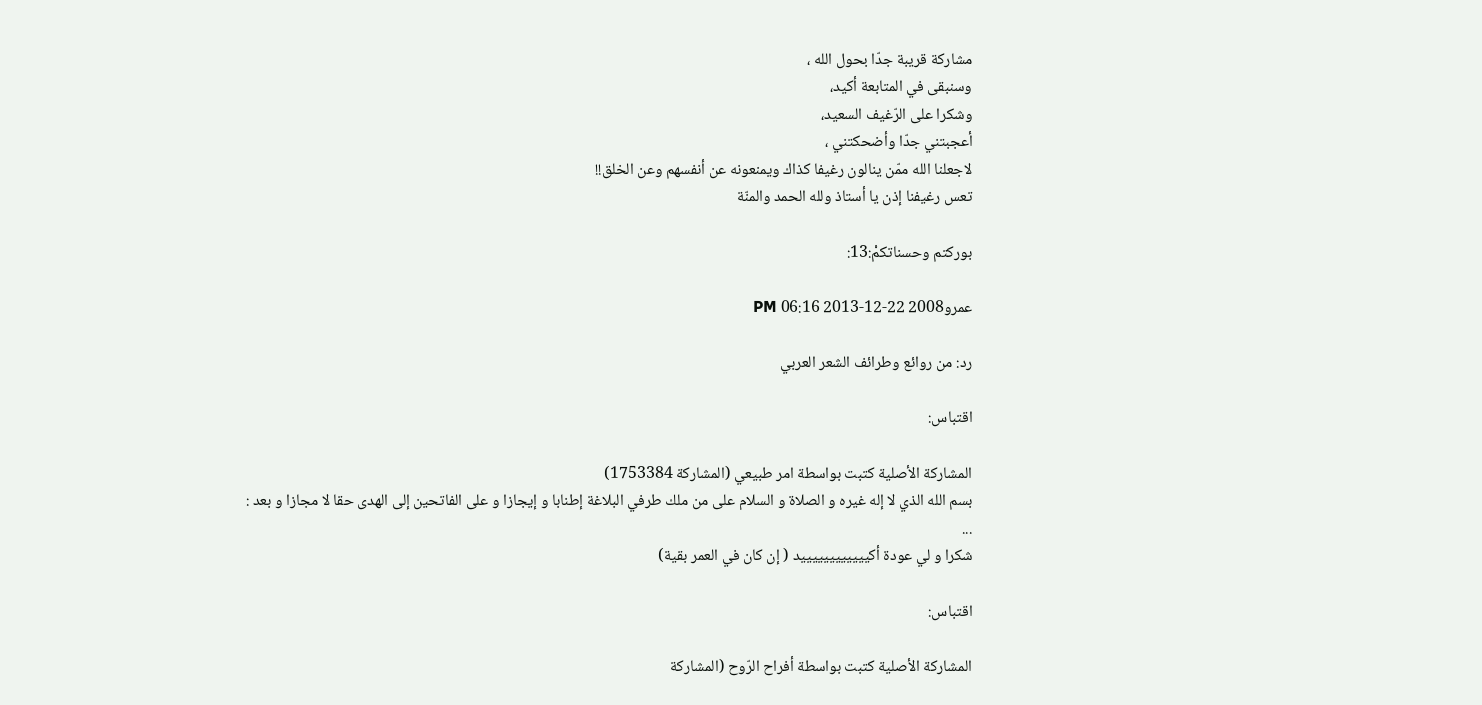مشاركة قريبة جدّا بحول الله ،
وسنبقى في المتابعة أكيد،
وشكرا على الرّغيف السعيد،
أعجبتني جدّا وأضحكتني ،
لاجعلنا الله ممّن ينالون رغيفا كذاك ويمنعونه عن أنفسهم وعن الخلق!!
تعس رغيفنا إذن يا أستاذ ولله الحمد والمنّة

بوركتم وحسناتكمْ:13:

عمرو2008 22-12-2013 06:16 PM

رد: من روائع وطرائف الشعر العربي

اقتباس:

المشاركة الأصلية كتبت بواسطة امر طبيعي (المشاركة 1753384)
بسم الله الذي لا إله غيره و الصلاة و السلام على من ملك طرفي البلاغة إطنابا و إيجازا و على الفاتحين إلى الهدى حقا لا مجازا و بعد :
...
شكرا و لي عودة أكييييييييييييد ( إن كان في العمر بقية)

اقتباس:

المشاركة الأصلية كتبت بواسطة أفراح الرّوح (المشاركة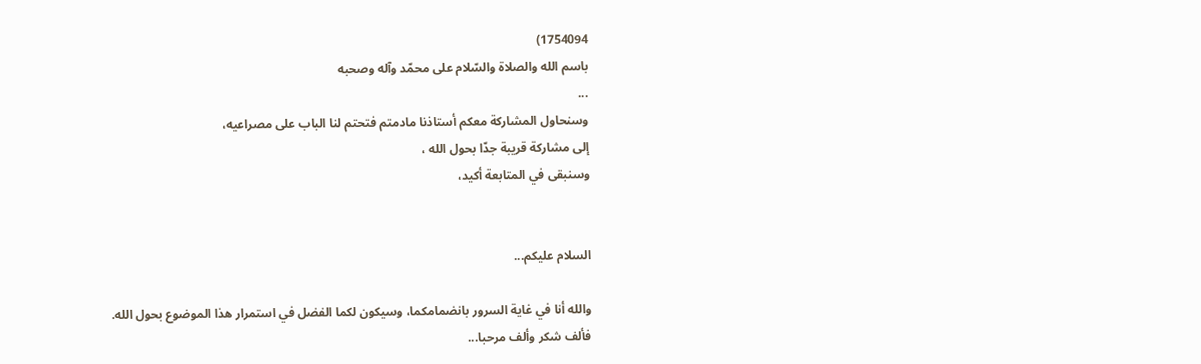1754094)
باسم الله والصلاة والسّلام على محمّد وآله وصحبه
...
وسنحاول المشاركة معكم أستاذنا مادمتم فتحتم لنا الباب على مصراعيه،
إلى مشاركة قريبة جدّا بحول الله ،
وسنبقى في المتابعة أكيد،


السلام عليكم...

والله أنا في غاية السرور بانضمامكما، وسيكون لكما الفضل في استمرار هذا الموضوع بحول الله.
فألف شكر وألف مرحبا...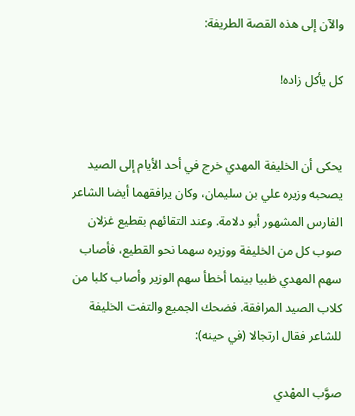والآن إلى هذه القصة الطريفة:

كل يأكل زاده!


يحكى أن الخليفة المهدي خرج في أحد الأيام إلى الصيد يصحبه وزيره علي بن سليمان، وكان يرافقهما أيضا الشاعر الفارس المشهور أبو دلامة. وعند التقائهم بقطيع غزلان صوب كل من الخليفة ووزيره سهما نحو القطيع، فأصاب سهم المهدي ظبيا بينما أخطأ سهم الوزير وأصاب كلبا من كلاب الصيد المرافقة. فضحك الجميع والتفت الخليفة للشاعر فقال ارتجالا (في حينه):

صوَّب المهْدي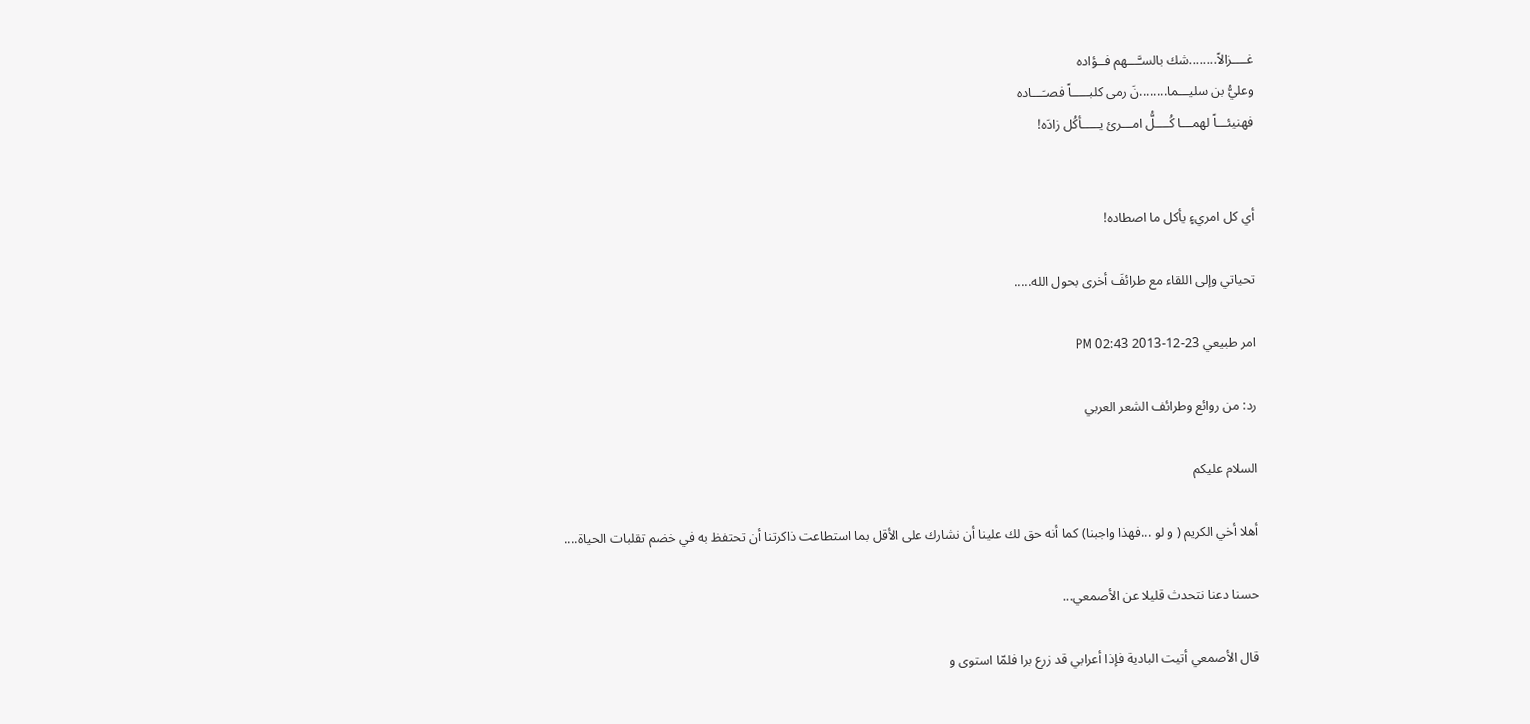غــــزالاً........شك بالسـَّـــهم فــؤاده
وعليُّ بن سليـــما........نَ رمى كلبـــــاً فصـَـــاده
فهنيئـــاً لهمـــا كُــــلُّ امـــرئ يـــــأكُل زادَه!


أي كل امريءٍ يأكل ما اصطاده!

تحياتي وإلى اللقاء مع طرائفَ أخرى بحول الله.....

امر طبيعي 23-12-2013 02:43 PM

رد: من روائع وطرائف الشعر العربي

السلام عليكم

أهلا أخي الكريم ( و لو ...فهذا واجبنا) كما أنه حق لك علينا أن نشارك على الأقل بما استطاعت ذاكرتنا أن تحتفظ به في خضم تقلبات الحياة....

حسنا دعنا نتحدث قليلا عن الأصمعي...

قال الأصمعي أتيت البادية فإذا أعرابي قد زرع برا فلمّا استوى و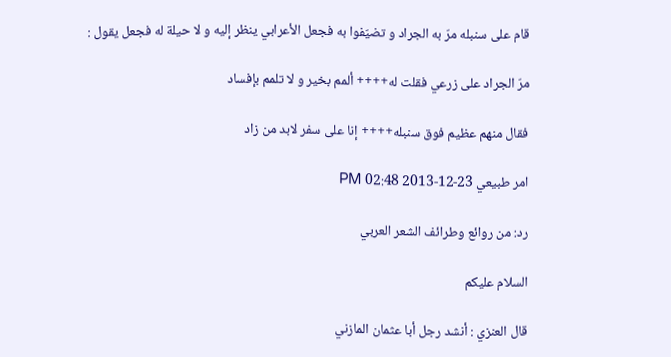قام على سنبله مرّ به الجراد و تضيّفوا به فجعل الأعرابي ينظر إليه و لا حيلة له فجعل يقول :

مرّ الجراد على زرعي فقلت له++++ ألمم بخير و لا تلمم بإفساد

فقال منهم عظيم فوق سنبله++++ إنا على سفر لابد من زاد

امر طبيعي 23-12-2013 02:48 PM

رد: من روائع وطرائف الشعر العربي

السلام عليكم

قال العنزي : أنشد رجل أبا عثمان المازني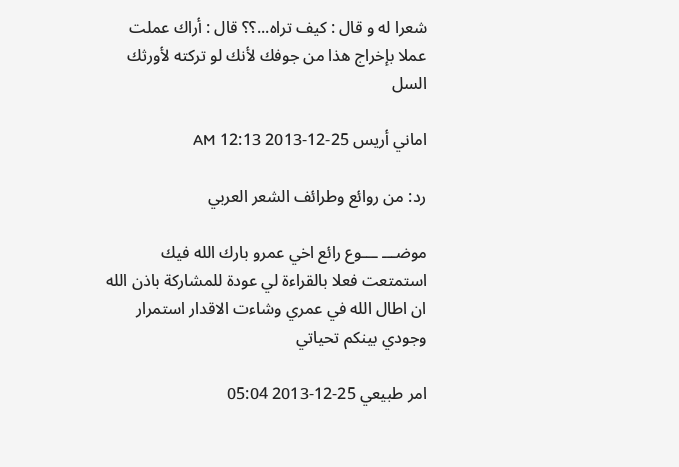شعرا له و قال : كيف تراه...؟؟ قال : أراك عملت عملا بإخراج هذا من جوفك لأنك لو تركته لأورثك السل

اماني أريس 25-12-2013 12:13 AM

رد: من روائع وطرائف الشعر العربي

موضـــ ـــوع رائع اخي عمرو بارك الله فيك استمتعت فعلا بالقراءة لي عودة للمشاركة باذن الله ان اطال الله في عمري وشاءت الاقدار استمرار وجودي بينكم تحياتي

امر طبيعي 25-12-2013 05:04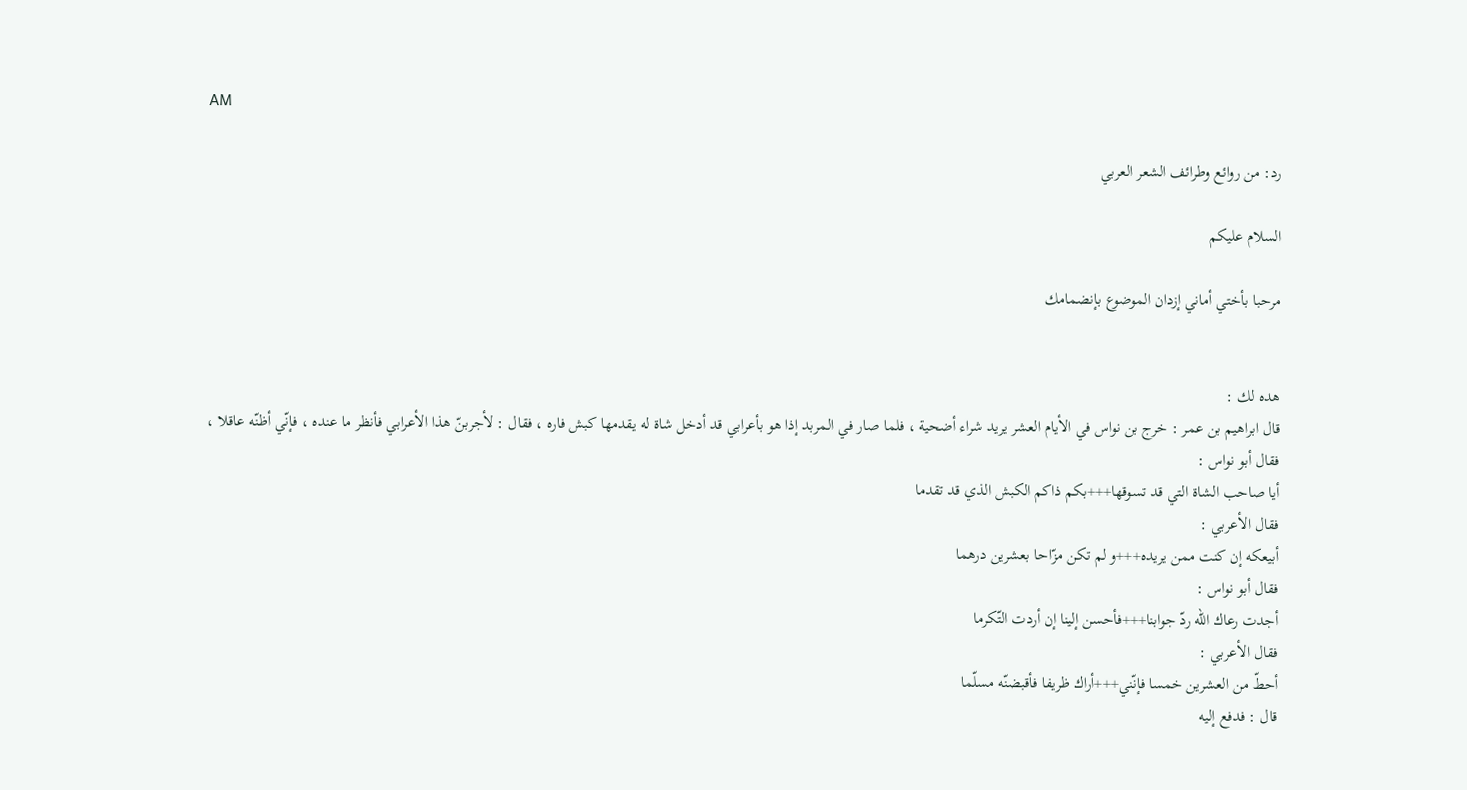AM

رد: من روائع وطرائف الشعر العربي

السلام عليكم

مرحبا بأختي أماني إزدان الموضوع بإنضمامك


هده لك :
قال ابراهيم بن عمر : خرج بن نواس في الأيام العشر يريد شراء أضحية ، فلما صار في المربد إذا هو بأعرابي قد أدخل شاة له يقدمها كبش فاره ، فقال : لأجربنّ هذا الأعرابي فأنظر ما عنده ، فإنّي أظنّه عاقلا ،
فقال أبو نواس :
أيا صاحب الشاة التي قد تسوقها+++بكم ذاكم الكبش الذي قد تقدما
فقال الأعربي :
أبيعكه إن كنت ممن يريده+++و لم تكن مزّاحا بعشرين درهما
فقال أبو نواس :
أجدت رعاك الله ردّ جوابنا+++فأحسن إلينا إن أردت التّكرما
فقال الأعربي :
أحطّ من العشرين خمسا فإنّني+++أراك ظريفا فأقبضنّه مسلّما
قال : فدفع إليه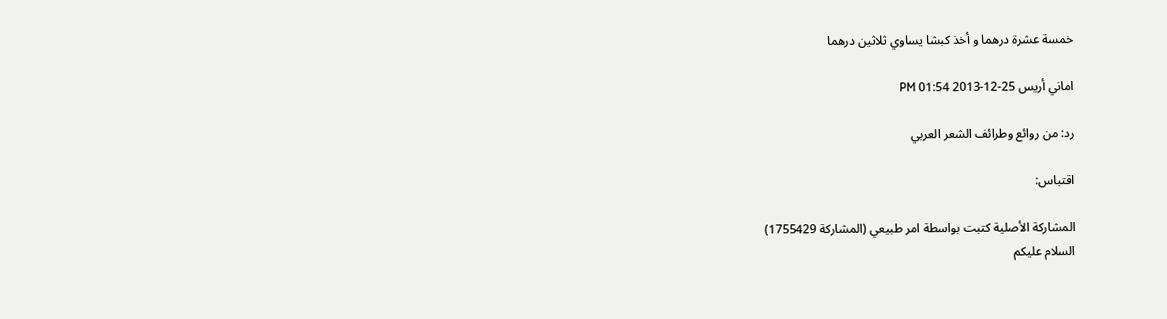خمسة عشرة درهما و أخذ كبشا يساوي ثلاثين درهما

اماني أريس 25-12-2013 01:54 PM

رد: من روائع وطرائف الشعر العربي

اقتباس:

المشاركة الأصلية كتبت بواسطة امر طبيعي (المشاركة 1755429)
السلام عليكم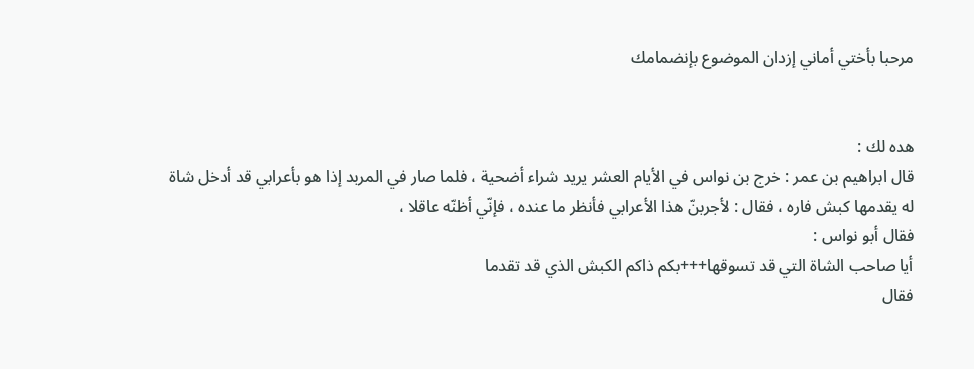مرحبا بأختي أماني إزدان الموضوع بإنضمامك


هده لك :
قال ابراهيم بن عمر : خرج بن نواس في الأيام العشر يريد شراء أضحية ، فلما صار في المربد إذا هو بأعرابي قد أدخل شاة له يقدمها كبش فاره ، فقال : لأجربنّ هذا الأعرابي فأنظر ما عنده ، فإنّي أظنّه عاقلا ،
فقال أبو نواس :
أيا صاحب الشاة التي قد تسوقها+++بكم ذاكم الكبش الذي قد تقدما
فقال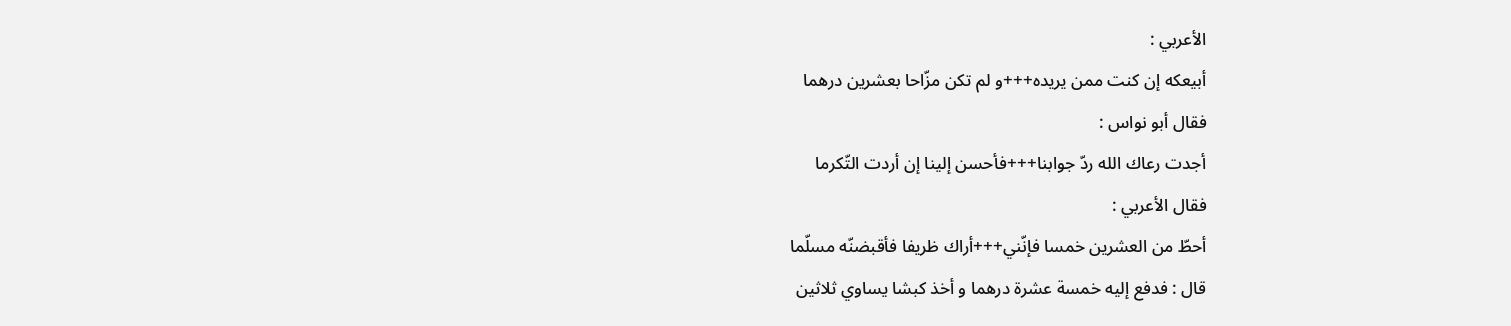الأعربي :
أبيعكه إن كنت ممن يريده+++و لم تكن مزّاحا بعشرين درهما
فقال أبو نواس :
أجدت رعاك الله ردّ جوابنا+++فأحسن إلينا إن أردت التّكرما
فقال الأعربي :
أحطّ من العشرين خمسا فإنّني+++أراك ظريفا فأقبضنّه مسلّما
قال : فدفع إليه خمسة عشرة درهما و أخذ كبشا يساوي ثلاثين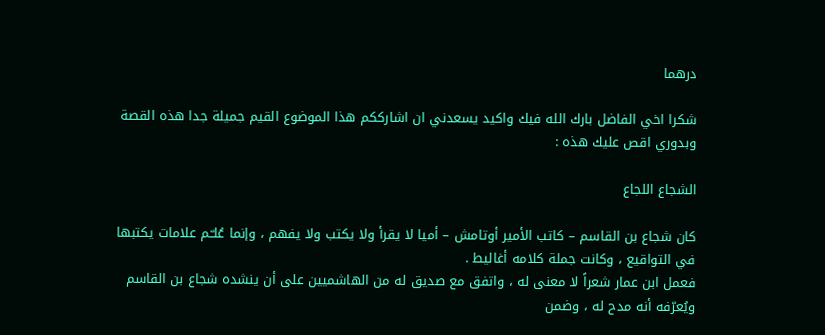درهما

شكرا اخي الفاضل بارك الله فيك واكيد يسعدني ان اشارككم هذا الموضوع القيم جميلة جدا هذه القصة وبدوري اقص عليك هذه :

الشجاع اللجاع

كان شجاع بن القاسم – كاتب الأمير أوتامش – أميا لا يقرأ ولا يكتب ولا يفهم ، وإنما عُلـّـم علامات يكتبها في التواقيع ، وكانت جملة كلامه أغاليط .
فعمل ابن عمار شعراً لا معنى له ، واتفق مع صديق له من الهاشميين على أن ينشده شجاع بن القاسم ويُعرّفه أنه مدح له ، وضمن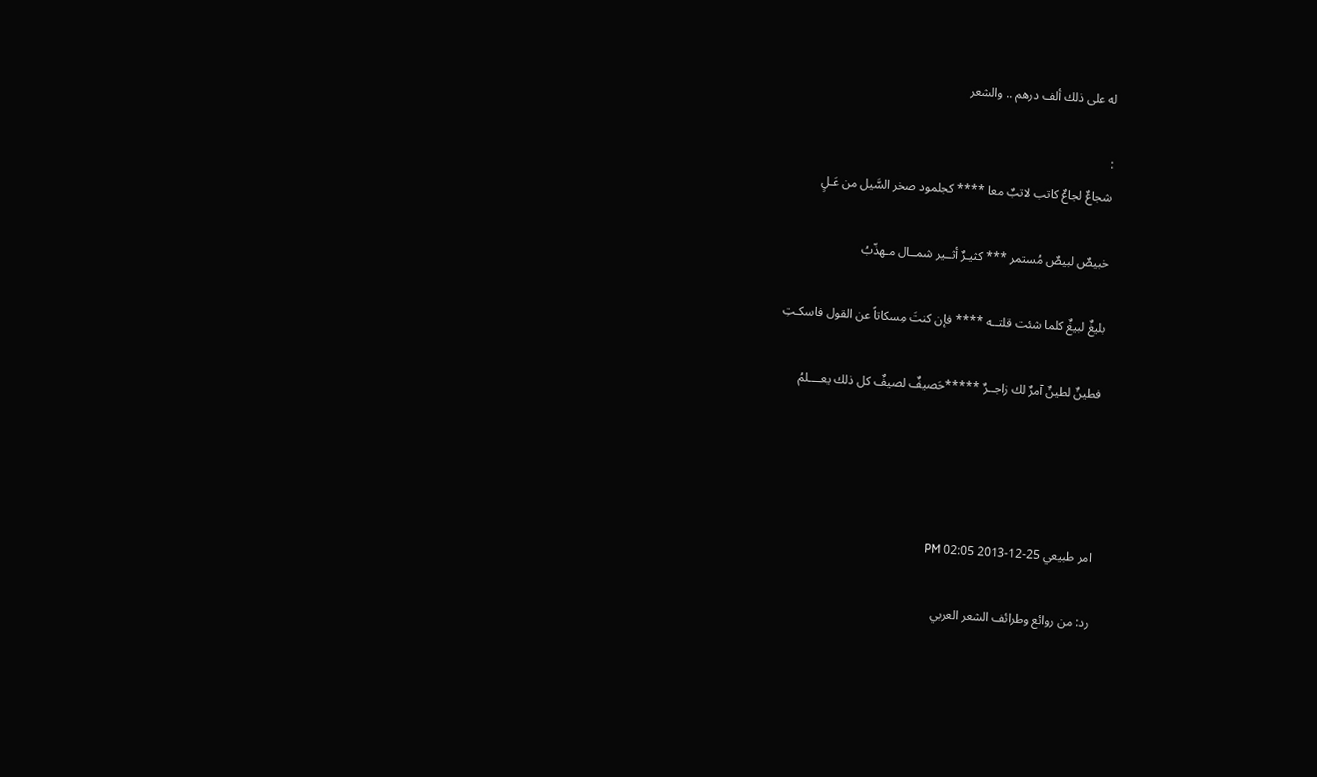له على ذلك ألف درهم .. والشعر

:
شجاعٌ لجاعٌ كاتب لاتبٌ معا **** كجلمود صخر السَّيل من عَـلٍ

خبيصٌ لبيصٌ مُستمر *** كثيـرٌ أثــير شمــال مـهذّبُ

بليغٌ لبيغٌ كلما شئت قلتــه **** فإن كنتَ مِسكاتاً عن القول فاسكـتِ

فطينٌ لطينٌ آمرٌ لك زاجــرٌ *****حَصيفٌ لصيفٌ كل ذلك يعــــلمُ




امر طبيعي 25-12-2013 02:05 PM

رد: من روائع وطرائف الشعر العربي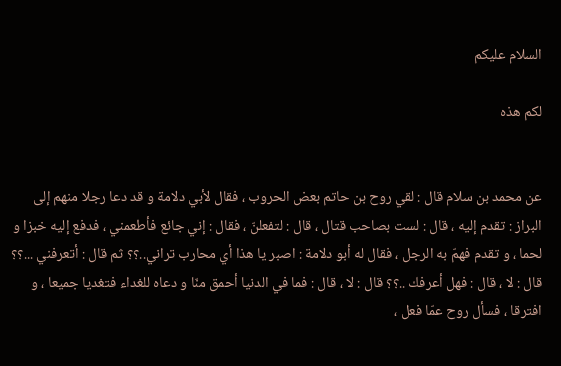السلام عليكم

لكم هذه


عن محمد بن سلام قال : لقي روح بن حاتم بعض الحروب ، فقال لأبي دلامة و قد دعا رجلا منهم إلى البراز : تقدم إليه ، قال : لست بصاحب قتال ، قال : لتفعلنّ ، فقال : إني جائع فأطعمني ، فدفع إليه خبزا و لحما ، و تقدم فهمّ به الرجل ، فقال له أبو دلامة : اصبر يا هذا أي محارب تراني..؟؟ ثم قال : أتعرفني ...؟؟ قال : لا ، قال : فهل أعرفك ..؟؟ قال : لا ، قال : فما في الدنيا أحمق منّا و دعاه للغداء فتغديا جميعا ، و افترقا ، فسأل روح عمّا فعل ،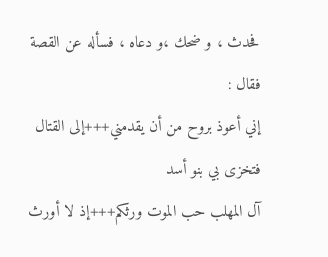فحدث ، و ضحك ،و دعاه ، فسأله عن القصة فقال :
إني أعوذ بروح من أن يقدمني+++إلى القتال فتخزى بي بنو أسد
آل المهلب حب الموت ورثكم+++إذ لا أورث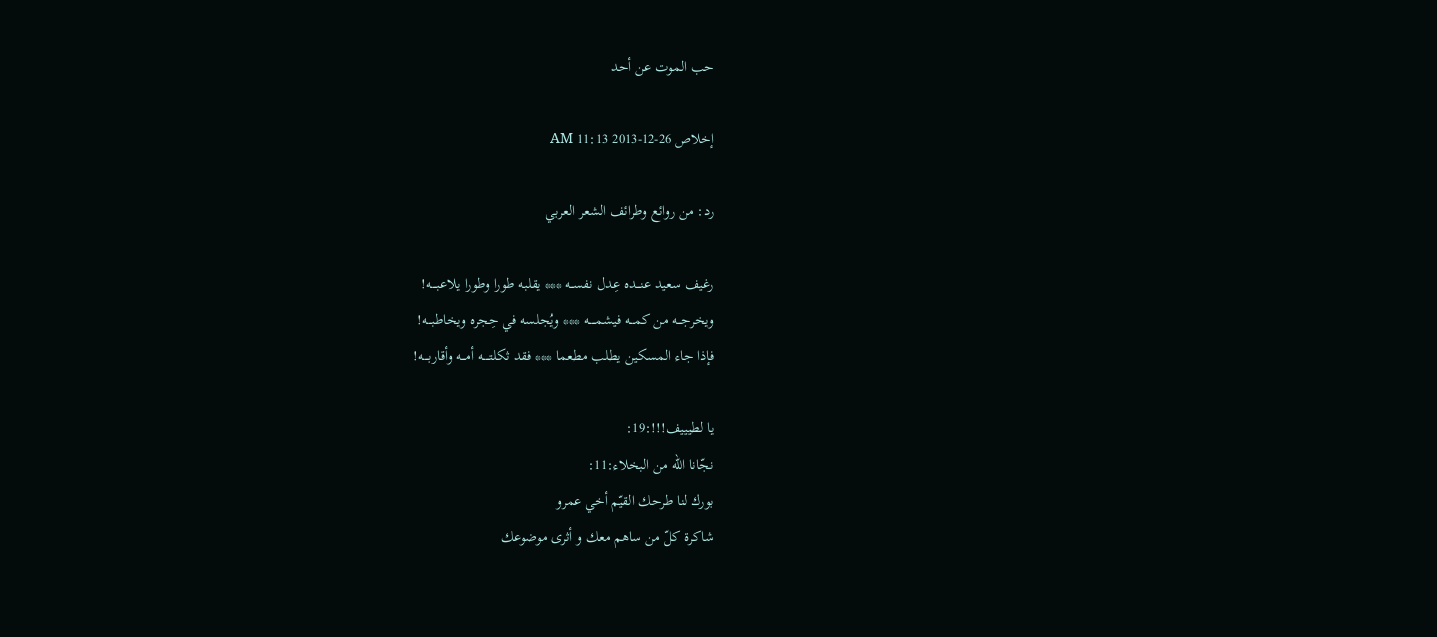حب الموت عن أحد

إخلاص 26-12-2013 11:13 AM

رد: من روائع وطرائف الشعر العربي

رغيف سعيد عنـــده عِدل نفســه *** يقلبه طورا وطورا يلاعبــــه!
ويخرجـــه من كمـــه فيشمـــــه *** ويُجلسه في حِجره ويخاطبـــه!
فإذا جاء المسكين يطلب مطعما *** فقد ثكلتـــــه أمـــه وأقاربــــه!

يا لطيييف!!!:19:
نجّانا الله من البخلاء:11:
بورك لنا طرحك القيّم أخي عمرو
شاكرة كلّ من ساهم معك و أثرى موضوعك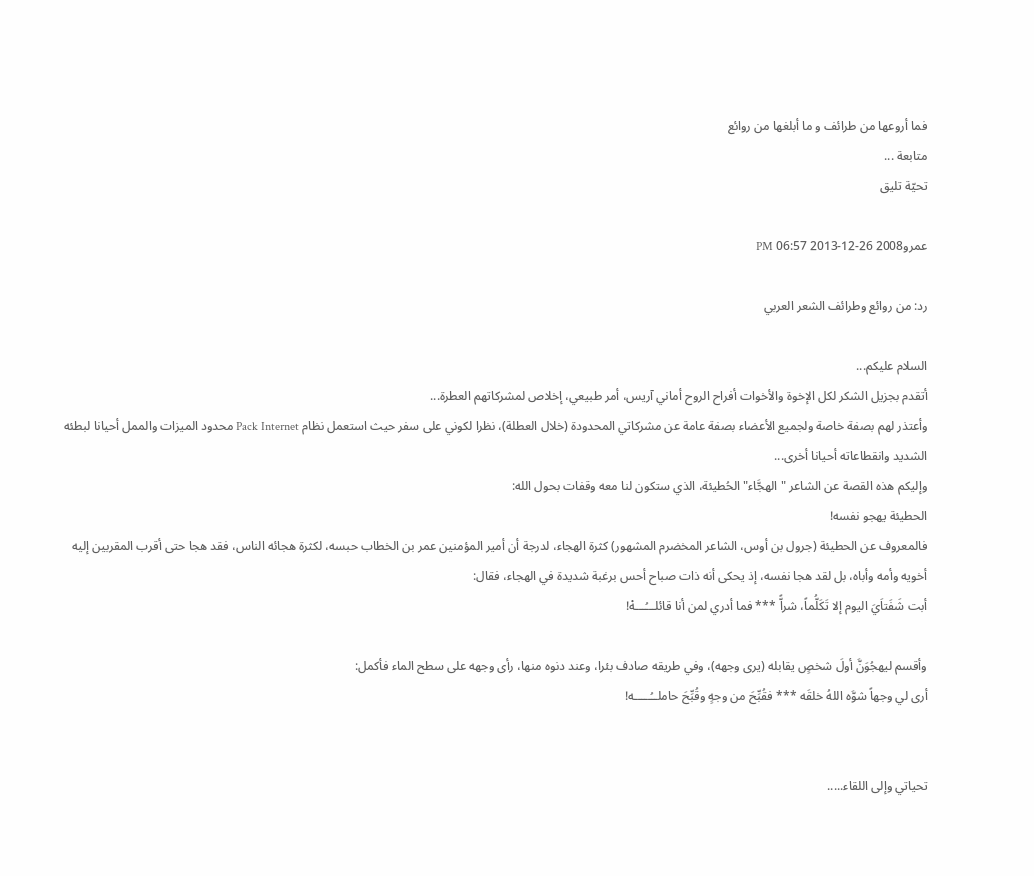فما أروعها من طرائف و ما أبلغها من روائع
متابعة ...
تحيّة تليق

عمرو2008 26-12-2013 06:57 PM

رد: من روائع وطرائف الشعر العربي

السلام عليكم...
أتقدم بجزيل الشكر لكل الإخوة والأخوات أفراح الروح أماني آريس، أمر طبيعي، إخلاص لمشركاتهم العطرة...
وأعتذر لهم بصفة خاصة ولجميع الأعضاء بصفة عامة عن مشركاتي المحدودة (خلال العطلة)، نظرا لكوني على سفر حيث استعمل نظام Pack Internet محدود الميزات والممل أحيانا لبطئه الشديد وانقطاعاته أحيانا أخرى...
وإليكم هذه القصة عن الشاعر "الهجَّاء" الحُطيئة، الذي ستكون لنا معه وقفات بحول الله:
الحطيئة يهجو نفسه!
فالمعروف عن الحطيئة (جرول بن أوس، الشاعر المخضرم المشهور) كثرة الهجاء، لدرجة أن أمير المؤمنين عمر بن الخطاب حبسه، لكثرة هجائه الناس، فقد هجا حتى أقرب المقربين إليه أخويه وأمه وأباه، بل لقد هجا نفسه، إذ يحكى أنه ذات صباح أحس برغبة شديدة في الهجاء، فقال:
أبت شَفَتاَيَ اليوم إلا تَكَلُّماً، شراًّ *** فما أدري لمن أنا قائلـــُـــهْ!

وأقسم ليهجُوَنَّ أولَ شخصٍ يقابله (يرى وجهه)، وفي طريقه صادف بئرا، وعند دنوه منها، رأى وجهه على سطح الماء فأكمل:
أرى لي وجهاً شوَّه اللهُ خلقَه *** فقُبِّحَ من وجهٍ وقُبِّحَ حاملــُـــــه!


تحياتي وإلى اللقاء.....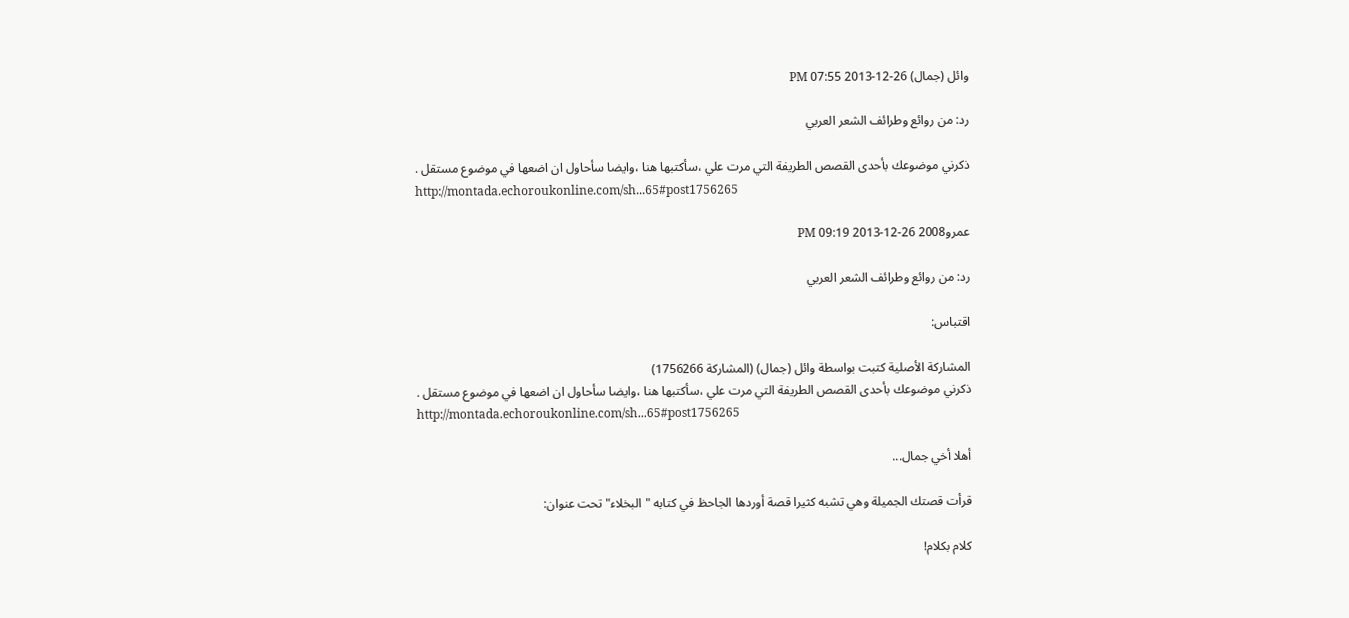وائل (جمال) 26-12-2013 07:55 PM

رد: من روائع وطرائف الشعر العربي

ذكرني موضوعك بأحدى القصص الطريفة التي مرت علي ،سأكتبها هنا ،وايضا سأحاول ان اضعها في موضوع مستقل .
http://montada.echoroukonline.com/sh...65#post1756265

عمرو2008 26-12-2013 09:19 PM

رد: من روائع وطرائف الشعر العربي

اقتباس:

المشاركة الأصلية كتبت بواسطة وائل (جمال) (المشاركة 1756266)
ذكرني موضوعك بأحدى القصص الطريفة التي مرت علي ،سأكتبها هنا ،وايضا سأحاول ان اضعها في موضوع مستقل .
http://montada.echoroukonline.com/sh...65#post1756265

أهلا أخي جمال...

قرأت قصتك الجميلة وهي تشبه كثيرا قصة أوردها الجاحظ في كتابه "البخلاء" تحت عنوان:

كلام بكلام!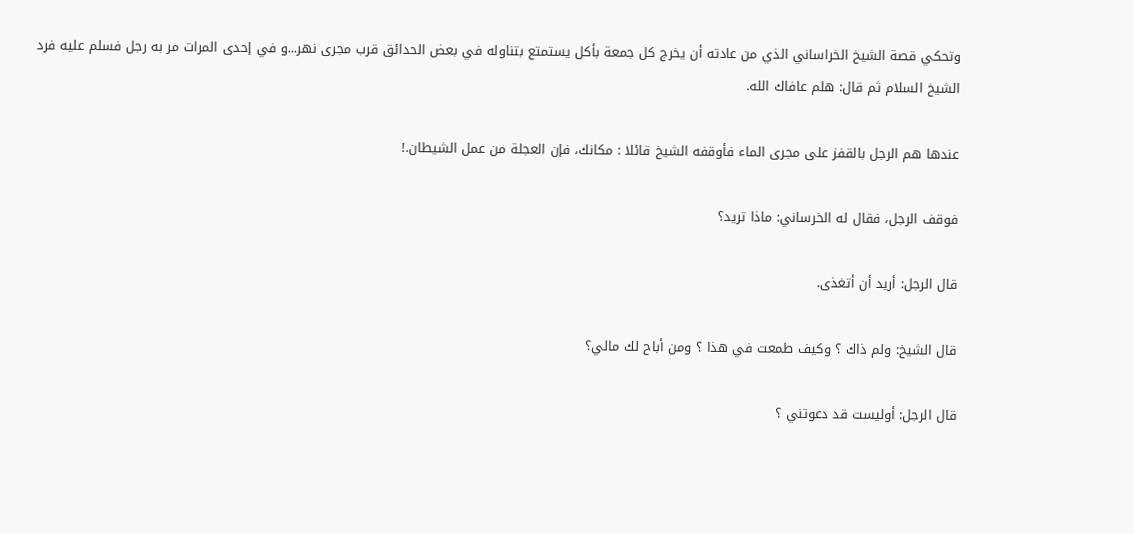وتحكي قصة الشيخ الخراساني الذي من عادته أن يخرج كل جمعة بأكل يستمتع بتناوله في بعض الحدائق قرب مجرى نهر...و في إحدى المرات مر به رجل فسلم عليه فرد الشيخ السلام ثم قال: هلم عافاك الله.

عندها هم الرجل بالقفز على مجرى الماء فأوقفه الشيخ قائلا : مكانك، فإن العجلة من عمل الشيطان.!

فوقف الرجل، فقال له الخرساني: ماذا تريد؟

قال الرجل: أريد أن أتغذى.

قال الشيخ: ولم ذاك ؟ وكيف طمعت في هذا ؟ ومن أباح لك مالي؟

قال الرجل: أوليست قد دعوتني ؟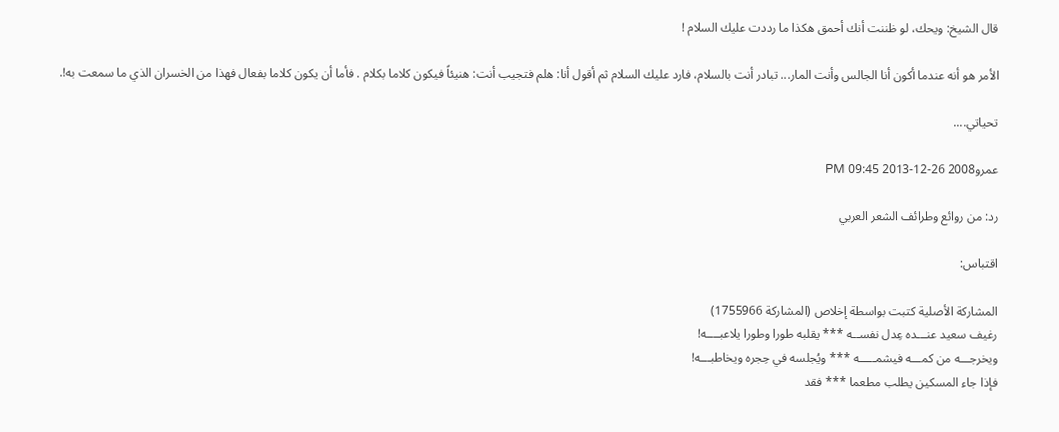قال الشيخ: ويحك، لو ظننت أنك أحمق هكذا ما رددت عليك السلام !

الأمر هو أنه عندما أكون أنا الجالس وأنت المار... تبادر أنت بالسلام، فارد عليك السلام ثم أقول أنا: هلم فتجيب أنت: هنيئاً فيكون كلاما بكلام . فأما أن يكون كلاما بفعال فهذا من الخسران الذي ما سمعت به!.

تحياتي....

عمرو2008 26-12-2013 09:45 PM

رد: من روائع وطرائف الشعر العربي

اقتباس:

المشاركة الأصلية كتبت بواسطة إخلاص (المشاركة 1755966)
رغيف سعيد عنـــده عِدل نفســه *** يقلبه طورا وطورا يلاعبــــه!
ويخرجـــه من كمـــه فيشمـــــه *** ويُجلسه في حِجره ويخاطبـــه!
فإذا جاء المسكين يطلب مطعما *** فقد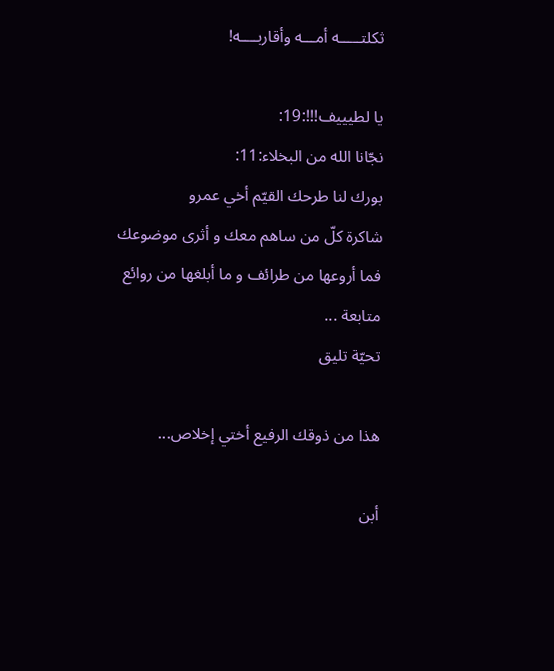ثكلتـــــه أمـــه وأقاربــــه!

يا لطيييف!!!:19:
نجّانا الله من البخلاء:11:
بورك لنا طرحك القيّم أخي عمرو
شاكرة كلّ من ساهم معك و أثرى موضوعك
فما أروعها من طرائف و ما أبلغها من روائع
متابعة ...
تحيّة تليق

هذا من ذوقك الرفيع أختي إخلاص...

أبن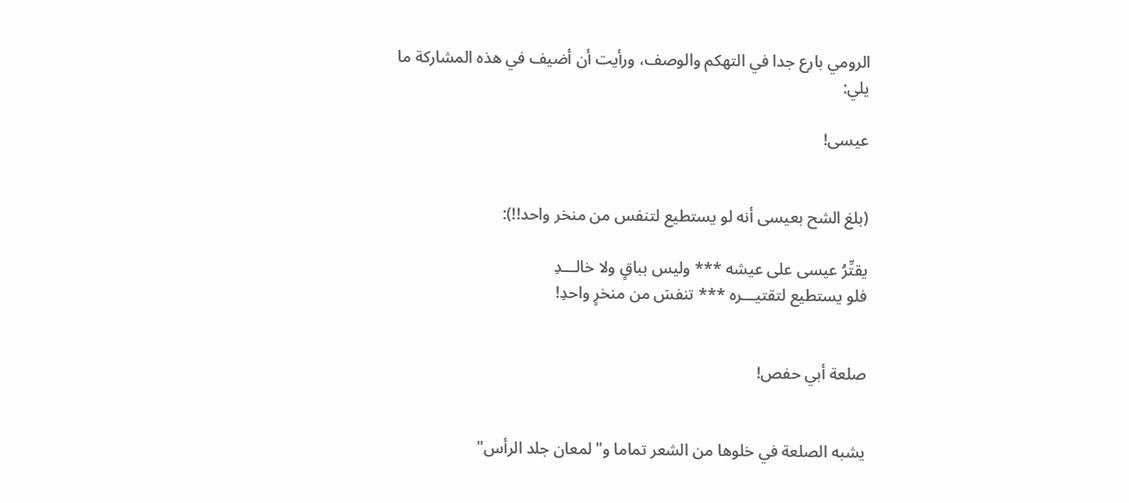الرومي بارع جدا في التهكم والوصف، ورأيت أن أضيف في هذه المشاركة ما يلي:

عيسى!


(بلغ الشح بعيسى أنه لو يستطيع لتنفس من منخر واحد!!):

يقتِّرُ عيسى على عيشه *** وليس بباقٍ ولا خالـــدِ
فلو يستطيع لتقتيـــره *** تنفسَ من منخرٍ واحدِ!


صلعة أبي حفص!


يشبه الصلعة في خلوها من الشعر تماما و"لمعان جلد الرأس"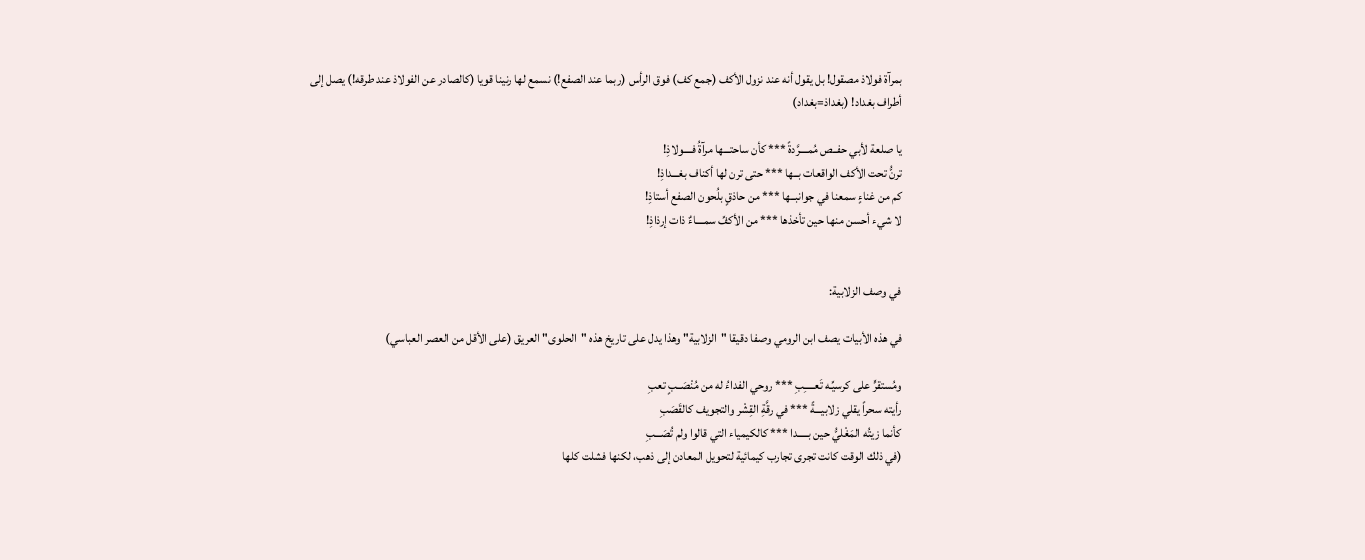بمرآة فولاذ مصقول! بل يقول أنه عند نزول الأكف (جمع كف) فوق الرأس (ربما عند الصفع!) نسمع لها رنينا قويا (كالصادر عن الفولاذ عند طرقه!) يصل إلى أطراف بغداد! (بغداذ=بغداد)

يا صلعة لأبي حفــص مُمــــرَّدةً *** كأن ساحتـــها مرآةُ فــــولاذِ!
ترنُّ تحت الأكف الواقعات بــها *** حتى ترن لها أكناف بغـــداذِ!
كم من غناءٍ سمعنا في جوانبــها *** من حاذقٍ بلُحون الصفع أستاذِ!
لا شيء أحسن منها حين تأخذها *** من الأكفِّ سمــــاءٌ ذات إرذاذِ!


في وصف الزلابية:

في هذه الأبيات يصف ابن الرومي وصفا دقيقا "الزلابية" وهذا يدل على تاريخ هذه "الحلوى" العريق (على الأقل من العصر العباسي)

ومُستقرٍّ على كرسيِّـه تَعـــــِبِ *** روحي الفداءُ له من مُنْصَــبٍ تعبِ
رأيته سحراً يقلي زلابيـــةً *** في رقَّةِ القِشْر والتجويف كالقَصَبِ
كأنما زيتُه المَغْليُّ حين بـــــدا *** كالكيمياء التي قالوا ولم تُصَـــبِ
(في ذلك الوقت كانت تجرى تجارب كيمائية لتحويل المعادن إلى ذهب، لكنها فشلت كلها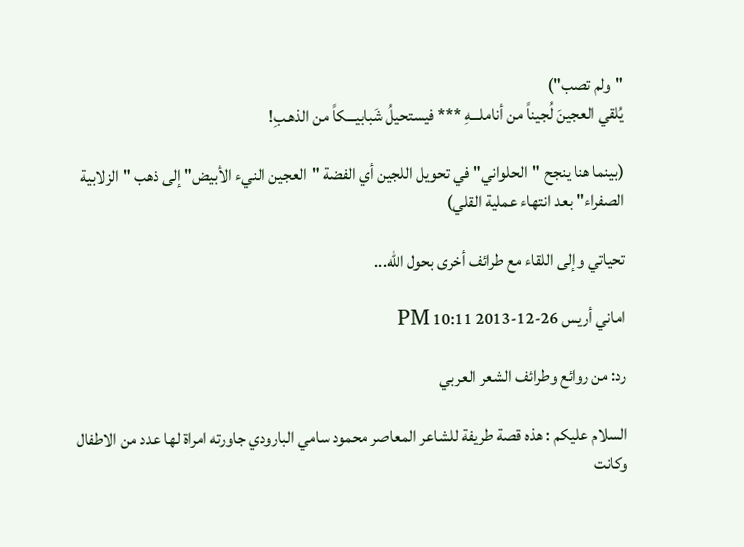"ولم تصب")
يُلقي العجينَ لُجيناً من أناملـــهِ *** فيستحيلُ شَبابيـــكاً من الذهـبِ!

(بينما هنا ينجح "الحلواني" في تحويل اللجين أي الفضة "العجين النيء الأبيض" إلى ذهب "الزلابية الصفراء" بعد انتهاء عملية القلي)

تحياتي وإلى اللقاء مع طرائف أخرى بحول الله...

اماني أريس 26-12-2013 10:11 PM

رد: من روائع وطرائف الشعر العربي

السلام عليكم : هذه قصة طريفة للشاعر المعاصر محمود سامي البارودي جاورته امراة لها عدد من الاطفال وكانت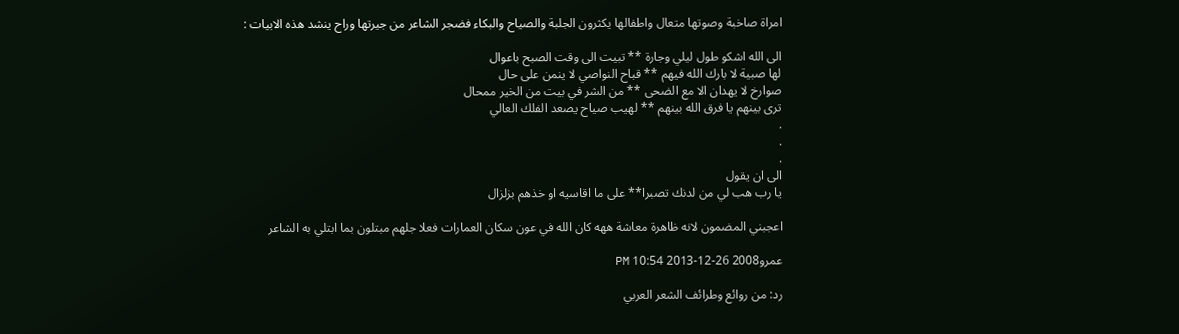امراة صاخبة وصوتها متعال واطفالها يكثرون الجلبة والصياح والبكاء فضجر الشاعر من جيرتها وراح ينشد هذه الابيات :

الى الله اشكو طول ليلي وجارة ** تبيت الى وقت الصبح باعوال
لها صبية لا بارك الله فيهم ** قباح النواصي لا ينمن على حال
صوارخ لا يهدان الا مع الضحى ** من الشر في بيت من الخير ممحال
ترى بينهم يا فرق الله بينهم ** لهيب صياح يصعد الفلك العالي
.
.
.
الى ان يقول
يا رب هب لي من لدنك تصبرا** على ما اقاسيه او خذهم بزلزال

اعجبني المضمون لانه ظاهرة معاشة ههه كان الله في عون سكان العمارات فعلا جلهم مبتلون بما ابتلي به الشاعر

عمرو2008 26-12-2013 10:54 PM

رد: من روائع وطرائف الشعر العربي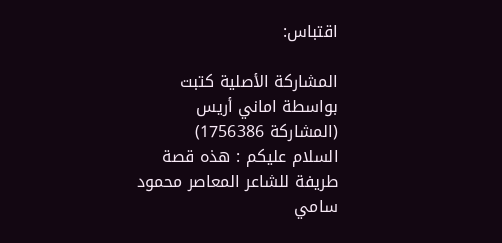اقتباس:

المشاركة الأصلية كتبت بواسطة اماني أريس (المشاركة 1756386)
السلام عليكم : هذه قصة طريفة للشاعر المعاصر محمود سامي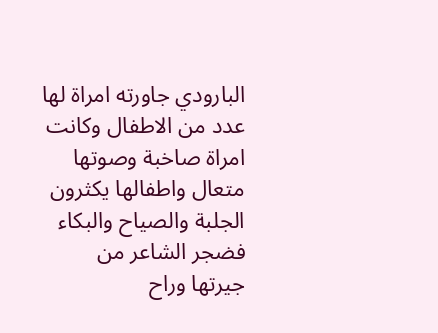البارودي جاورته امراة لها عدد من الاطفال وكانت امراة صاخبة وصوتها متعال واطفالها يكثرون الجلبة والصياح والبكاء فضجر الشاعر من جيرتها وراح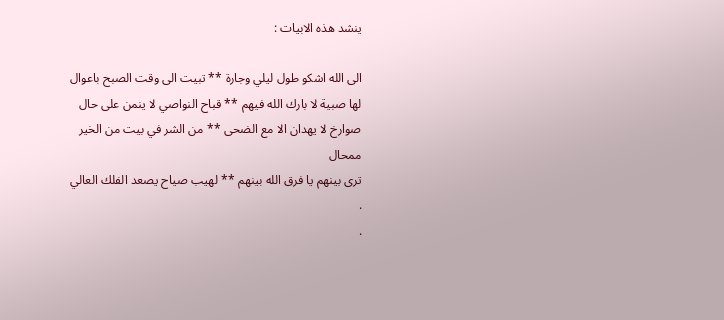ينشد هذه الابيات :

الى الله اشكو طول ليلي وجارة ** تبيت الى وقت الصبح باعوال
لها صبية لا بارك الله فيهم ** قباح النواصي لا ينمن على حال
صوارخ لا يهدان الا مع الضحى ** من الشر في بيت من الخير ممحال
ترى بينهم يا فرق الله بينهم ** لهيب صياح يصعد الفلك العالي
.
.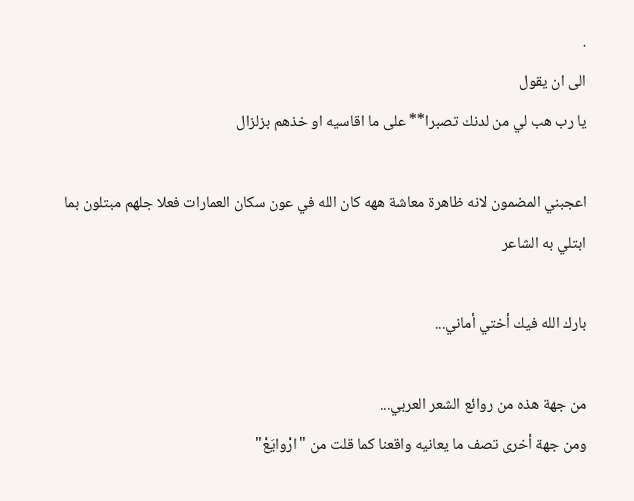.
الى ان يقول
يا رب هب لي من لدنك تصبرا** على ما اقاسيه او خذهم بزلزال

اعجبني المضمون لانه ظاهرة معاشة ههه كان الله في عون سكان العمارات فعلا جلهم مبتلون بما ابتلي به الشاعر

بارك الله فيك أختي أماني...

من جهة هذه من روائع الشعر العربي...
ومن جهة أخرى تصف ما يعانيه واقعنا كما قلت من "ارْوايَعْ"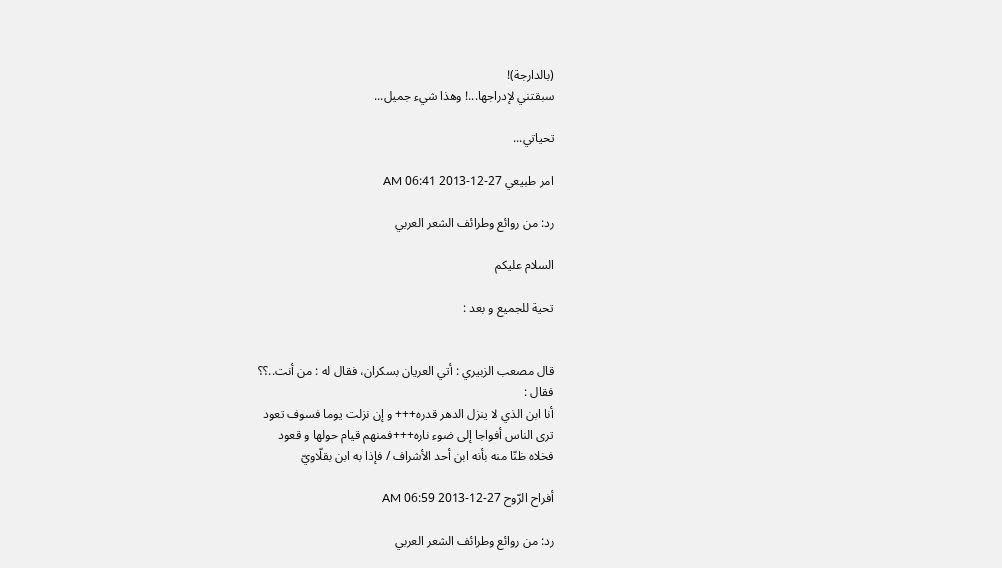(بالدارجة)!
سبقتني لإدراجها...! وهذا شيء جميل...

تحياتي...

امر طبيعي 27-12-2013 06:41 AM

رد: من روائع وطرائف الشعر العربي

السلام عليكم

تحية للجميع و بعد :


قال مصعب الزبيري : أتي العريان بسكران، فقال له : من أنت..؟؟
فقال :
أنا ابن الذي لا ينزل الدهر قدره+++ و إن نزلت يوما فسوف تعود
ترى الناس أفواجا إلى ضوء ناره+++فمنهم قيام حولها و قعود
فخلاه ظنّا منه بأنه ابن أحد الأشراف / فإذا به ابن بقلّاويّ

أفراح الرّوح 27-12-2013 06:59 AM

رد: من روائع وطرائف الشعر العربي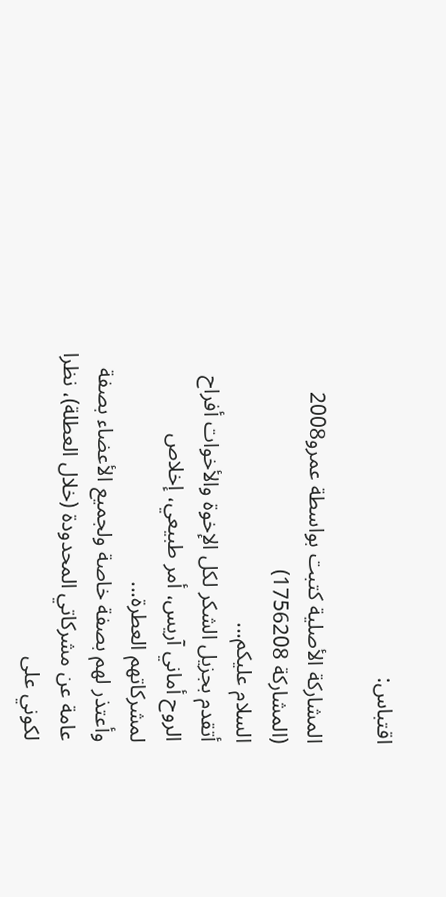اقتباس:

المشاركة الأصلية كتبت بواسطة عمرو2008 (المشاركة 1756208)
السلام عليكم...
أتقدم بجزيل الشكر لكل الإخوة والأخوات أفراح الروح أماني آريس، أمر طبيعي، إخلاص لمشركاتهم العطرة...
وأعتذر لهم بصفة خاصة ولجميع الأعضاء بصفة عامة عن مشركاتي المحدودة (خلال العطلة)، نظرا لكوني على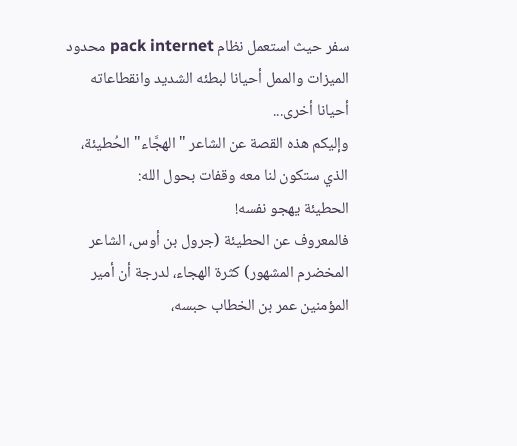سفر حيث استعمل نظام pack internet محدود الميزات والممل أحيانا لبطئه الشديد وانقطاعاته أحيانا أخرى...
وإليكم هذه القصة عن الشاعر "الهجَّاء" الحُطيئة، الذي ستكون لنا معه وقفات بحول الله:
الحطيئة يهجو نفسه!
فالمعروف عن الحطيئة (جرول بن أوس، الشاعر المخضرم المشهور) كثرة الهجاء، لدرجة أن أمير المؤمنين عمر بن الخطاب حبسه،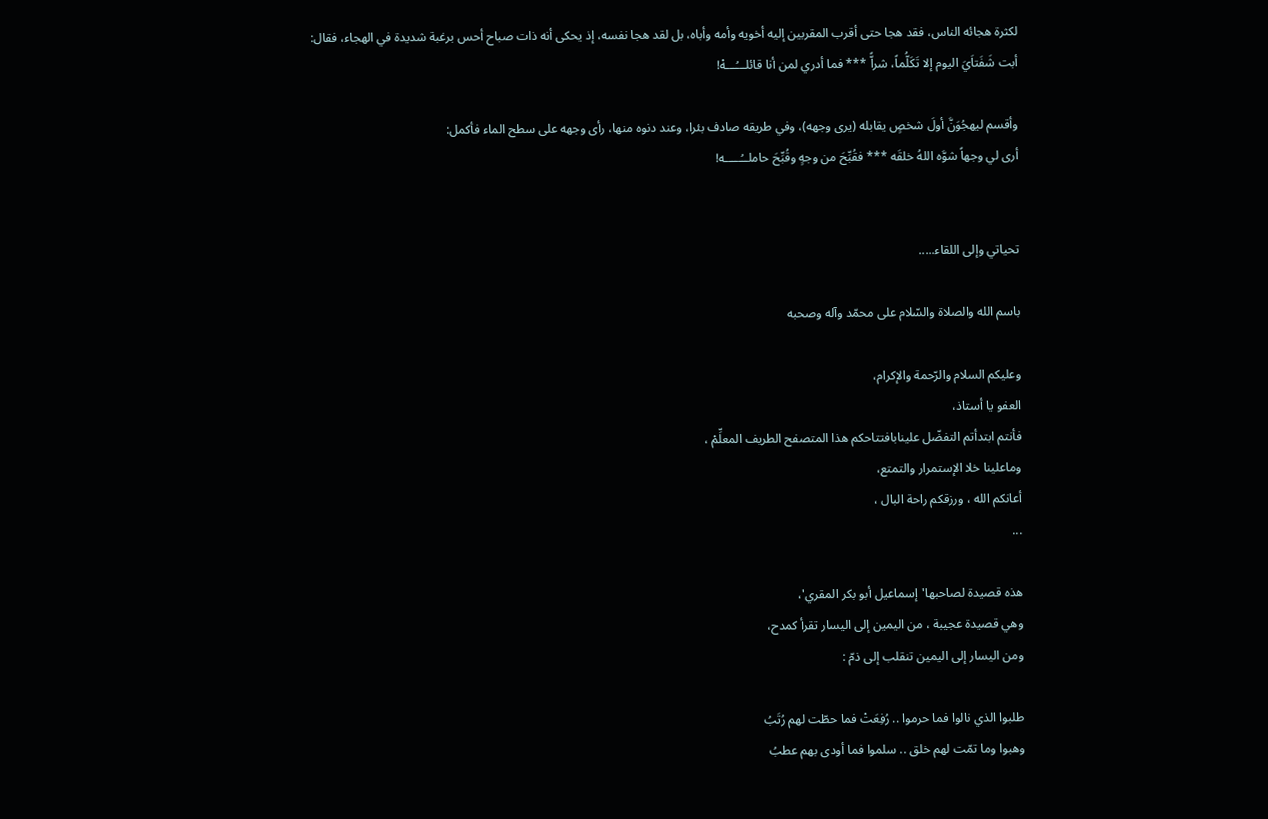لكثرة هجائه الناس، فقد هجا حتى أقرب المقربين إليه أخويه وأمه وأباه، بل لقد هجا نفسه، إذ يحكى أنه ذات صباح أحس برغبة شديدة في الهجاء، فقال:
أبت شَفَتاَيَ اليوم إلا تَكَلُّماً، شراًّ *** فما أدري لمن أنا قائلـــُـــهْ!

وأقسم ليهجُوَنَّ أولَ شخصٍ يقابله (يرى وجهه)، وفي طريقه صادف بئرا، وعند دنوه منها، رأى وجهه على سطح الماء فأكمل:
أرى لي وجهاً شوَّه اللهُ خلقَه *** فقُبِّحَ من وجهٍ وقُبِّحَ حاملــُـــــه!


تحياتي وإلى اللقاء.....

باسم الله والصلاة والسّلام على محمّد وآله وصحبه

وعليكم السلام والرّحمة والإكرام،
العفو يا أستاذ،
فأنتم ابتدأتم التفضّل علينابافتتاحكم هذا المتصفح الطريف المعلِّمْ ،
وماعلينا خلا الإستمرار والتمتع،
أعانكم الله ، ورزقكم راحة البال ،
...

هذه قصيدة لصاحبها'إسماعيل أبو بكر المقري'،
وهي قصيدة عجيبة ، من اليمين إلى اليسار تقرأ كمدح،
ومن اليسار إلى اليمين تنقلب إلى ذمّ :

طلبوا الذي نالوا فما حرموا .. رُفِعَتْ فما حطّت لهم رُتَبُ
وهبوا وما تمّت لهم خلق .. سلموا فما أودى بهم عطبُ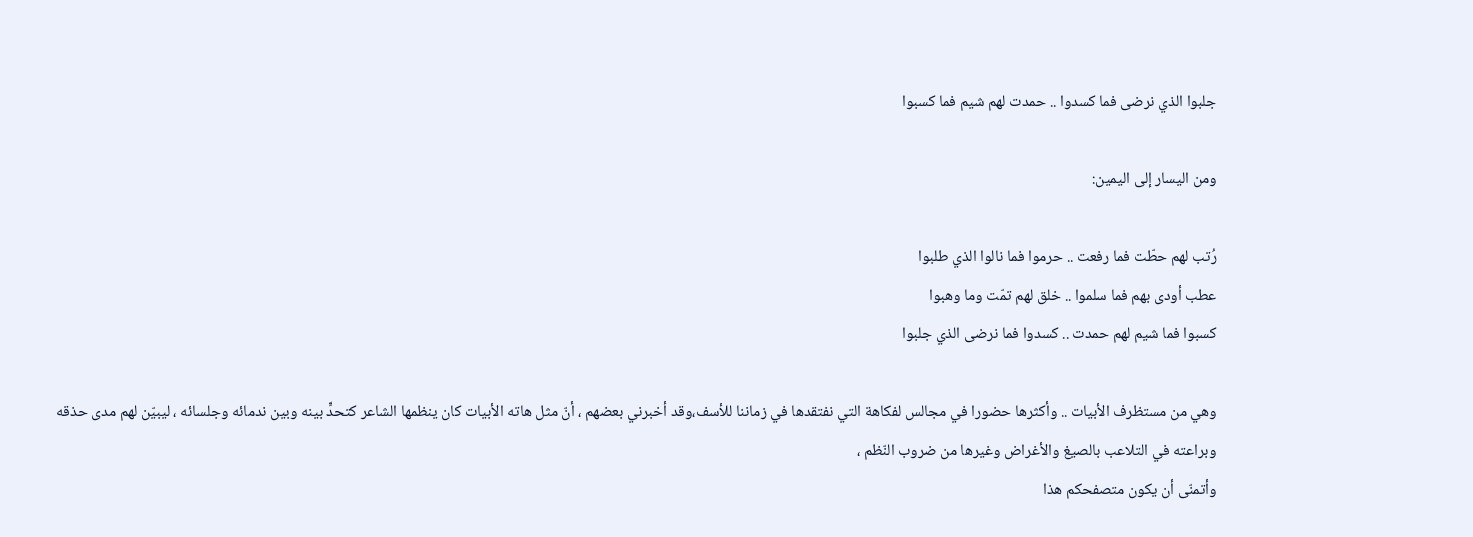جلبوا الذي نرضى فما كسدوا .. حمدت لهم شيم فما كسبوا

ومن اليسار إلى اليمين:

رُتب لهم حطّت فما رفعت .. حرموا فما نالوا الذي طلبوا
عطب أودى بهم فما سلموا .. خلق لهم تمّت وما وهبوا
كسبوا فما شيم لهم حمدت .. كسدوا فما نرضى الذي جلبوا

وهي من مستظرف الأبيات .. وأكثرها حضورا في مجالس لفكاهة التي نفتقدها في زماننا للأسف،وقد أخبرني بعضهم ، أنّ مثل هاته الأبيات كان ينظمها الشاعر كتحدٍّ بينه وبين ندمائه وجلسائه ، ليبيّن لهم مدى حذقه وبراعته في التلاعب بالصيغ والأغراض وغيرها من ضروب النّظم ،
وأتمنّى أن يكون متصفحكم هذا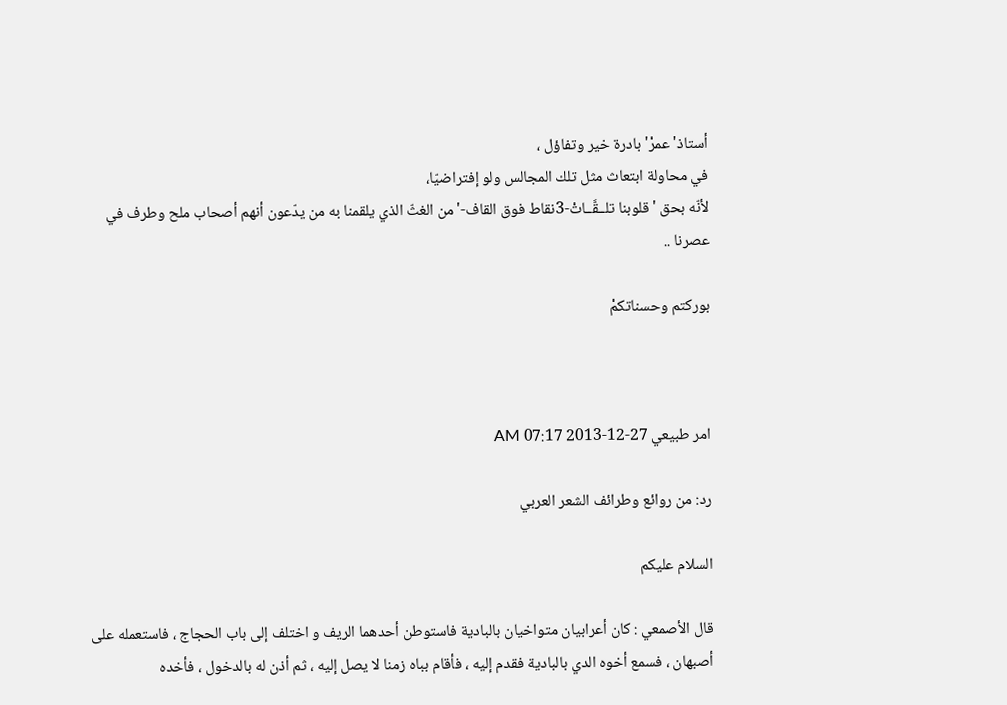أستاذ'عمرْ' بادرة خير وتفاؤل ،
في محاولة ابتعاث مثل تلك المجالس ولو إفتراضيّا،
لأنّه بحق 'قلوبنا تلــقَّــاتْ-3نقاط فوق القاف-'من الغثّ الذي يلقمنا به من يدّعون أنهم أصحاب ملح وطرف في عصرنا ..

بوركتم وحسناتكمْ



امر طبيعي 27-12-2013 07:17 AM

رد: من روائع وطرائف الشعر العربي

السلام عليكم

قال الأصمعي : كان أعرابيان متواخيان بالبادية فاستوطن أحدهما الريف و اختلف إلى باب الحجاج ، فاستعمله على أصبهان ، فسمع أخوه الدي بالبادية فقدم إليه ، فأقام بباه زمنا لا يصل إليه ، ثم أذن له بالدخول ، فأخده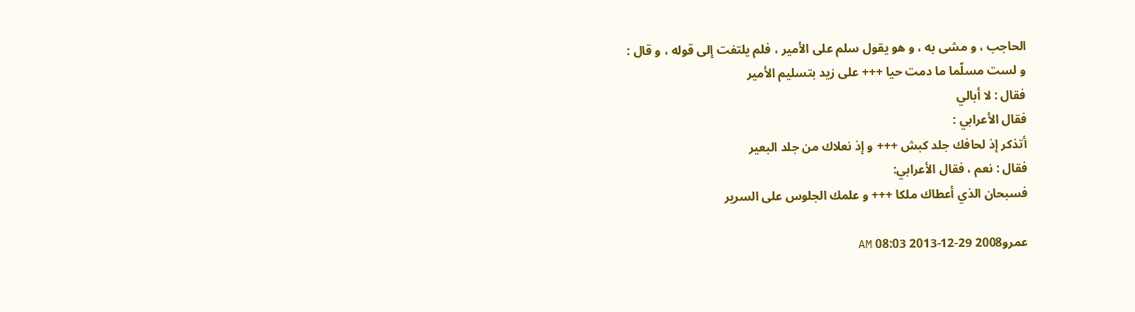الحاجب ، و مشى به ، و هو يقول سلم على الأمير ، فلم يلتفت إلى قوله ، و قال :
و لست مسلّما ما دمت حيا +++ على زيد بتسليم الأمير
فقال : لا أبالي
فقال الأعرابي :
أتذكر إذ لحافك جلد كبش +++ و إذ نعلاك من جلد البعير
فقال : نعم ، فقال الأعرابي:
فسبحان الذي أعطاك ملكا +++ و علمك الجلوس على السرير

عمرو2008 29-12-2013 08:03 AM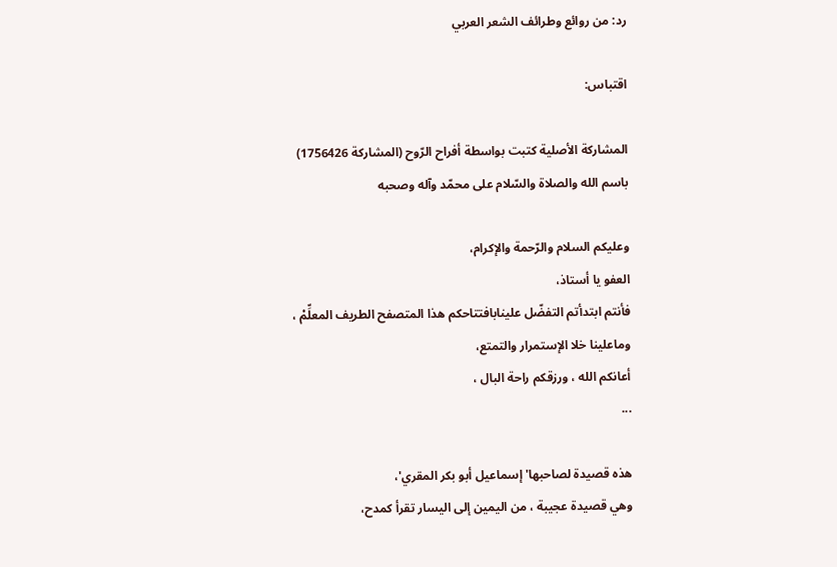رد: من روائع وطرائف الشعر العربي

اقتباس:

المشاركة الأصلية كتبت بواسطة أفراح الرّوح (المشاركة 1756426)
باسم الله والصلاة والسّلام على محمّد وآله وصحبه

وعليكم السلام والرّحمة والإكرام،
العفو يا أستاذ،
فأنتم ابتدأتم التفضّل علينابافتتاحكم هذا المتصفح الطريف المعلِّمْ ،
وماعلينا خلا الإستمرار والتمتع،
أعانكم الله ، ورزقكم راحة البال ،
...

هذه قصيدة لصاحبها'إسماعيل أبو بكر المقري'،
وهي قصيدة عجيبة ، من اليمين إلى اليسار تقرأ كمدح،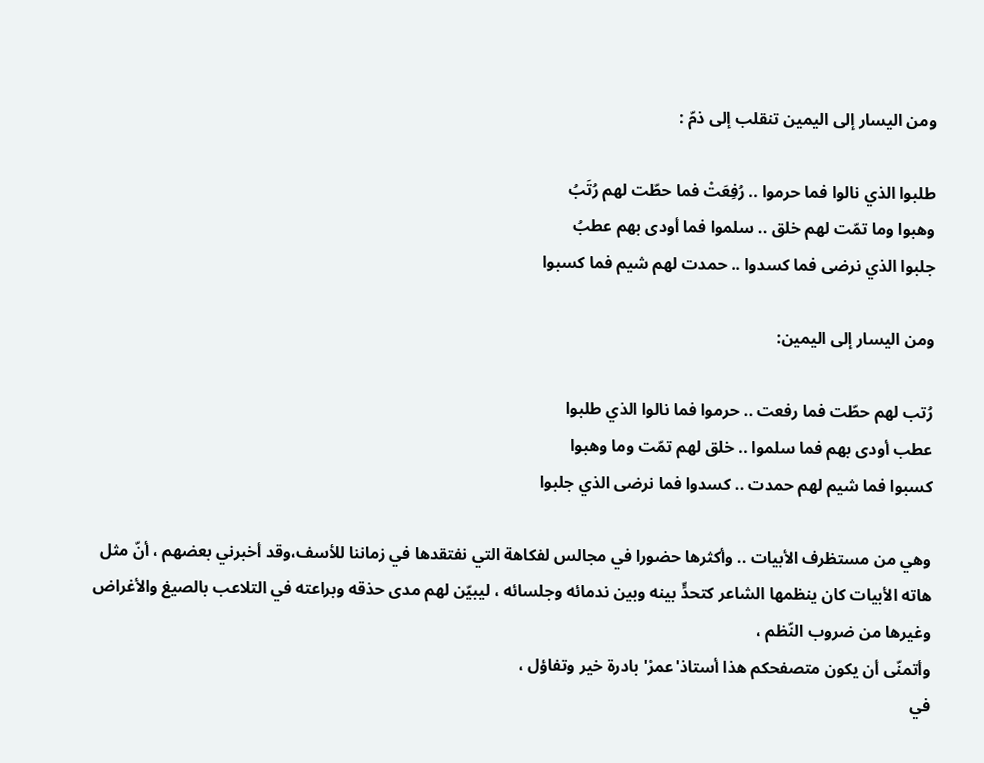ومن اليسار إلى اليمين تنقلب إلى ذمّ :

طلبوا الذي نالوا فما حرموا .. رُفِعَتْ فما حطّت لهم رُتَبُ
وهبوا وما تمّت لهم خلق .. سلموا فما أودى بهم عطبُ
جلبوا الذي نرضى فما كسدوا .. حمدت لهم شيم فما كسبوا

ومن اليسار إلى اليمين:

رُتب لهم حطّت فما رفعت .. حرموا فما نالوا الذي طلبوا
عطب أودى بهم فما سلموا .. خلق لهم تمّت وما وهبوا
كسبوا فما شيم لهم حمدت .. كسدوا فما نرضى الذي جلبوا

وهي من مستظرف الأبيات .. وأكثرها حضورا في مجالس لفكاهة التي نفتقدها في زماننا للأسف،وقد أخبرني بعضهم ، أنّ مثل هاته الأبيات كان ينظمها الشاعر كتحدٍّ بينه وبين ندمائه وجلسائه ، ليبيّن لهم مدى حذقه وبراعته في التلاعب بالصيغ والأغراض وغيرها من ضروب النّظم ،
وأتمنّى أن يكون متصفحكم هذا أستاذ'عمرْ' بادرة خير وتفاؤل ،
في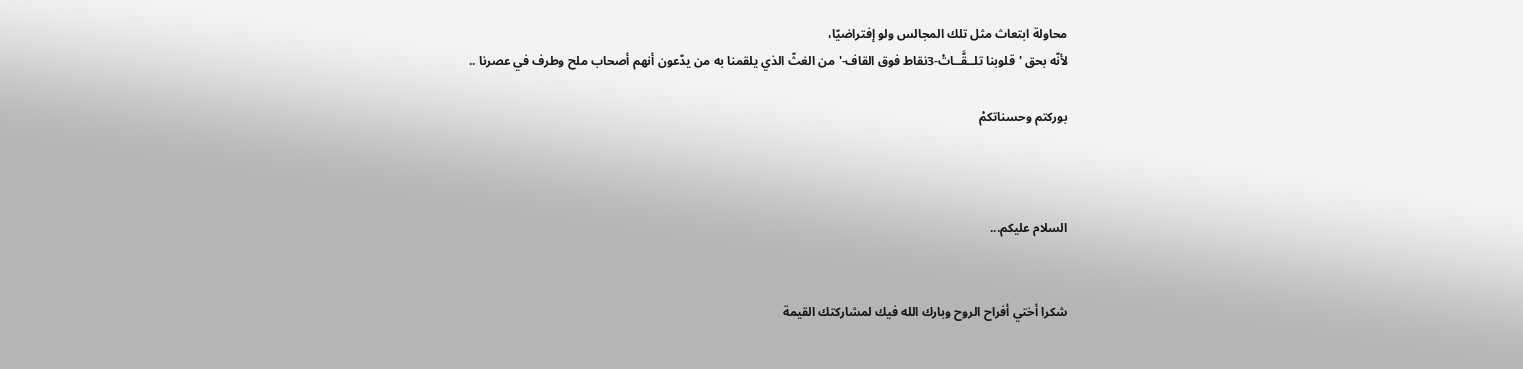محاولة ابتعاث مثل تلك المجالس ولو إفتراضيّا،
لأنّه بحق 'قلوبنا تلــقَّــاتْ-3نقاط فوق القاف-'من الغثّ الذي يلقمنا به من يدّعون أنهم أصحاب ملح وطرف في عصرنا ..

بوركتم وحسناتكمْ



السلام عليكم...


شكرا أختي أفراح الروح وبارك الله فيك لمشاركتك القيمة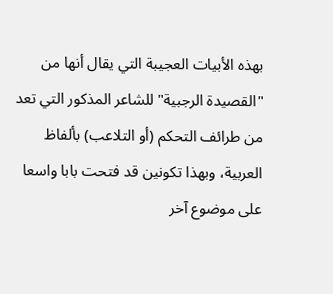بهذه الأبيات العجيبة التي يقال أنها من "القصيدة الرجبية" للشاعر المذكور التي تعد من طرائف التحكم (أو التلاعب) بألفاظ العربية، وبهذا تكونين قد فتحت بابا واسعا على موضوع آخر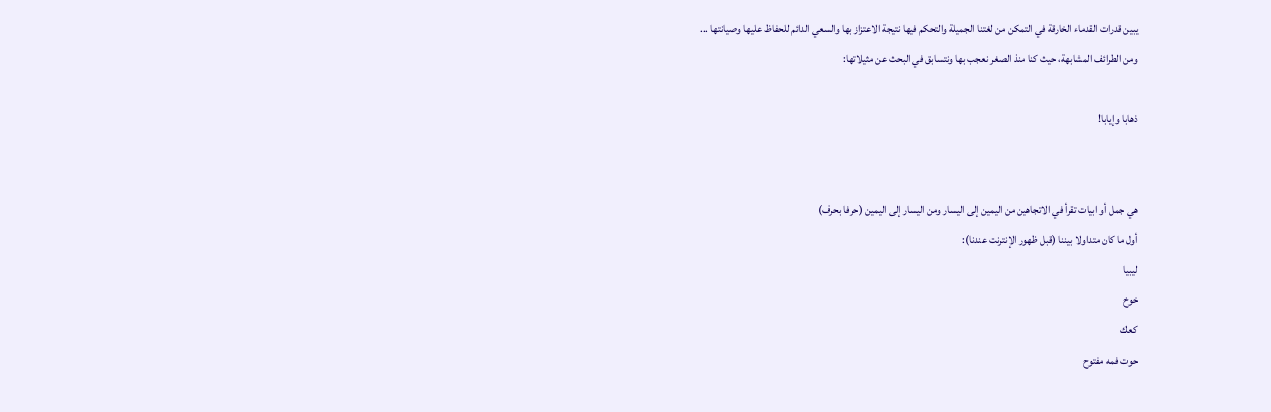يبين قدرات القدماء الخارقة في التمكن من لغتنا الجميلة والتحكم فيها نتيجة الاعتزاز بها والسعي الدائم للحفاظ عليها وصيانتها ...
ومن الطرائف المشابهة، حيث كنا منذ الصغر نعجب بها ونتسابق في البحث عن مثيلاتها:

ذهابا وإيابا!


هي جمل أو ابيات تقرأ في الاتجاهين من اليمين إلى اليسار ومن اليسار إلى اليمين (حرفا بحرف)
أول ما كان متداولا بيننا (قبل ظهور الإنترنت عندنا):
ليبيا
خوخ
كعك
حوت فمه مفتوح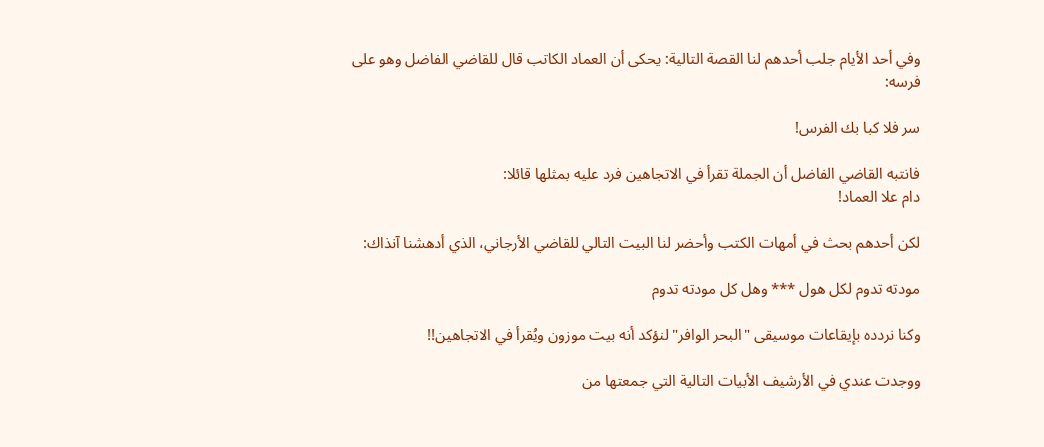وفي أحد الأيام جلب أحدهم لنا القصة التالية: يحكى أن العماد الكاتب قال للقاضي الفاضل وهو على فرسه:

سر فلا كبا بك الفرس!

فانتبه القاضي الفاضل أن الجملة تقرأ في الاتجاهين فرد عليه بمثلها قائلا:
دام علا العماد!

لكن أحدهم بحث في أمهات الكتب وأحضر لنا البيت التالي للقاضي الأرجاني، الذي أدهشنا آنذاك:

مودته تدوم لكل هول *** وهل كل مودته تدوم

وكنا نردده بإيقاعات موسيقى "البحر الوافر" لنؤكد أنه بيت موزون ويُقرأ في الاتجاهين!!

ووجدت عندي في الأرشيف الأبيات التالية التي جمعتها من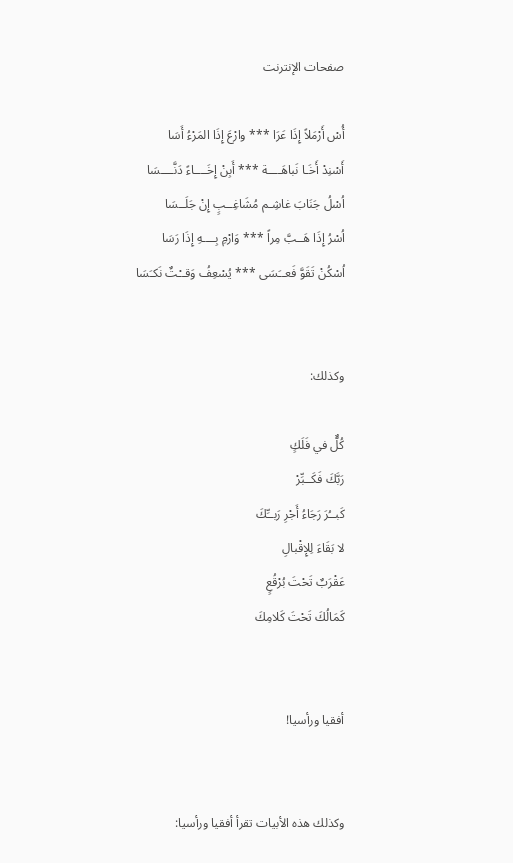صفحات الإنترنت

أُسْ أَرْمَلاً إِذَا عَرَا *** وارْعَ إِذَا المَرْءُ أَسَا
أَسْنِدْ أَخَـا نَباهَــــة *** أَبِنْ إِخَــــاءً دَنَّــــسَا
اُسْلُ جَنَابَ غاشِـم مُشَاغِــبٍ إِنْ جَلَــسَا
اُسْرُ إِذَا هَــبَّ مِراً *** وَارْمِ بِــــهِ إِذَا رَسَا
اُسْكُنْ تَقَوَّ فَعــَسَى *** يُسْعِفُ وَقــْتٌ نَكـَسَا


وكذلك:

كُلٌّ في فَلَكٍ
رَبَّكَ فَكَــبِّرْ
كَبــُرَ رَجَاءُ أَجْرِ رَبــِّكَ
لا بَقَاءَ لِلإِقْبالِ
عَقْرَبٌ تَحْتَ بُرْقُعٍ
كَمَالُكَ تَحْتَ كَلامِكَ


أفقيا ورأسيا!


وكذلك هذه الأبيات تقرأ أفقيا ورأسيا: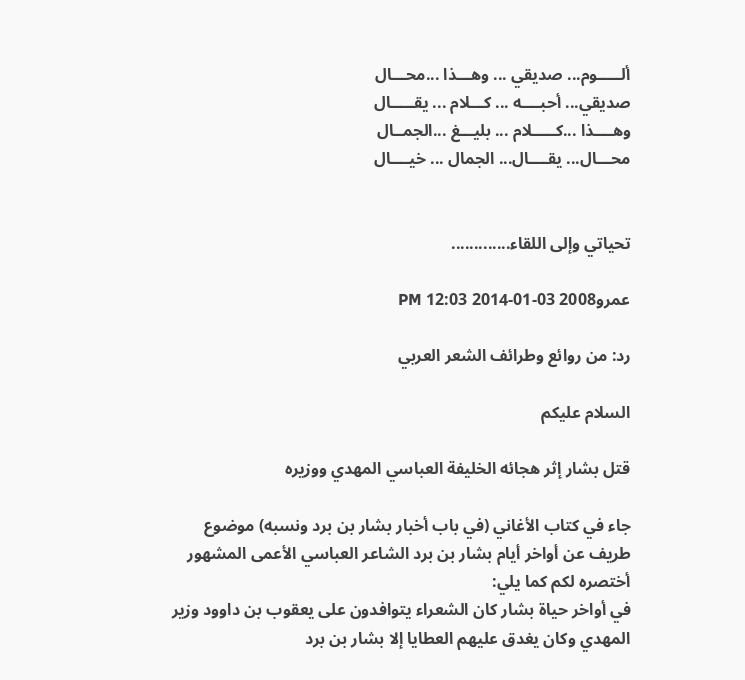ألـــــوم... صديقي ... وهـــذا ...محـــال
صديقي... أحبــــه ... كـــلام ... يقـــــال
وهــــذا ...كـــــلام ... بليـــغ ...الجمــال
محـــال... يقــــال... الجمال ... خيــــال


تحياتي وإلى اللقاء.............

عمرو2008 03-01-2014 12:03 PM

رد: من روائع وطرائف الشعر العربي

السلام عليكم

قتل بشار إثر هجائه الخليفة العباسي المهدي ووزيره

جاء في كتاب الأغاني (في باب أخبار بشار بن برد ونسبه) موضوع طريف عن أواخر أيام بشار بن برد الشاعر العباسي الأعمى المشهور أختصره لكم كما يلي:
في أواخر حياة بشار كان الشعراء يتوافدون على يعقوب بن داوود وزير المهدي وكان يغدق عليهم العطايا إلا بشار بن برد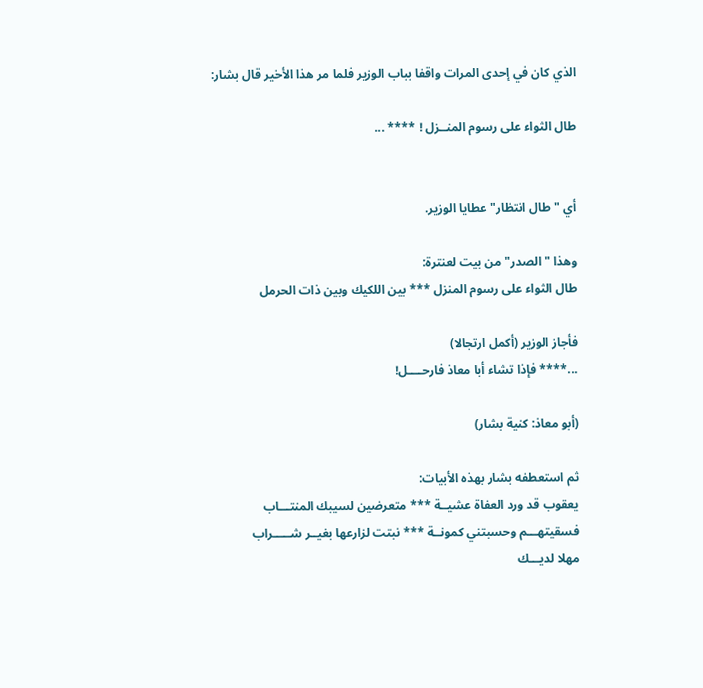الذي كان في إحدى المرات واقفا بباب الوزير فلما مر هذا الأخير قال بشار:

طال الثواء على رسوم المنــزل ! **** ...


أي "طال انتظار" عطايا الوزير.

وهذا "الصدر" من بيت لعنترة:
طال الثواء على رسوم المنزل *** بين اللكيك وبين ذات الحرمل

فأجاز الوزير (أكمل ارتجالا)
...**** فإذا تشاء أبا معاذ فارحــــل!

(أبو معاذ: كنية بشار)

ثم استعطفه بشار بهذه الأبيات:
يعقوب قد ورد العفاة عشيــة *** متعرضين لسيبك المنتـــاب
فسقيتهـــم وحسبتني كمونــة *** نبتت لزارعها بغيــر شـــــراب
مهلا لديـــك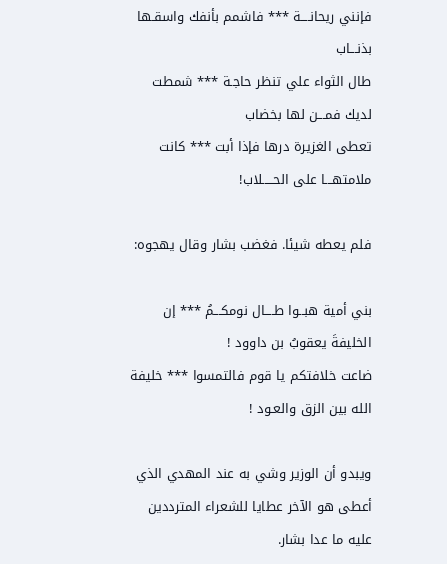فإنني ريحانــــة *** فاشمم بأنفك واسقـها بذنـــاب
طال الثواء علي تنظر حاجـة *** شمطت لديك فمـــن لها بخضاب
تعطى الغزيرة درها فإذا أبت *** كانت ملامتهـــا على الحـــــلاب!

فلم يعطه شيئا. فغضب بشار وقال يهجوه:

بني أمية هبــوا طــــال نومكـــمُ *** إن الخليفةَ يعقوبُ بن داوود !
ضاعت خلافتكم يا قوم فالتمسوا *** خليفة الله بين الزق والعـود !

ويبدو أن الوزير وشي به عند المهدي الذي أعطى هو الآخر عطايا للشعراء المترددين عليه ما عدا بشار.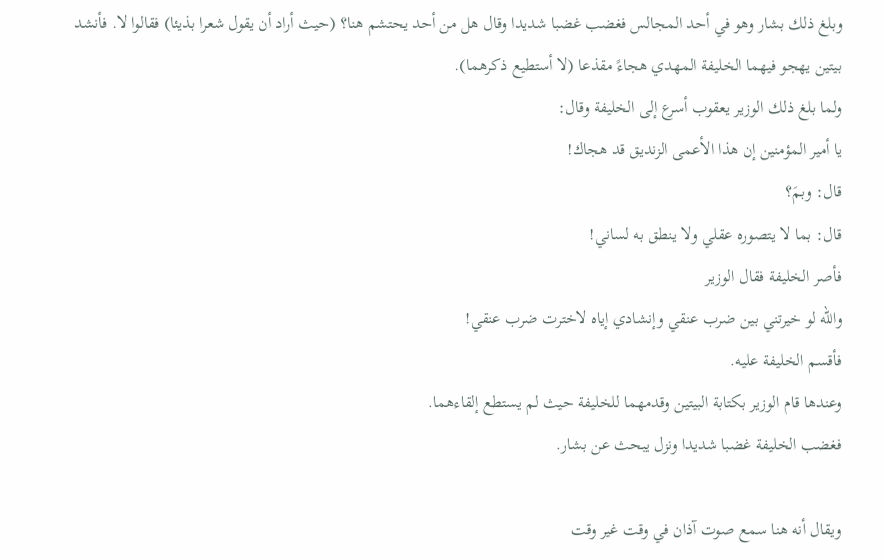وبلغ ذلك بشار وهو في أحد المجالس فغضب غضبا شديدا وقال هل من أحد يحتشم هنا؟ (حيث أراد أن يقول شعرا بذيئا) فقالوا لا. فأنشد بيتين يهجو فيهما الخليفة المهدي هجاءً مقذعا (لا أستطيع ذكرهما).
ولما بلغ ذلك الوزير يعقوب أسرع إلى الخليفة وقال:
يا أمير المؤمنين إن هذا الأعمى الزنديق قد هجاك!
قال: وبمَ؟
قال: بما لا يتصوره عقلي ولا ينطق به لساني!
فأصر الخليفة فقال الوزير
والله لو خيرتني بين ضرب عنقي وإنشادي إياه لاخترت ضرب عنقي!
فأقسم الخليفة عليه.
وعندها قام الوزير بكتابة البيتين وقدمهما للخليفة حيث لم يستطع إلقاءهما.
فغضب الخليفة غضبا شديدا ونزل يبحث عن بشار.

ويقال أنه هنا سمع صوت آذان في وقت غير وقت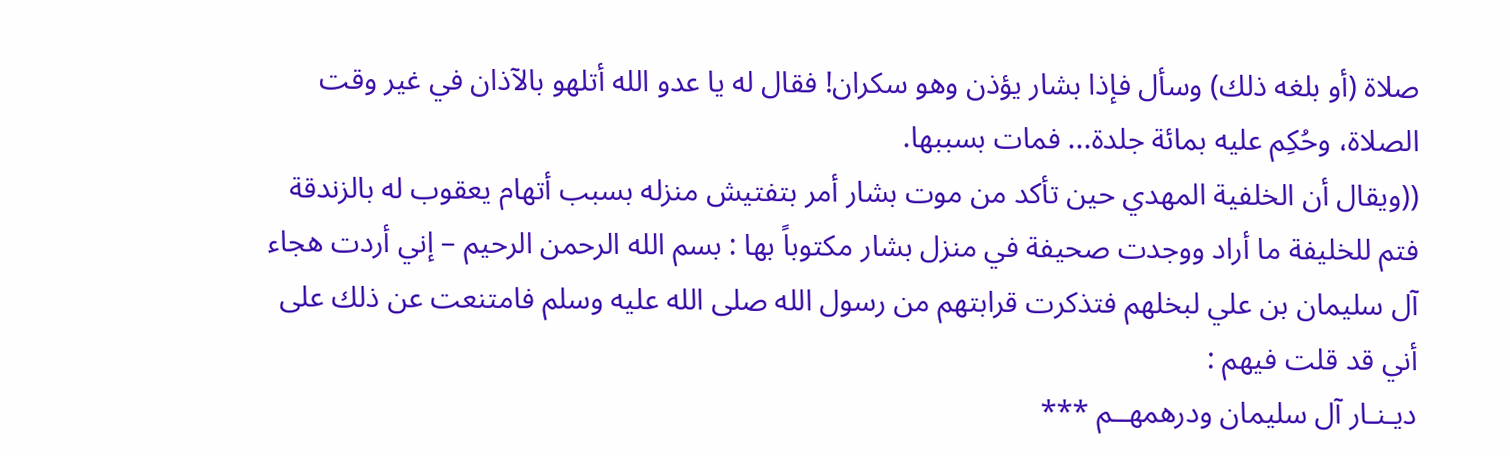صلاة (أو بلغه ذلك) وسأل فإذا بشار يؤذن وهو سكران! فقال له يا عدو الله أتلهو بالآذان في غير وقت الصلاة، وحُكِم عليه بمائة جلدة... فمات بسببها.
((ويقال أن الخلفية المهدي حين تأكد من موت بشار أمر بتفتيش منزله بسبب أتهام يعقوب له بالزندقة فتم للخليفة ما أراد ووجدت صحيفة في منزل بشار مكتوباً بها : بسم الله الرحمن الرحيم – إني أردت هجاء آل سليمان بن علي لبخلهم فتذكرت قرابتهم من رسول الله صلى الله عليه وسلم فامتنعت عن ذلك على أني قد قلت فيهم :
ديـنـار آل سليمان ودرهمهــم ***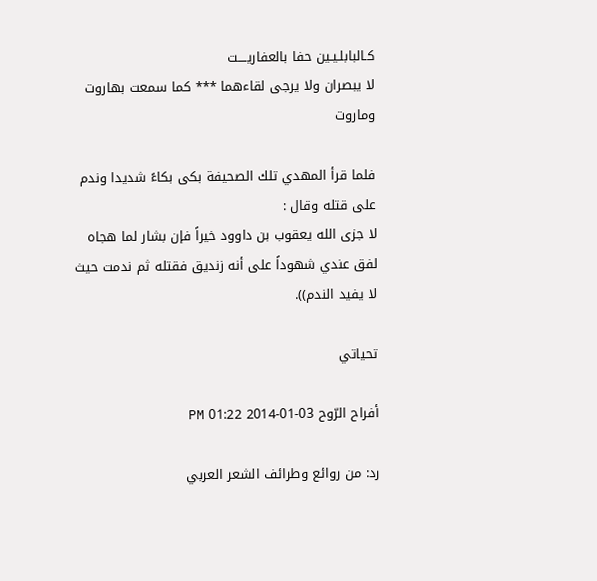كـالبابلـيـين حفا بالعفاريــــت
لا يبصران ولا يرجى لقاءهما *** كما سمعت بهاروت وماروت

فلما قرأ المهدي تلك الصحيفة بكى بكاءً شديدا وندم على قتله وقال :
لا جزى الله يعقوب بن داوود خيراً فإن بشار لما هجاه لفق عندي شهوداً على أنه زنديق فقتله ثم ندمت حيث لا يفيد الندم)).

تحياتي

أفراح الرّوح 03-01-2014 01:22 PM

رد: من روائع وطرائف الشعر العربي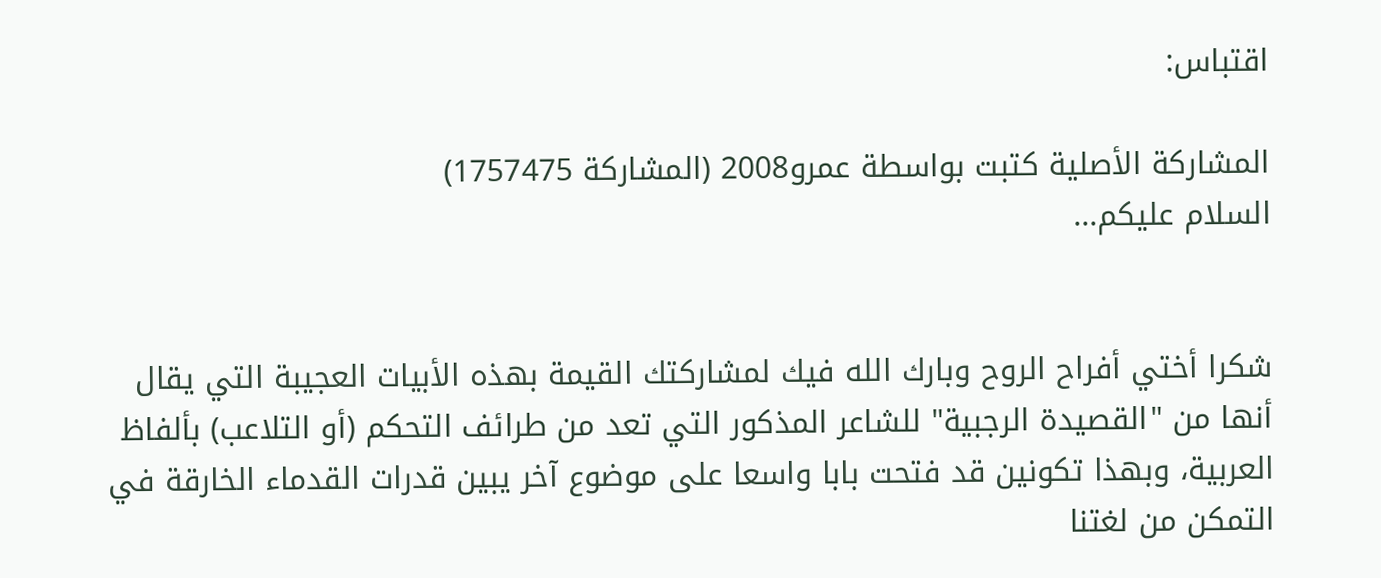اقتباس:

المشاركة الأصلية كتبت بواسطة عمرو2008 (المشاركة 1757475)
السلام عليكم...


شكرا أختي أفراح الروح وبارك الله فيك لمشاركتك القيمة بهذه الأبيات العجيبة التي يقال أنها من "القصيدة الرجبية" للشاعر المذكور التي تعد من طرائف التحكم (أو التلاعب) بألفاظ العربية، وبهذا تكونين قد فتحت بابا واسعا على موضوع آخر يبين قدرات القدماء الخارقة في التمكن من لغتنا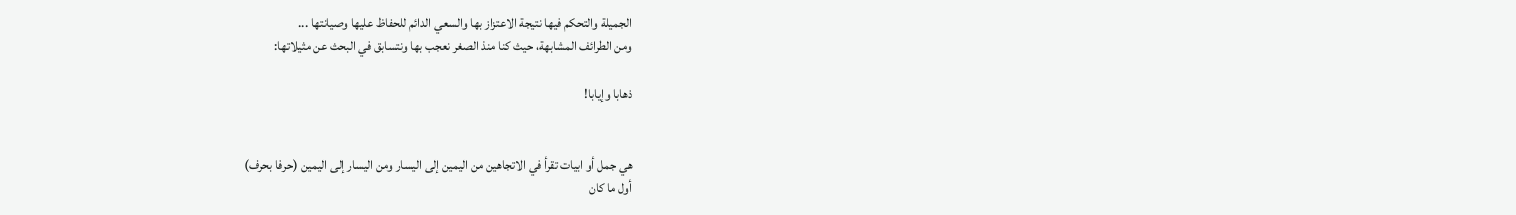الجميلة والتحكم فيها نتيجة الاعتزاز بها والسعي الدائم للحفاظ عليها وصيانتها ...
ومن الطرائف المشابهة، حيث كنا منذ الصغر نعجب بها ونتسابق في البحث عن مثيلاتها:

ذهابا وإيابا!


هي جمل أو ابيات تقرأ في الاتجاهين من اليمين إلى اليسار ومن اليسار إلى اليمين (حرفا بحرف)
أول ما كان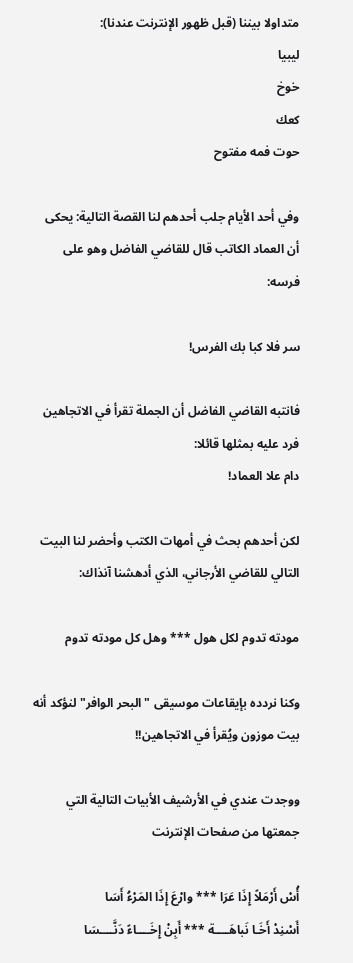متداولا بيننا (قبل ظهور الإنترنت عندنا):
ليبيا
خوخ
كعك
حوت فمه مفتوح

وفي أحد الأيام جلب أحدهم لنا القصة التالية: يحكى أن العماد الكاتب قال للقاضي الفاضل وهو على فرسه:

سر فلا كبا بك الفرس!

فانتبه القاضي الفاضل أن الجملة تقرأ في الاتجاهين فرد عليه بمثلها قائلا:
دام علا العماد!

لكن أحدهم بحث في أمهات الكتب وأحضر لنا البيت التالي للقاضي الأرجاني، الذي أدهشنا آنذاك:

مودته تدوم لكل هول *** وهل كل مودته تدوم

وكنا نردده بإيقاعات موسيقى "البحر الوافر" لنؤكد أنه بيت موزون ويُقرأ في الاتجاهين!!

ووجدت عندي في الأرشيف الأبيات التالية التي جمعتها من صفحات الإنترنت

أُسْ أَرْمَلاً إِذَا عَرَا *** وارْعَ إِذَا المَرْءُ أَسَا
أَسْنِدْ أَخَـا نَباهَــــة *** أَبِنْ إِخَــــاءً دَنَّــــسَا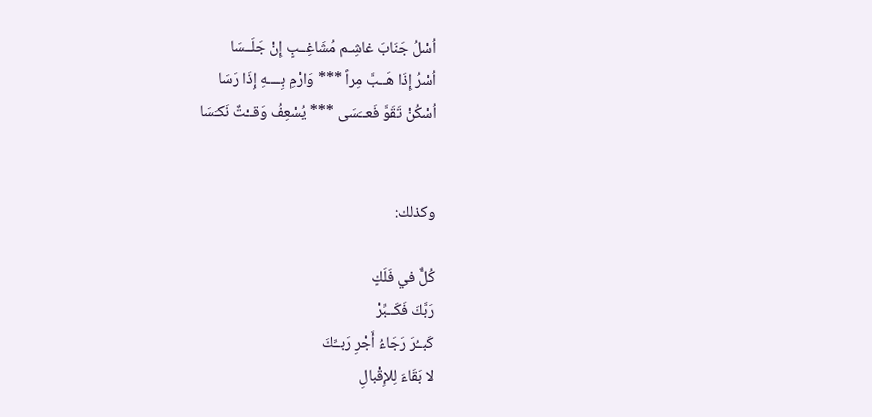اُسْلُ جَنَابَ غاشِـم مُشَاغِــبٍ إِنْ جَلَــسَا
اُسْرُ إِذَا هَــبَّ مِراً *** وَارْمِ بِــــهِ إِذَا رَسَا
اُسْكُنْ تَقَوَّ فَعــَسَى *** يُسْعِفُ وَقــْتٌ نَكـَسَا


وكذلك:

كُلٌّ في فَلَكٍ
رَبَّكَ فَكَــبِّرْ
كَبــُرَ رَجَاءُ أَجْرِ رَبــِّكَ
لا بَقَاءَ لِلإِقْبالِ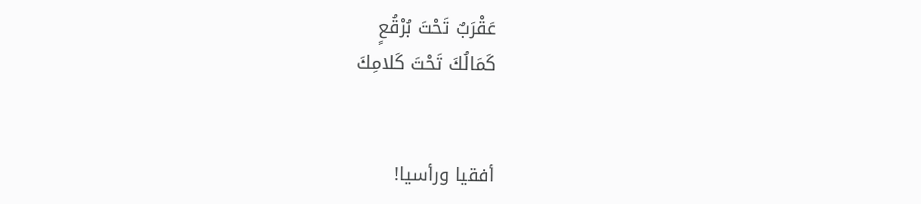عَقْرَبٌ تَحْتَ بُرْقُعٍ
كَمَالُكَ تَحْتَ كَلامِكَ


أفقيا ورأسيا!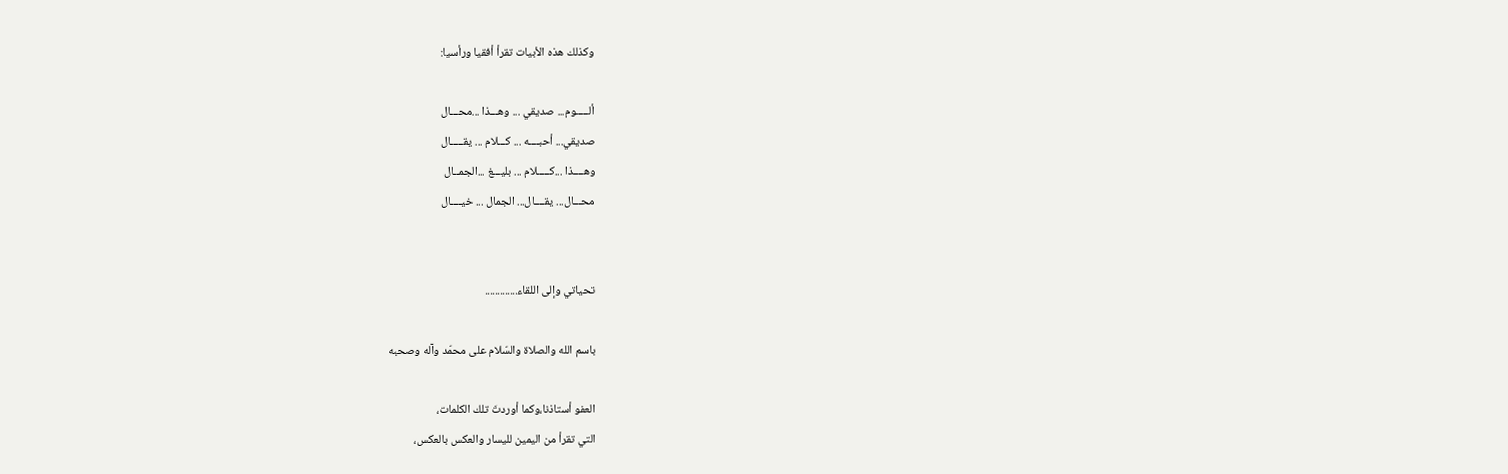وكذلك هذه الأبيات تقرأ أفقيا ورأسيا:

ألـــــوم... صديقي ... وهـــذا ...محـــال
صديقي... أحبــــه ... كـــلام ... يقـــــال
وهــــذا ...كـــــلام ... بليـــغ ...الجمــال
محـــال... يقــــال... الجمال ... خيــــال


تحياتي وإلى اللقاء.............

باسم الله والصلاة والسّلام على محمّد وآله وصحبه

العفو أستاذنا،وكما أوردتَ تلك الكلمات،
التي تقرأ من اليمين لليسار والعكس بالعكس،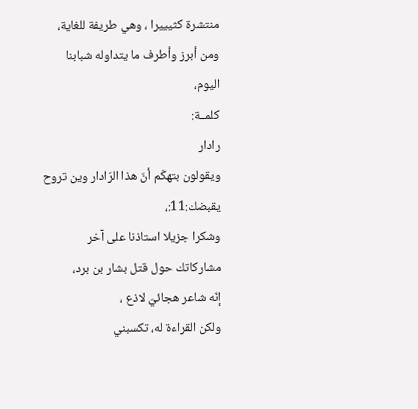منتشرة كثيييرا ، وهي طريفة للغاية،
ومن أبرز وأطرف ما يتداوله شبابنا اليوم،
كلمــة:
رادار
ويقولون بتهكّم أنّ هذا الرّادار وين تروح يقبضك:11:،
وشكرا جزيلا استاذنا على آخر مشاركاتك حول قتل بشار بن برد،
إنّه شاعر هجائيّ لاذع ،
ولكن القراءة له، تكسبني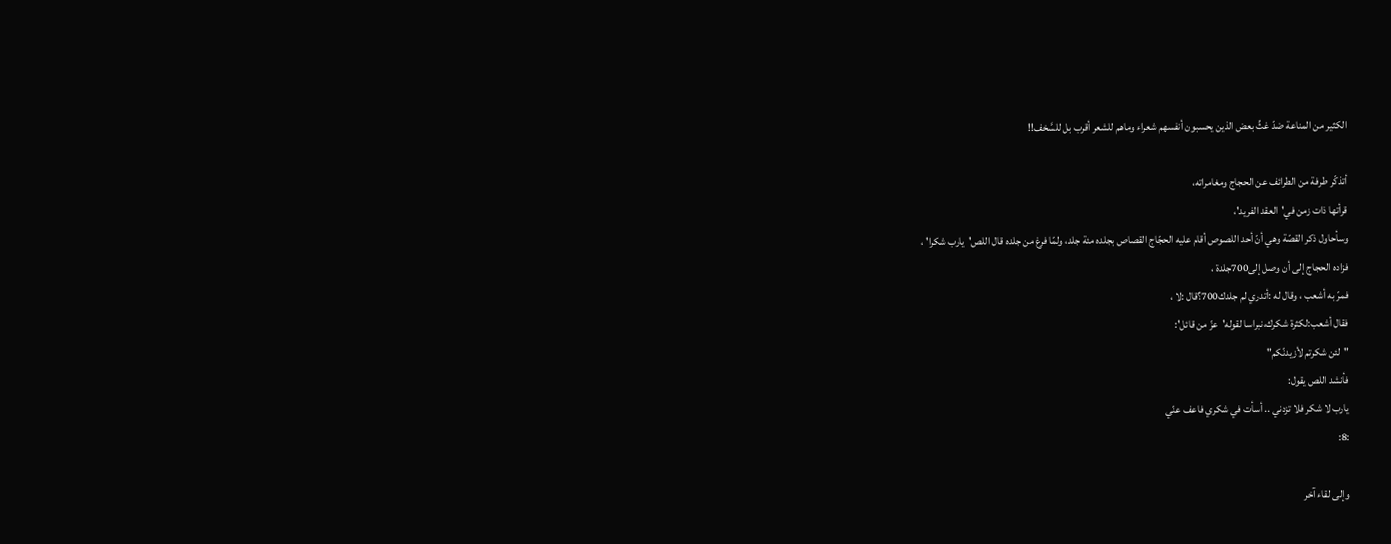الكثير من المناعة ضدّ غثِّ بعض الذين يحسبون أنفسهم شعراء وماهم للشعر أقرب بل للسَّخف!!

أتذكّر طرفة من الطرائف عن الحجاج ومغامراته،
قرأتها ذات زمن في'العقد الفريد'،
وسأحاول ذكر القصّة وهي أنّ أحد اللصوص أقام عليه الحجّاج القصاص بجلده مئة جلد، ولمّا فرغ من جلده قال اللص'يارب شكرا' ،
فزاده الحجاج إلى أن وصل إلى700جلدة ،
فمرّ به أشعب ، وقال له :أتدري لم جلدك700؟قال :لا ،
فقال أشعب:لكثرة شكرك،نبراسا لقوله'عزّ من قائل':
"لئن شكرتم لأزيدنّكم"
فأنشد اللص يقول:
يارب لا شكر فلا تزدني .. أسأت في شكري فاعف عنّي
:8:

وإلى لقاء آخر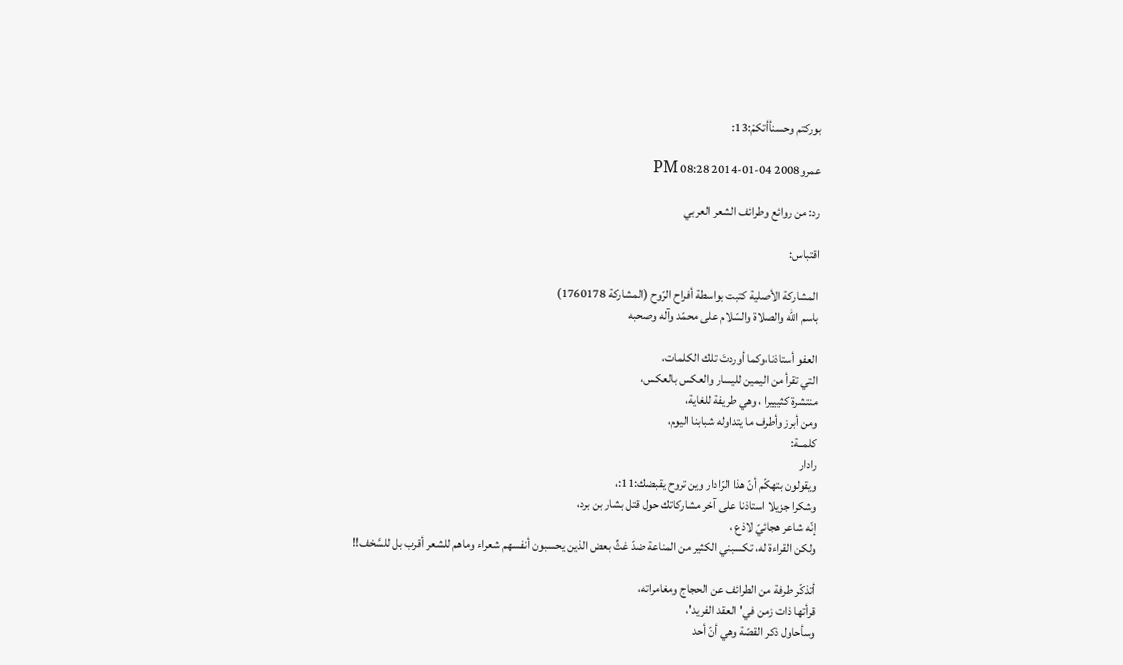بوركتم وحسنأأتكمْ:13:

عمرو2008 04-01-2014 08:28 PM

رد: من روائع وطرائف الشعر العربي

اقتباس:

المشاركة الأصلية كتبت بواسطة أفراح الرّوح (المشاركة 1760178)
باسم الله والصلاة والسّلام على محمّد وآله وصحبه

العفو أستاذنا،وكما أوردتَ تلك الكلمات،
التي تقرأ من اليمين لليسار والعكس بالعكس،
منتشرة كثيييرا ، وهي طريفة للغاية،
ومن أبرز وأطرف ما يتداوله شبابنا اليوم،
كلمــة:
رادار
ويقولون بتهكّم أنّ هذا الرّادار وين تروح يقبضك:11:،
وشكرا جزيلا استاذنا على آخر مشاركاتك حول قتل بشار بن برد،
إنّه شاعر هجائيّ لاذع ،
ولكن القراءة له، تكسبني الكثير من المناعة ضدّ غثِّ بعض الذين يحسبون أنفسهم شعراء وماهم للشعر أقرب بل للسَّخف!!

أتذكّر طرفة من الطرائف عن الحجاج ومغامراته،
قرأتها ذات زمن في'العقد الفريد'،
وسأحاول ذكر القصّة وهي أنّ أحد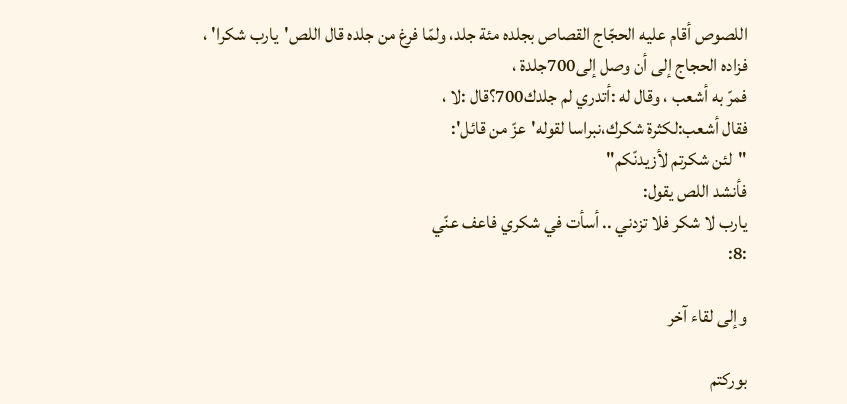اللصوص أقام عليه الحجّاج القصاص بجلده مئة جلد، ولمّا فرغ من جلده قال اللص'يارب شكرا' ،
فزاده الحجاج إلى أن وصل إلى700جلدة ،
فمرّ به أشعب ، وقال له :أتدري لم جلدك700؟قال :لا ،
فقال أشعب:لكثرة شكرك،نبراسا لقوله'عزّ من قائل':
"لئن شكرتم لأزيدنّكم"
فأنشد اللص يقول:
يارب لا شكر فلا تزدني .. أسأت في شكري فاعف عنّي
:8:

وإلى لقاء آخر

بوركتم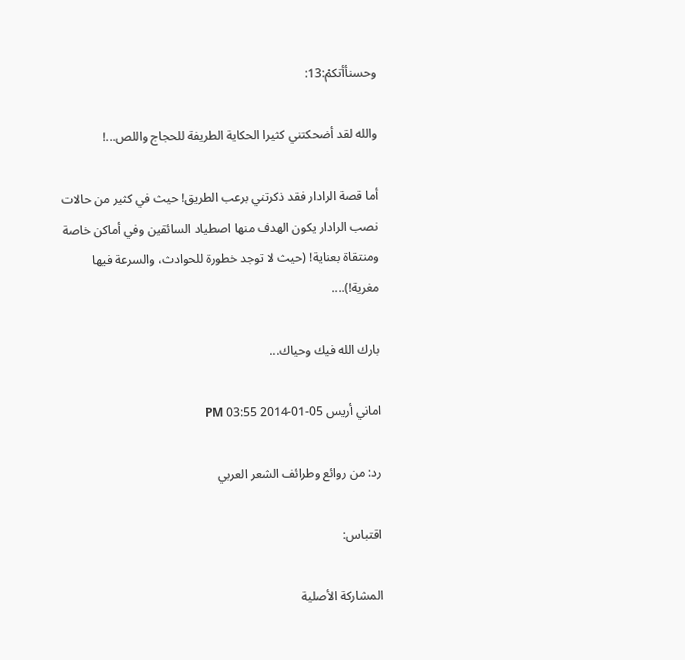وحسنأأتكمْ:13:

والله لقد أضحكتني كثيرا الحكاية الطريفة للحجاج واللص...!

أما قصة الرادار فقد ذكرتني برعب الطريق! حيث في كثير من حالات نصب الرادار يكون الهدف منها اصطياد السائقين وفي أماكن خاصة ومنتقاة بعناية! (حيث لا توجد خطورة للحوادث، والسرعة فيها مغرية!)....

بارك الله فيك وحياك...

اماني أريس 05-01-2014 03:55 PM

رد: من روائع وطرائف الشعر العربي

اقتباس:

المشاركة الأصلية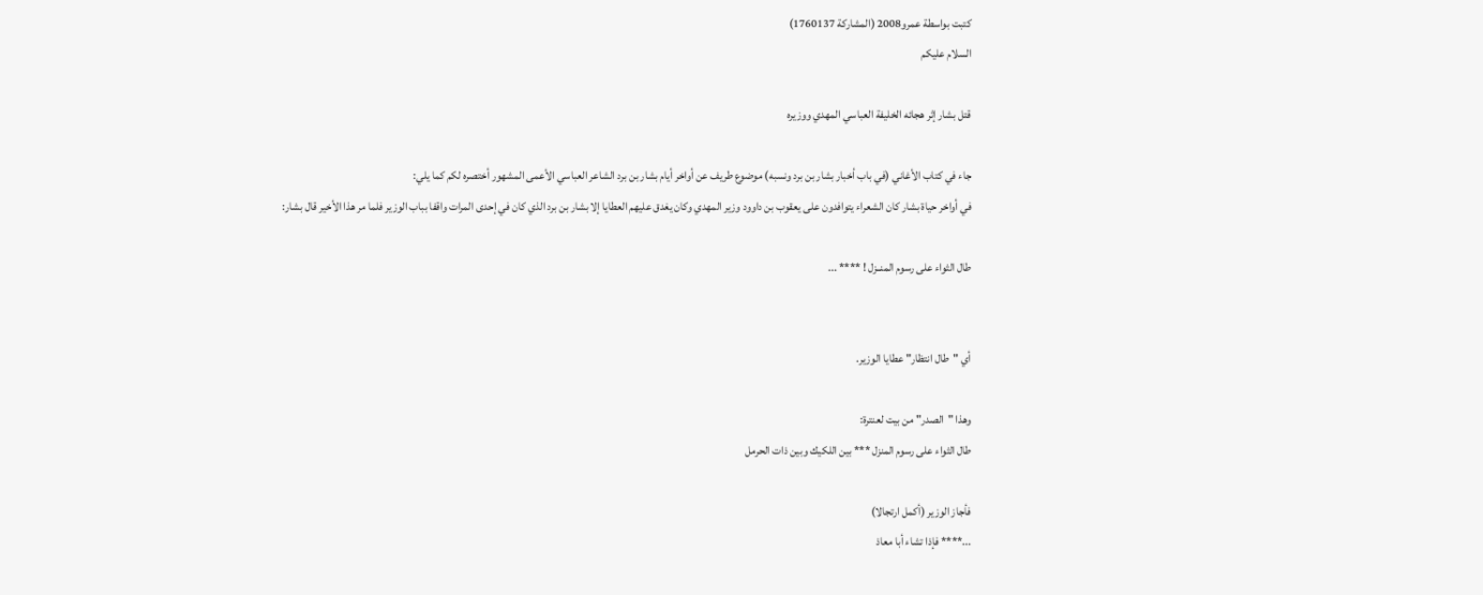كتبت بواسطة عمرو2008 (المشاركة 1760137)
السلام عليكم

قتل بشار إثر هجائه الخليفة العباسي المهدي ووزيره

جاء في كتاب الأغاني (في باب أخبار بشار بن برد ونسبه) موضوع طريف عن أواخر أيام بشار بن برد الشاعر العباسي الأعمى المشهور أختصره لكم كما يلي:
في أواخر حياة بشار كان الشعراء يتوافدون على يعقوب بن داوود وزير المهدي وكان يغدق عليهم العطايا إلا بشار بن برد الذي كان في إحدى المرات واقفا بباب الوزير فلما مر هذا الأخير قال بشار:

طال الثواء على رسوم المنــزل ! **** ...


أي "طال انتظار" عطايا الوزير.

وهذا "الصدر" من بيت لعنترة:
طال الثواء على رسوم المنزل *** بين اللكيك وبين ذات الحرمل

فأجاز الوزير (أكمل ارتجالا)
...**** فإذا تشاء أبا معاذ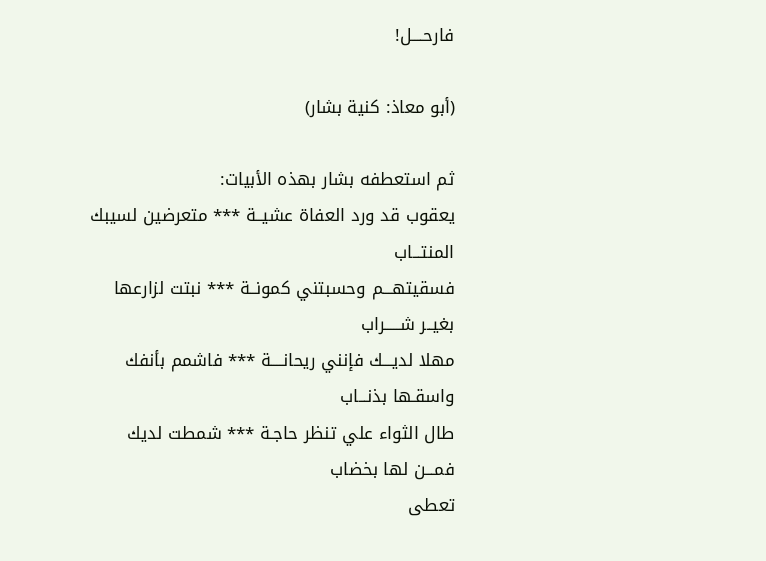فارحــــل!

(أبو معاذ: كنية بشار)

ثم استعطفه بشار بهذه الأبيات:
يعقوب قد ورد العفاة عشيــة *** متعرضين لسيبك المنتـــاب
فسقيتهـــم وحسبتني كمونــة *** نبتت لزارعها بغيــر شـــــراب
مهلا لديـــك فإنني ريحانــــة *** فاشمم بأنفك واسقـها بذنـــاب
طال الثواء علي تنظر حاجـة *** شمطت لديك فمـــن لها بخضاب
تعطى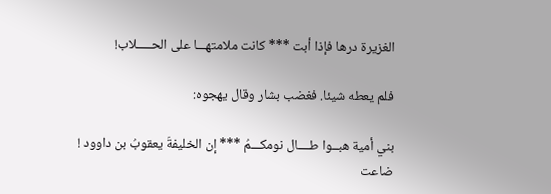الغزيرة درها فإذا أبت *** كانت ملامتهـــا على الحـــــلاب!

فلم يعطه شيئا. فغضب بشار وقال يهجوه:

بني أمية هبــوا طــــال نومكـــمُ *** إن الخليفةَ يعقوبُ بن داوود !
ضاعت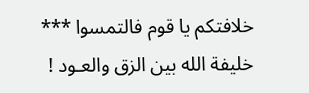خلافتكم يا قوم فالتمسوا *** خليفة الله بين الزق والعـود !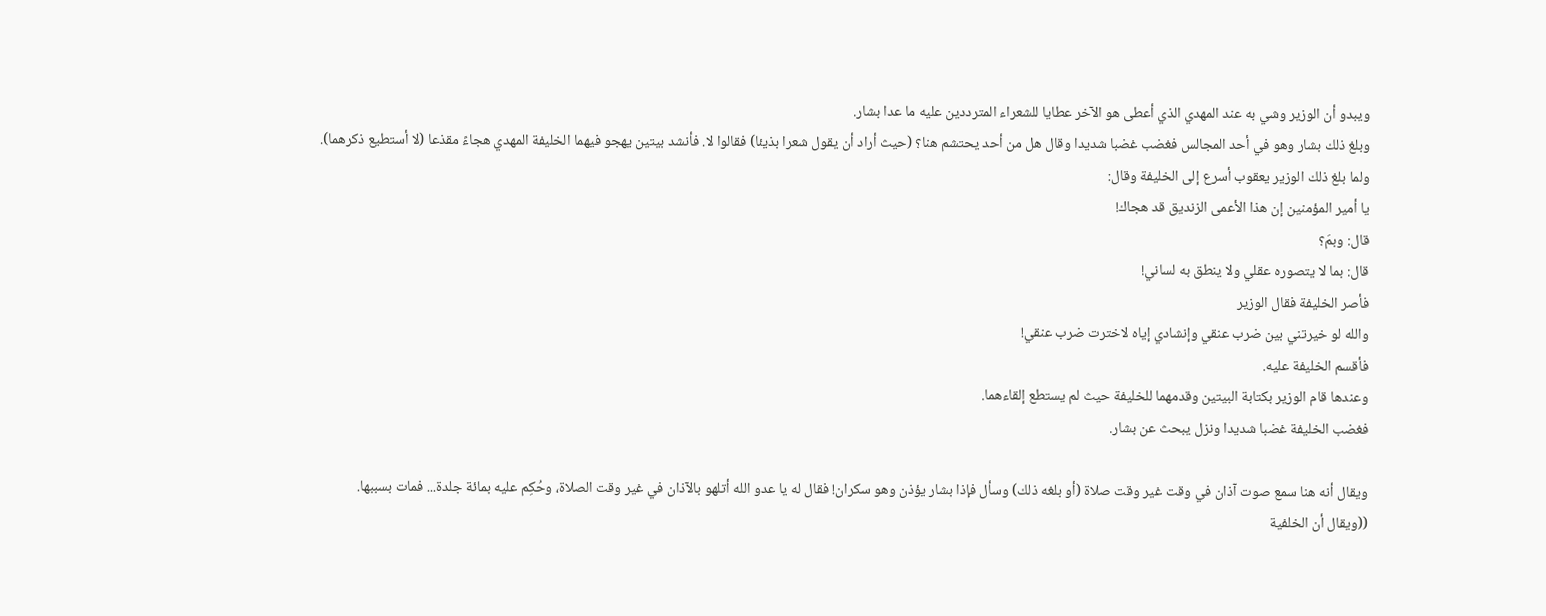ويبدو أن الوزير وشي به عند المهدي الذي أعطى هو الآخر عطايا للشعراء المترددين عليه ما عدا بشار.
وبلغ ذلك بشار وهو في أحد المجالس فغضب غضبا شديدا وقال هل من أحد يحتشم هنا؟ (حيث أراد أن يقول شعرا بذيئا) فقالوا لا. فأنشد بيتين يهجو فيهما الخليفة المهدي هجاءً مقذعا (لا أستطيع ذكرهما).
ولما بلغ ذلك الوزير يعقوب أسرع إلى الخليفة وقال:
يا أمير المؤمنين إن هذا الأعمى الزنديق قد هجاك!
قال: وبمَ؟
قال: بما لا يتصوره عقلي ولا ينطق به لساني!
فأصر الخليفة فقال الوزير
والله لو خيرتني بين ضرب عنقي وإنشادي إياه لاخترت ضرب عنقي!
فأقسم الخليفة عليه.
وعندها قام الوزير بكتابة البيتين وقدمهما للخليفة حيث لم يستطع إلقاءهما.
فغضب الخليفة غضبا شديدا ونزل يبحث عن بشار.

ويقال أنه هنا سمع صوت آذان في وقت غير وقت صلاة (أو بلغه ذلك) وسأل فإذا بشار يؤذن وهو سكران! فقال له يا عدو الله أتلهو بالآذان في غير وقت الصلاة، وحُكِم عليه بمائة جلدة... فمات بسببها.
((ويقال أن الخلفية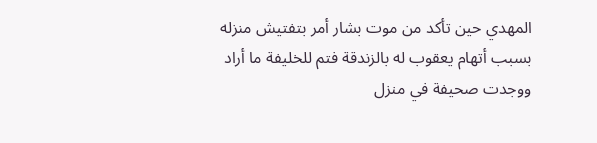المهدي حين تأكد من موت بشار أمر بتفتيش منزله بسبب أتهام يعقوب له بالزندقة فتم للخليفة ما أراد ووجدت صحيفة في منزل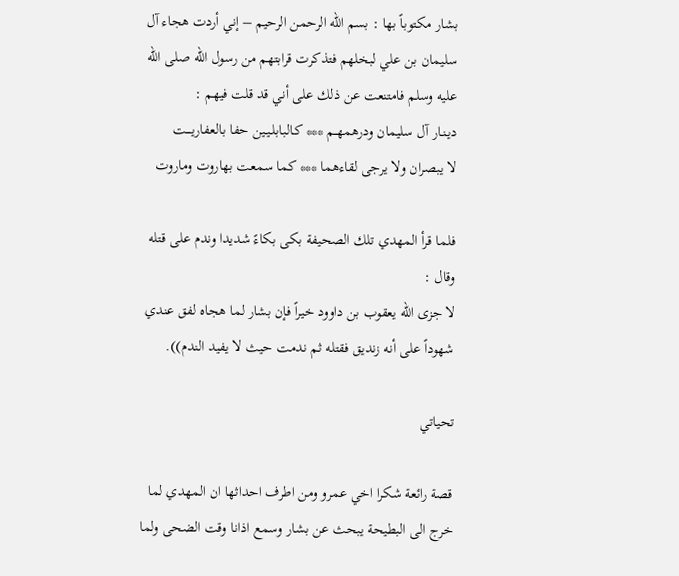بشار مكتوباً بها : بسم الله الرحمن الرحيم – إني أردت هجاء آل سليمان بن علي لبخلهم فتذكرت قرابتهم من رسول الله صلى الله عليه وسلم فامتنعت عن ذلك على أني قد قلت فيهم :
ديـنـار آل سليمان ودرهمهــم *** كـالبابلـيـين حفا بالعفاريــــت
لا يبصران ولا يرجى لقاءهما *** كما سمعت بهاروت وماروت

فلما قرأ المهدي تلك الصحيفة بكى بكاءً شديدا وندم على قتله وقال :
لا جزى الله يعقوب بن داوود خيراً فإن بشار لما هجاه لفق عندي شهوداً على أنه زنديق فقتله ثم ندمت حيث لا يفيد الندم)).

تحياتي

قصة رائعة شكرا اخي عمرو ومن اطرف احداثها ان المهدي لما خرج الى البطيحة يبحث عن بشار وسمع اذانا وقت الضحى ولما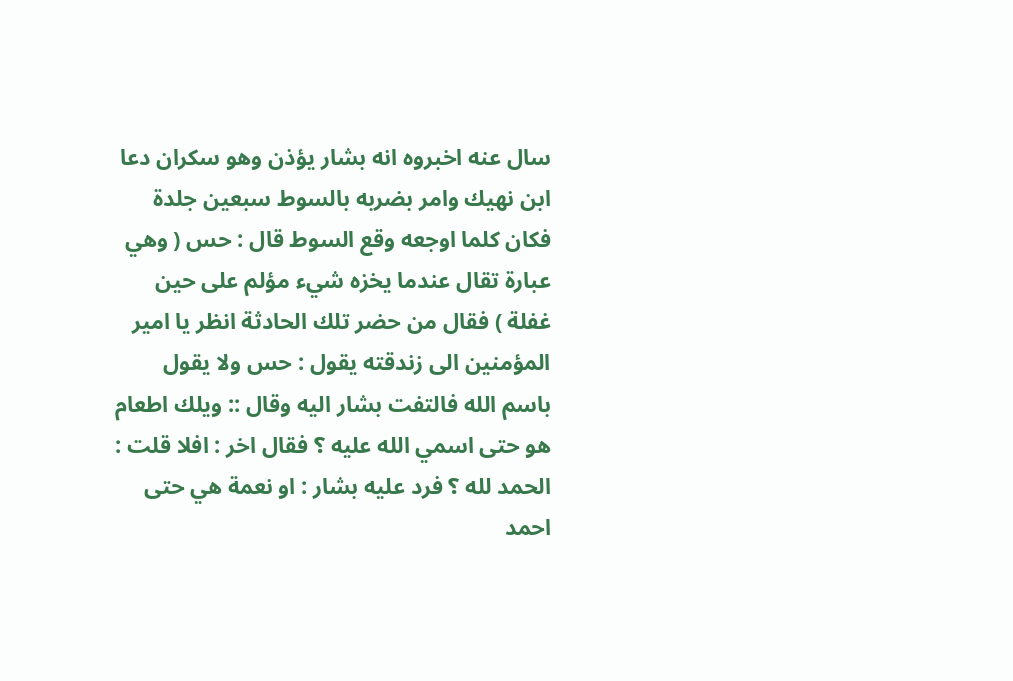سال عنه اخبروه انه بشار يؤذن وهو سكران دعا ابن نهيك وامر بضربه بالسوط سبعين جلدة فكان كلما اوجعه وقع السوط قال : حس ( وهي عبارة تقال عندما يخزه شيء مؤلم على حين غفلة ) فقال من حضر تلك الحادثة انظر يا امير المؤمنين الى زندقته يقول : حس ولا يقول باسم الله فالتفت بشار اليه وقال :: ويلك اطعام هو حتى اسمي الله عليه ؟ فقال اخر : افلا قلت : الحمد لله ؟ فرد عليه بشار : او نعمة هي حتى احمد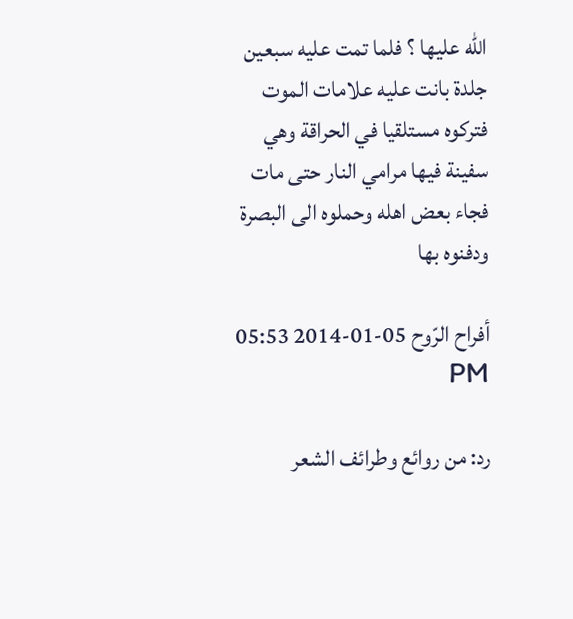الله عليها ؟ فلما تمت عليه سبعين جلدة بانت عليه علامات الموت فتركوه مستلقيا في الحراقة وهي سفينة فيها مرامي النار حتى مات فجاء بعض اهله وحملوه الى البصرة ودفنوه بها

أفراح الرّوح 05-01-2014 05:53 PM

رد: من روائع وطرائف الشعر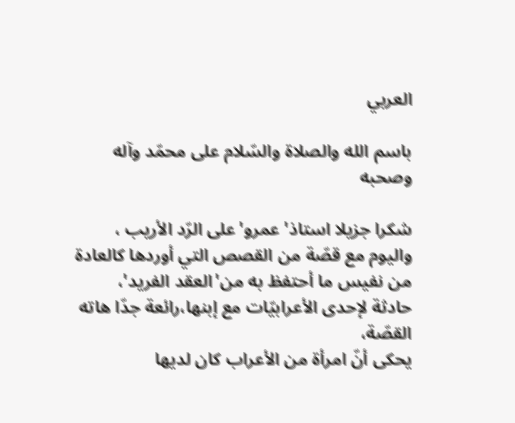العربي

باسم الله والصلاة والسّلام على محمّد وآله وصحبه

شكرا جزيلا استاذ'عمرو'على الرّد الأريب ،
واليوم مع قصّة من القصص التي أوردها كالعادة من نفيس ما أحتفظ به من'العقد الفريد'،
حادثة لإحدى الأعرابيّات مع إبنها،رائعة جدّا هاته القصّة،
يحكى أنّ امرأة من الأعراب كان لديها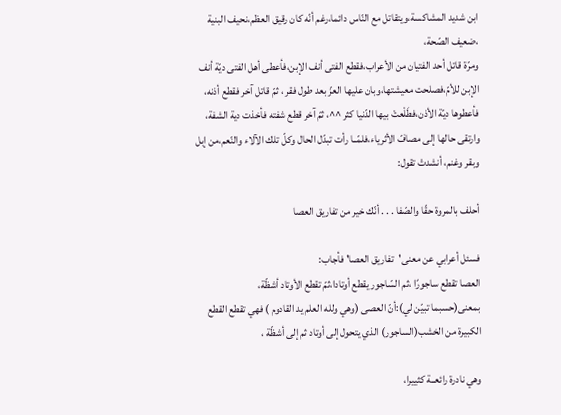ابن شديد المشاكسة،ويتقاتل مع النّاس دائما،رغم أنّه كان رقيق العظم،نحيف البنية ،ضعيف الصّحة،
ومرّة قاتل أحد الفتيان من الأعراب،فقطع الفتى أنف الإبن،فأعطى أهل الفتى ديّة أنف الإبن للأمّ،فصلحت معيشتها،وبان عليها العزّ بعد طول فقر ، ثمّ قاتل آخر فقطع أذنه، فأعطوها ديّة الأذن،فطَلْعتْ بيها الدّنيا كثر ^^، ثمّ آخر قطع شفته فأخذت دية الشفة،
وارتقى حالها إلى مصافّ الأثرياء،فلمّــا رأت تبدّل الحال وكلّ تلك الآلاء والنّعم،من إبل وبقر وغنم، أنشدتْ تقول:

أحلف بالمروة حقّا والصّفا . . . أنّك خير من تفاريق العصا

فسئل أعرابي عن معنى'تفاريق العصا' فأجاب:
العصا تقطع ساجورًا ،ثم السّاجور يقطع أوتادا،ثمّ تقطع الأوتاد أشظّة،
بمعنى(حسبما تبيّن لي):أنّ العصى (وهي ولله العلم يد القادوم ) فهي تقطع القطع الكبيرة من الخشب(الساجور) الذي يتحول إلى أوتاد ثم إلى أشظّة ،

وهي نادرة رائعــة كثييرا،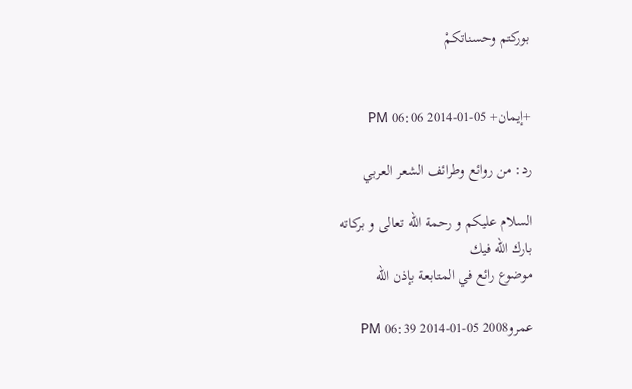بوركتم وحسناتكمْ


+إيمان+ 05-01-2014 06:06 PM

رد: من روائع وطرائف الشعر العربي

السلام عليكم و رحمة الله تعالى و بركاته
بارك الله فيك
موضوع رائع في المتابعة بإذن الله

عمرو2008 05-01-2014 06:39 PM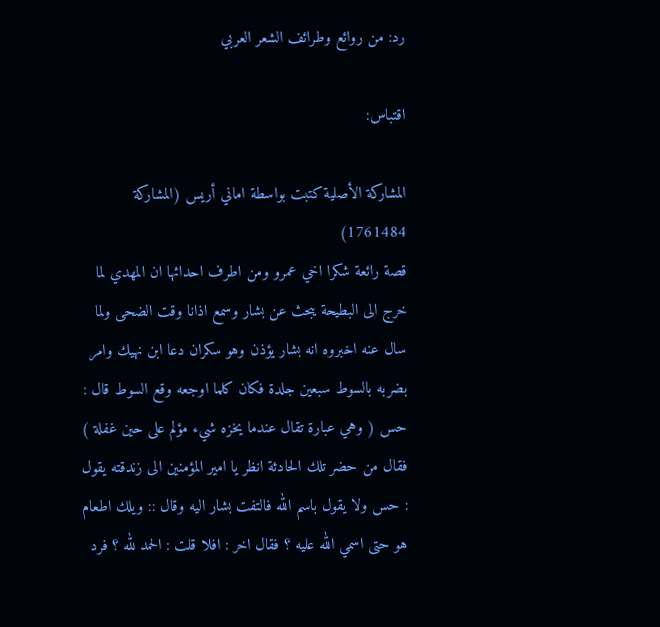رد: من روائع وطرائف الشعر العربي

اقتباس:

المشاركة الأصلية كتبت بواسطة اماني أريس (المشاركة 1761484)
قصة رائعة شكرا اخي عمرو ومن اطرف احداثها ان المهدي لما خرج الى البطيحة يبحث عن بشار وسمع اذانا وقت الضحى ولما سال عنه اخبروه انه بشار يؤذن وهو سكران دعا ابن نهيك وامر بضربه بالسوط سبعين جلدة فكان كلما اوجعه وقع السوط قال : حس ( وهي عبارة تقال عندما يخزه شيء مؤلم على حين غفلة ) فقال من حضر تلك الحادثة انظر يا امير المؤمنين الى زندقته يقول : حس ولا يقول باسم الله فالتفت بشار اليه وقال :: ويلك اطعام هو حتى اسمي الله عليه ؟ فقال اخر : افلا قلت : الحمد لله ؟ فرد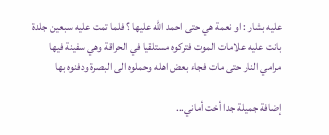عليه بشار : او نعمة هي حتى احمد الله عليها ؟ فلما تمت عليه سبعين جلدة بانت عليه علامات الموت فتركوه مستلقيا في الحراقة وهي سفينة فيها مرامي النار حتى مات فجاء بعض اهله وحملوه الى البصرة ودفنوه بها

إضافة جميلة جدا أخت أماني...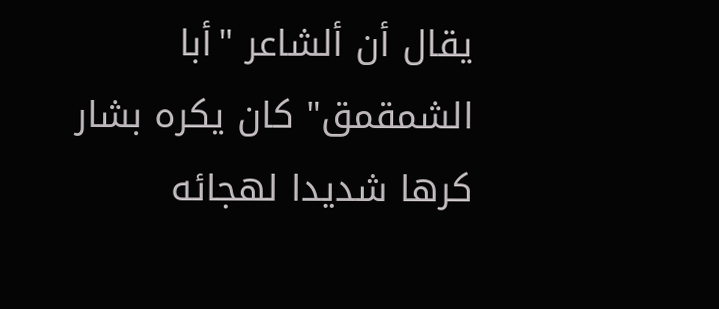يقال أن ألشاعر "أبا الشمقمق" كان يكره بشار كرها شديدا لهجائه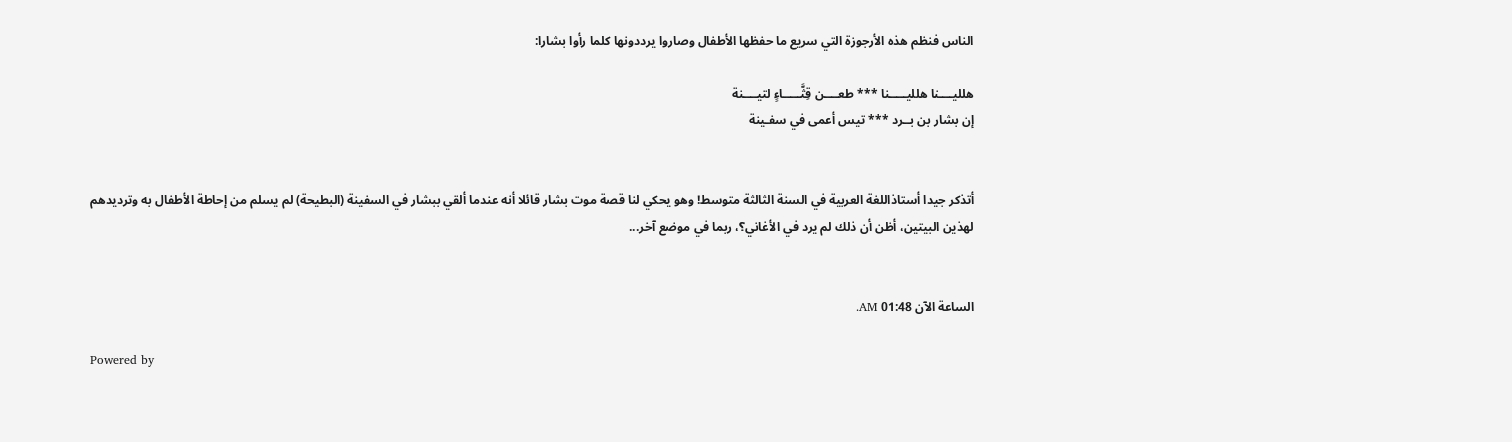الناس فنظم هذه الأرجوزة التي سريع ما حفظها الأطفال وصاروا يرددونها كلما رأوا بشارا:

هلليــــنا هلليـــــنا *** طعــــن قِثَّـــــاءٍ لتيــــنة
إن بشار بن بــرد *** تيس أعمى في سفـينة


أتذكر جيدا أستاذاللغة العربية في السنة الثالثة متوسط! وهو يحكي لنا قصة موت بشار قائلا أنه عندما ألقي ببشار في السفينة (البطيحة) لم يسلم من إحاطة الأطفال به وترديدهم لهذين البيتين، أظن أن ذلك لم يرد في الأغاني؟، ربما في موضع آخر...


الساعة الآن 01:48 AM.

Powered by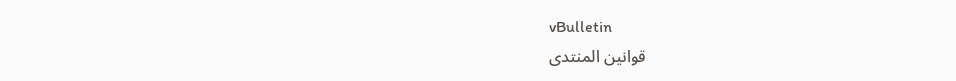vBulletin
قوانين المنتدى